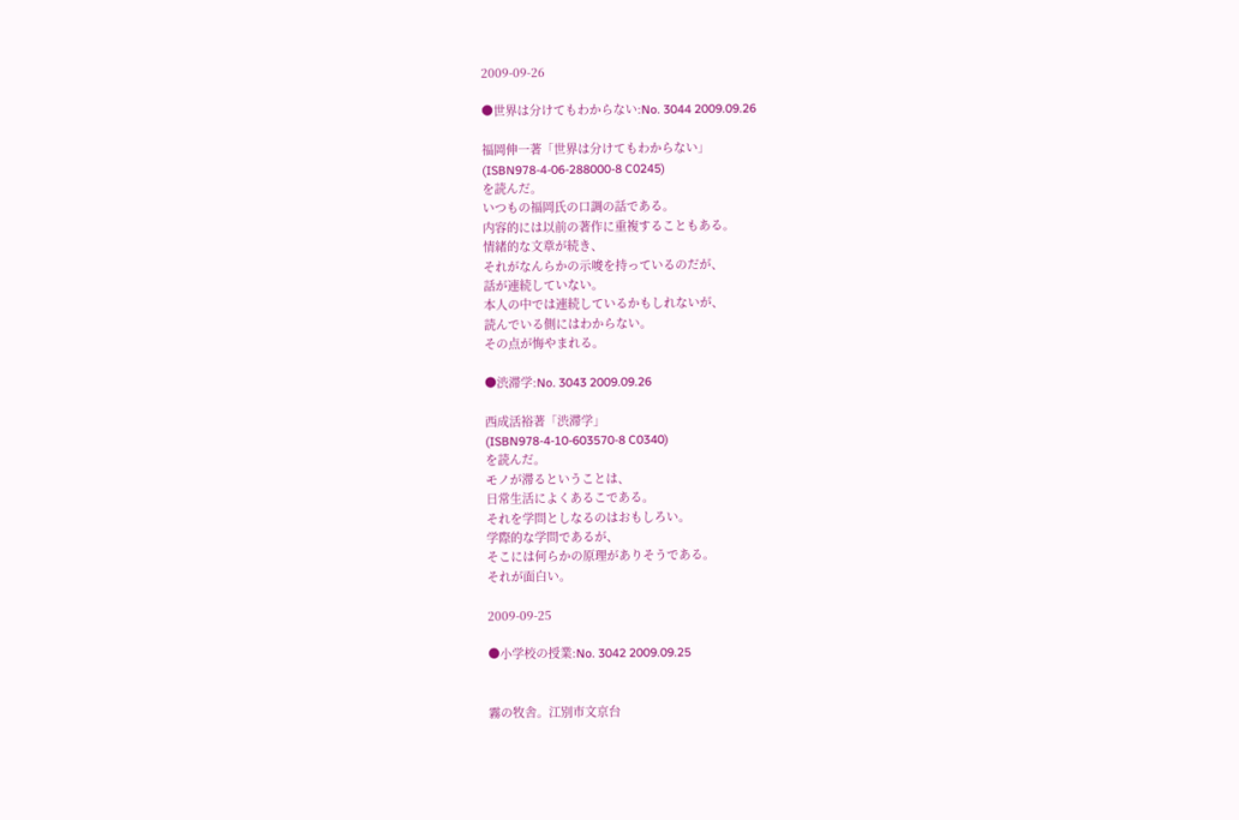2009-09-26

●世界は分けてもわからない:No. 3044 2009.09.26

福岡伸一著「世界は分けてもわからない」
(ISBN978-4-06-288000-8 C0245)
を読んだ。
いつもの福岡氏の口調の話である。
内容的には以前の著作に重複することもある。
情緒的な文章が続き、
それがなんらかの示唆を持っているのだが、
話が連続していない。
本人の中では連続しているかもしれないが、
読んでいる側にはわからない。
その点が悔やまれる。

●渋滞学:No. 3043 2009.09.26

西成活裕著「渋滞学」
(ISBN978-4-10-603570-8 C0340)
を読んだ。
モノが滞るということは、
日常生活によくあるこである。
それを学問としなるのはおもしろい。
学際的な学問であるが、
そこには何らかの原理がありそうである。
それが面白い。

2009-09-25

●小学校の授業:No. 3042 2009.09.25


霧の牧舎。江別市文京台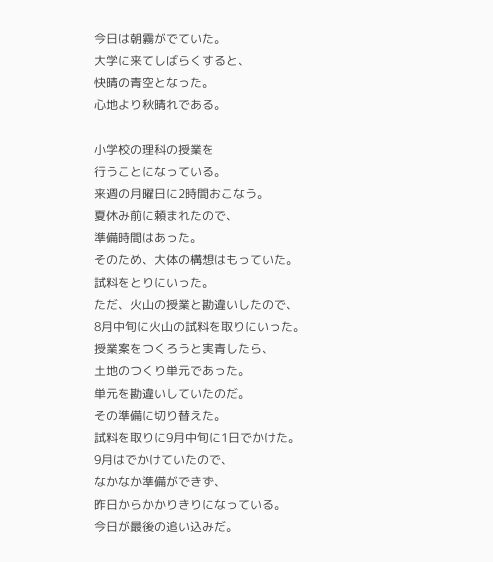今日は朝霧がでていた。
大学に来てしばらくすると、
快晴の青空となった。
心地より秋晴れである。

小学校の理科の授業を
行うことになっている。
来週の月曜日に2時間おこなう。
夏休み前に頼まれたので、
準備時間はあった。
そのため、大体の構想はもっていた。
試料をとりにいった。
ただ、火山の授業と勘違いしたので、
8月中旬に火山の試料を取りにいった。
授業案をつくろうと実青したら、
土地のつくり単元であった。
単元を勘違いしていたのだ。
その準備に切り替えた。
試料を取りに9月中旬に1日でかけた。
9月はでかけていたので、
なかなか準備ができず、
昨日からかかりきりになっている。
今日が最後の追い込みだ。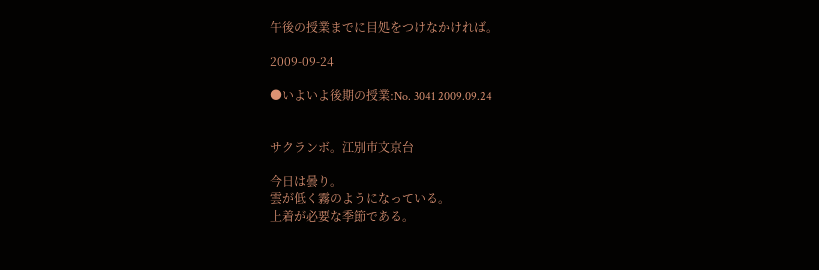午後の授業までに目処をつけなかければ。

2009-09-24

●いよいよ後期の授業:No. 3041 2009.09.24


サクランボ。江別市文京台

今日は曇り。
雲が低く霧のようになっている。
上着が必要な季節である。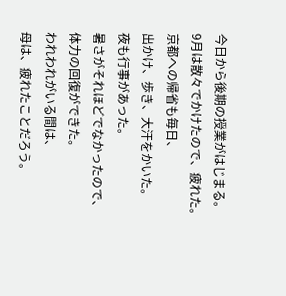今日から後期の授業がはじまる。
9月は散々でかけたので、疲れた。
京都への帰省も毎日、
出かけ、歩き、大汗をかいた。
夜も行事があった。
暑さがそれほどでなかったので、
体力の回復ができた。
われわれがいる間は、
母は、疲れたことだろう。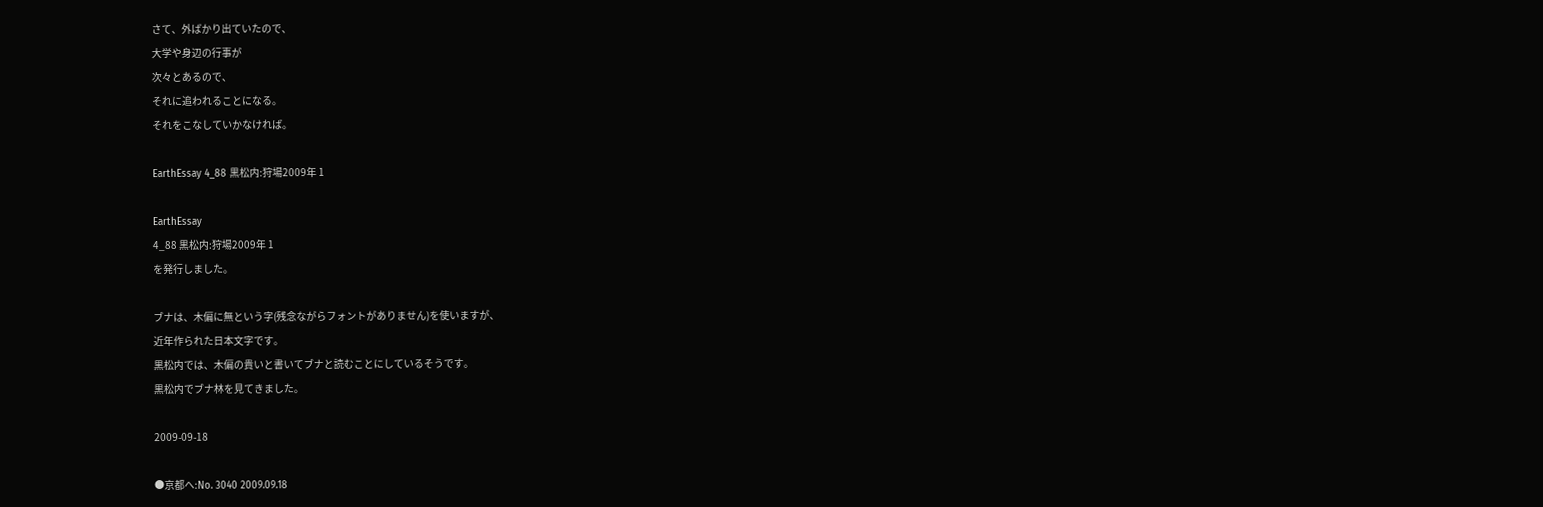さて、外ばかり出ていたので、
大学や身辺の行事が
次々とあるので、
それに追われることになる。
それをこなしていかなければ。

EarthEssay 4_88 黒松内:狩場2009年 1

EarthEssay
4_88 黒松内:狩場2009年 1
を発行しました。

ブナは、木偏に無という字(残念ながらフォントがありません)を使いますが、
近年作られた日本文字です。
黒松内では、木偏の貴いと書いてブナと読むことにしているそうです。
黒松内でブナ林を見てきました。

2009-09-18

●京都へ:No. 3040 2009.09.18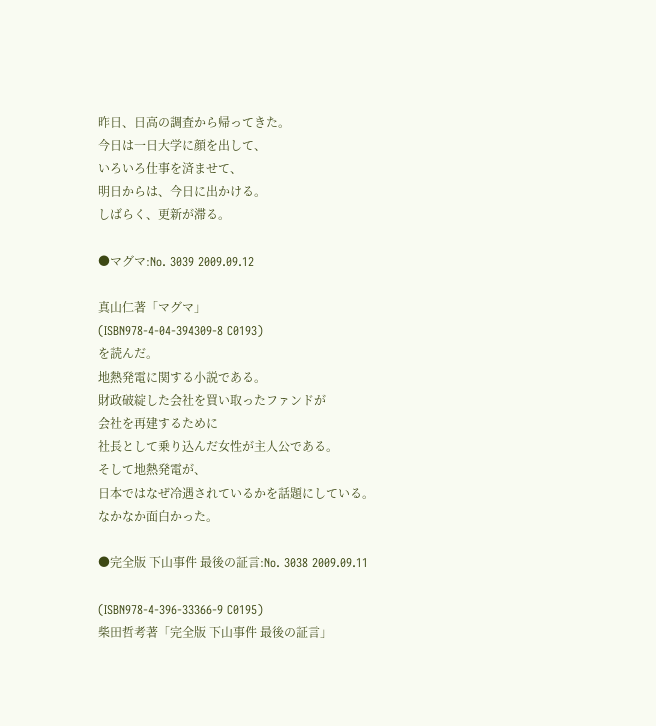昨日、日高の調査から帰ってきた。
今日は一日大学に顔を出して、
いろいろ仕事を済ませて、
明日からは、今日に出かける。
しばらく、更新が滞る。

●マグマ:No. 3039 2009.09.12

真山仁著「マグマ」
(ISBN978-4-04-394309-8 C0193)
を読んだ。
地熱発電に関する小説である。
財政破綻した会社を買い取ったファンドが
会社を再建するために
社長として乗り込んだ女性が主人公である。
そして地熱発電が、
日本ではなぜ冷遇されているかを話題にしている。
なかなか面白かった。

●完全版 下山事件 最後の証言:No. 3038 2009.09.11

(ISBN978-4-396-33366-9 C0195)
柴田哲考著「完全版 下山事件 最後の証言」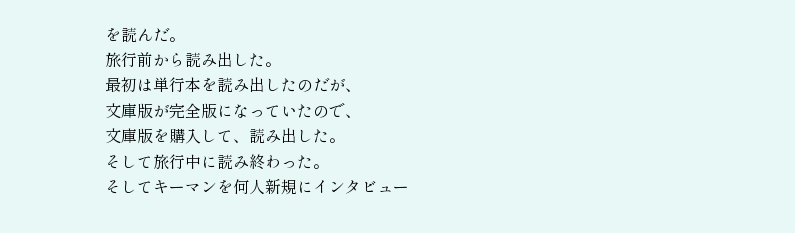を読んだ。
旅行前から読み出した。
最初は単行本を読み出したのだが、
文庫版が完全版になっていたので、
文庫版を購入して、読み出した。
そして旅行中に読み終わった。
そしてキーマンを何人新規にインタビュー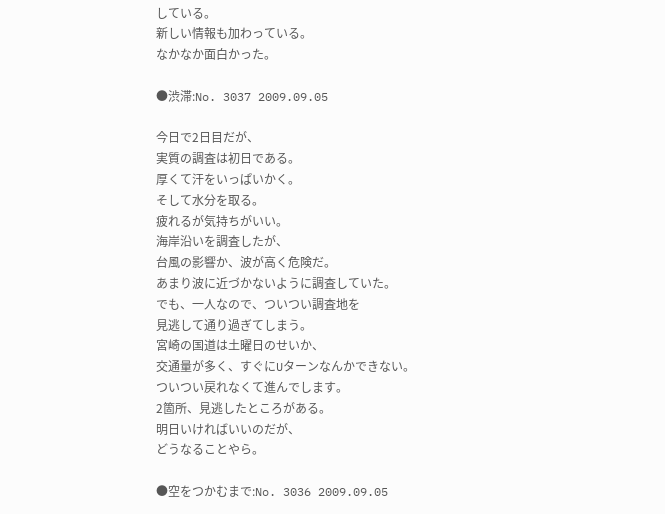している。
新しい情報も加わっている。
なかなか面白かった。

●渋滞:No. 3037 2009.09.05

今日で2日目だが、
実質の調査は初日である。
厚くて汗をいっぱいかく。
そして水分を取る。
疲れるが気持ちがいい。
海岸沿いを調査したが、
台風の影響か、波が高く危険だ。
あまり波に近づかないように調査していた。
でも、一人なので、ついつい調査地を
見逃して通り過ぎてしまう。
宮崎の国道は土曜日のせいか、
交通量が多く、すぐにUターンなんかできない。
ついつい戻れなくて進んでします。
2箇所、見逃したところがある。
明日いければいいのだが、
どうなることやら。

●空をつかむまで:No. 3036 2009.09.05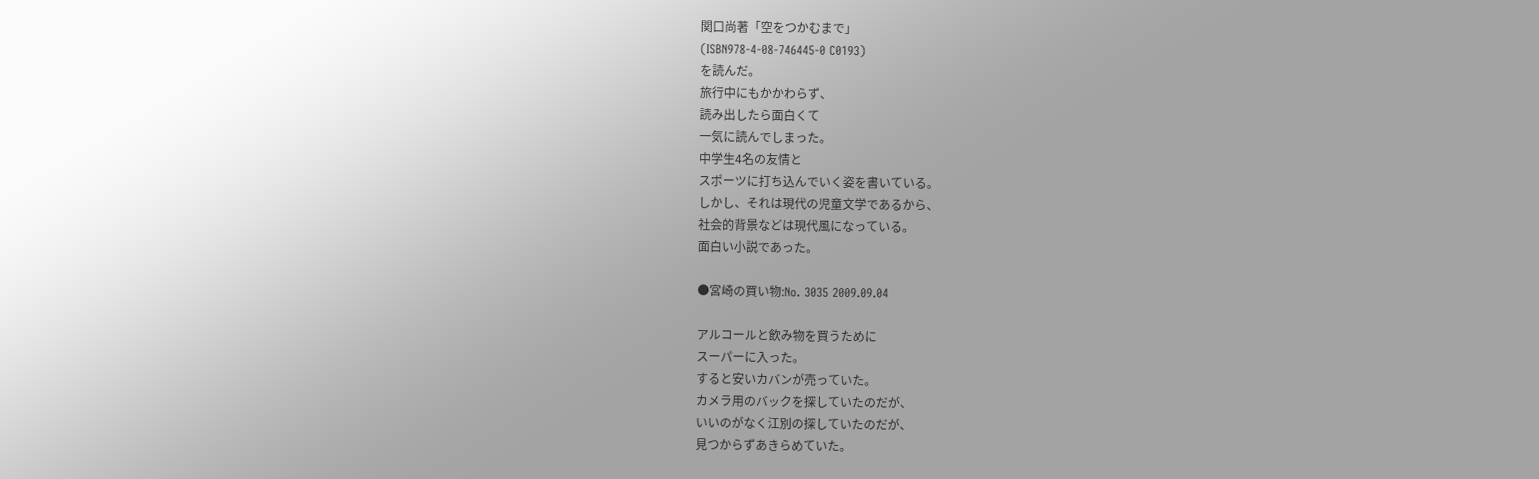関口尚著「空をつかむまで」
(ISBN978-4-08-746445-0 C0193)
を読んだ。
旅行中にもかかわらず、
読み出したら面白くて
一気に読んでしまった。
中学生4名の友情と
スポーツに打ち込んでいく姿を書いている。
しかし、それは現代の児童文学であるから、
社会的背景などは現代風になっている。
面白い小説であった。

●宮崎の買い物:No. 3035 2009.09.04

アルコールと飲み物を買うために
スーパーに入った。
すると安いカバンが売っていた。
カメラ用のバックを探していたのだが、
いいのがなく江別の探していたのだが、
見つからずあきらめていた。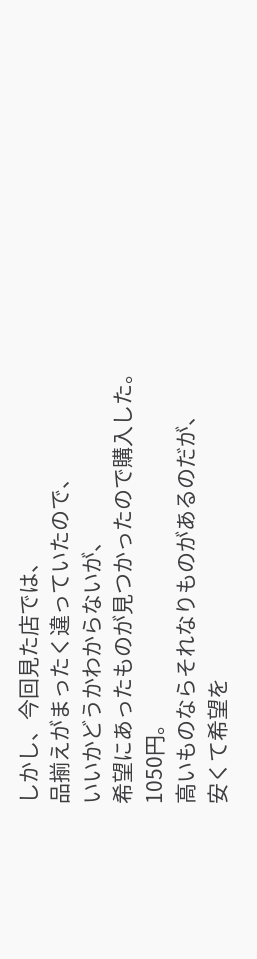しかし、今回見た店では、
品揃えがまったく違っていたので、
いいかどうかわからないが、
希望にあったものが見つかったので購入した。
1050円。
高いものならそれなりものがあるのだが、
安くて希望を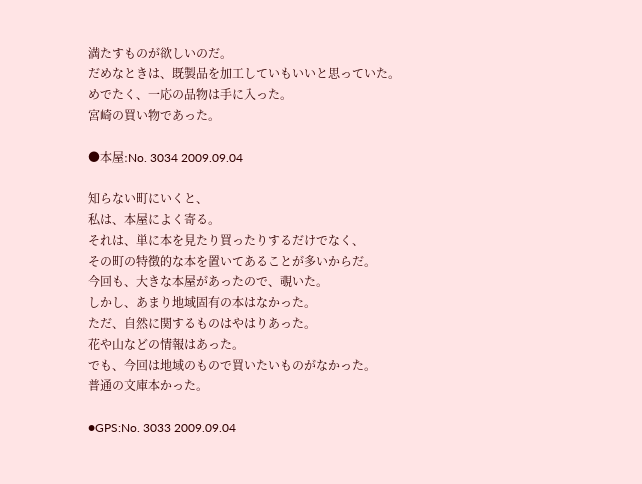満たすものが欲しいのだ。
だめなときは、既製品を加工していもいいと思っていた。
めでたく、一応の品物は手に入った。
宮崎の買い物であった。

●本屋:No. 3034 2009.09.04

知らない町にいくと、
私は、本屋によく寄る。
それは、単に本を見たり買ったりするだけでなく、
その町の特徴的な本を置いてあることが多いからだ。
今回も、大きな本屋があったので、覗いた。
しかし、あまり地域固有の本はなかった。
ただ、自然に関するものはやはりあった。
花や山などの情報はあった。
でも、今回は地域のもので買いたいものがなかった。
普通の文庫本かった。

●GPS:No. 3033 2009.09.04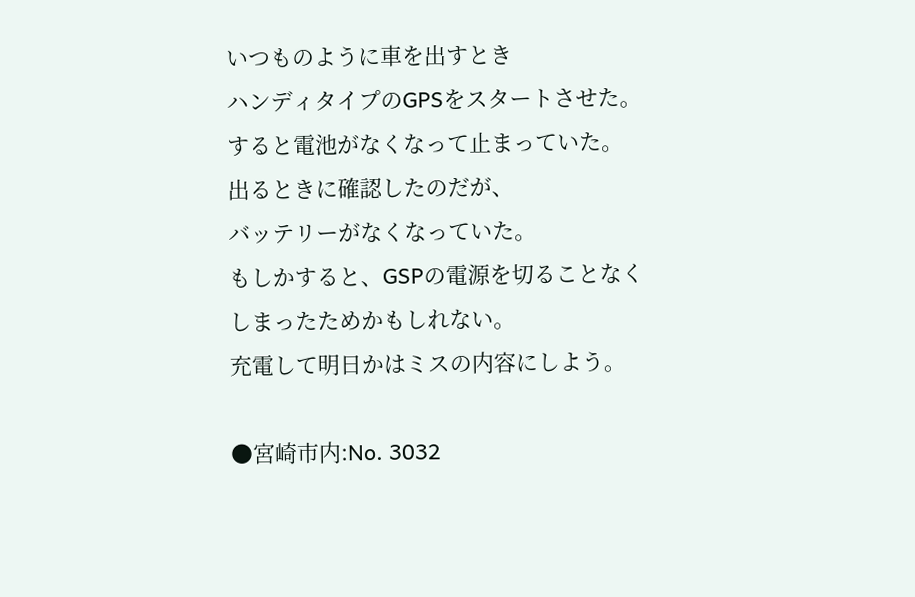いつものように車を出すとき
ハンディタイプのGPSをスタートさせた。
すると電池がなくなって止まっていた。
出るときに確認したのだが、
バッテリーがなくなっていた。
もしかすると、GSPの電源を切ることなく
しまったためかもしれない。
充電して明日かはミスの内容にしよう。

●宮崎市内:No. 3032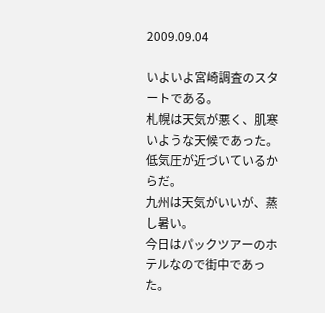2009.09.04

いよいよ宮崎調査のスタートである。
札幌は天気が悪く、肌寒いような天候であった。
低気圧が近づいているからだ。
九州は天気がいいが、蒸し暑い。
今日はパックツアーのホテルなので街中であった。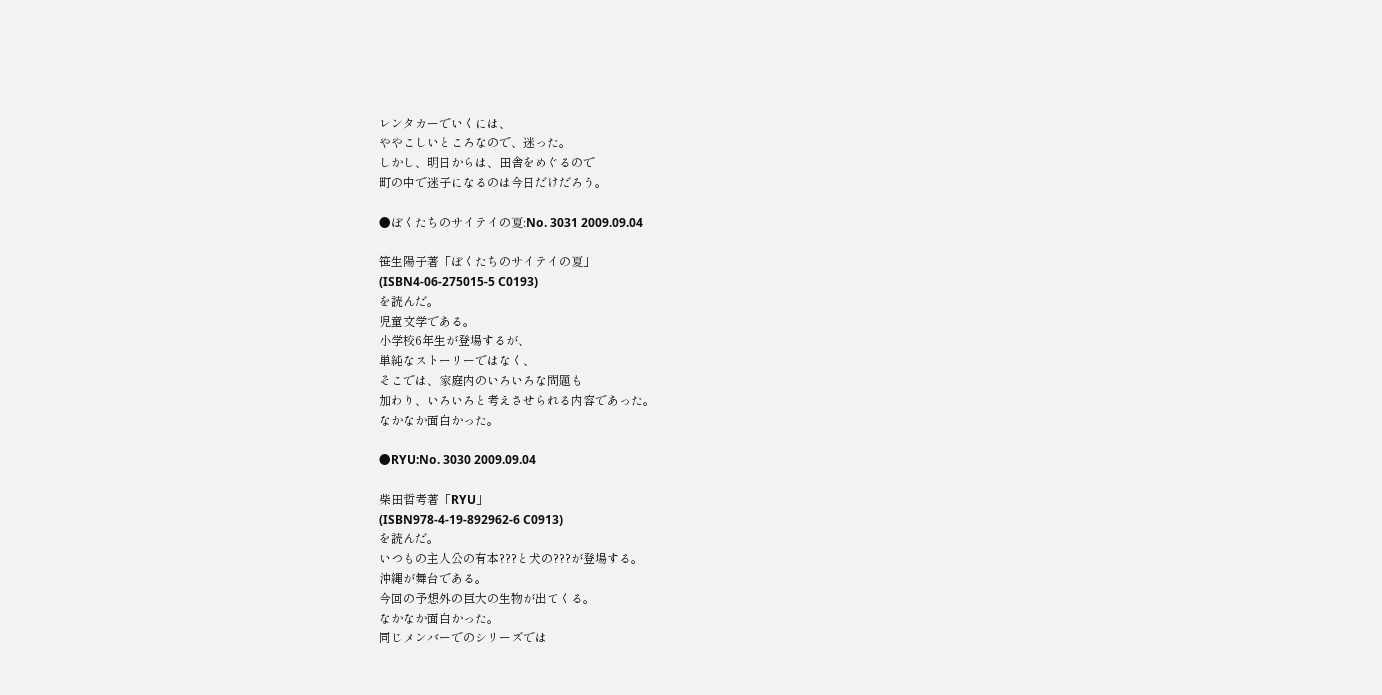レンタカーでいくには、
ややこしいところなので、迷った。
しかし、明日からは、田舎をめぐるので
町の中で迷子になるのは今日だけだろう。

●ぼくたちのサイテイの夏:No. 3031 2009.09.04

笹生陽子著「ぼくたちのサイテイの夏」
(ISBN4-06-275015-5 C0193)
を読んだ。
児童文学である。
小学校6年生が登場するが、
単純なストーリーではなく、
そこでは、家庭内のいろいろな問題も
加わり、いろいろと考えさせられる内容であった。
なかなか面白かった。

●RYU:No. 3030 2009.09.04

柴田哲考著「RYU」
(ISBN978-4-19-892962-6 C0913)
を読んだ。
いつもの主人公の有本???と犬の???が登場する。
沖縄が舞台である。
今回の予想外の巨大の生物が出てくる。
なかなか面白かった。
同じメンバーでのシリーズでは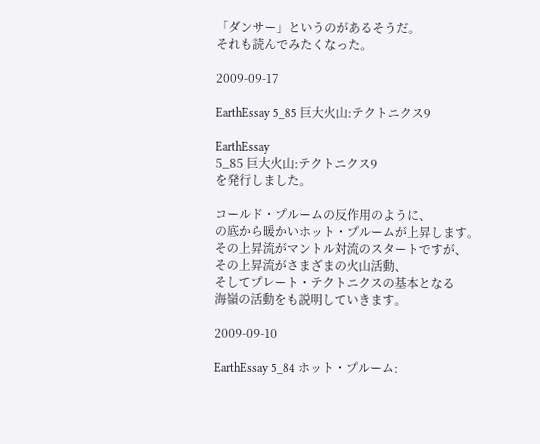「ダンサー」というのがあるそうだ。
それも読んでみたくなった。

2009-09-17

EarthEssay 5_85 巨大火山:テクトニクス9

EarthEssay
5_85 巨大火山:テクトニクス9
を発行しました。

コールド・プルームの反作用のように、
の底から暖かいホット・プルームが上昇します。
その上昇流がマントル対流のスタートですが、
その上昇流がさまざまの火山活動、
そしてプレート・テクトニクスの基本となる
海嶺の活動をも説明していきます。

2009-09-10

EarthEssay 5_84 ホット・プルーム: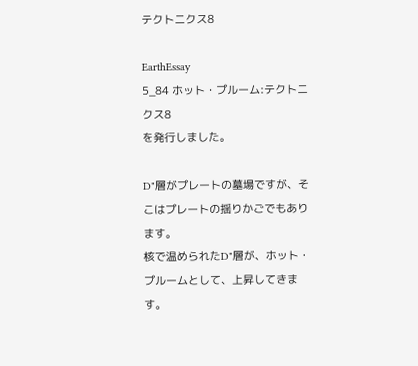テクトニクス8

EarthEssay
5_84 ホット・プルーム:テクトニクス8
を発行しました。

D"層がプレートの墓場ですが、そこはプレートの揺りかごでもあります。
核で温められたD"層が、ホット・プルームとして、上昇してきます。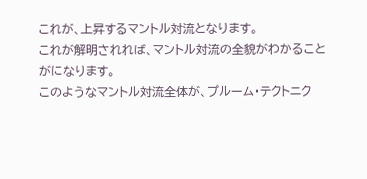これが、上昇するマントル対流となります。
これが解明されれば、マントル対流の全貌がわかることがになります。
このようなマントル対流全体が、プルーム・テクトニク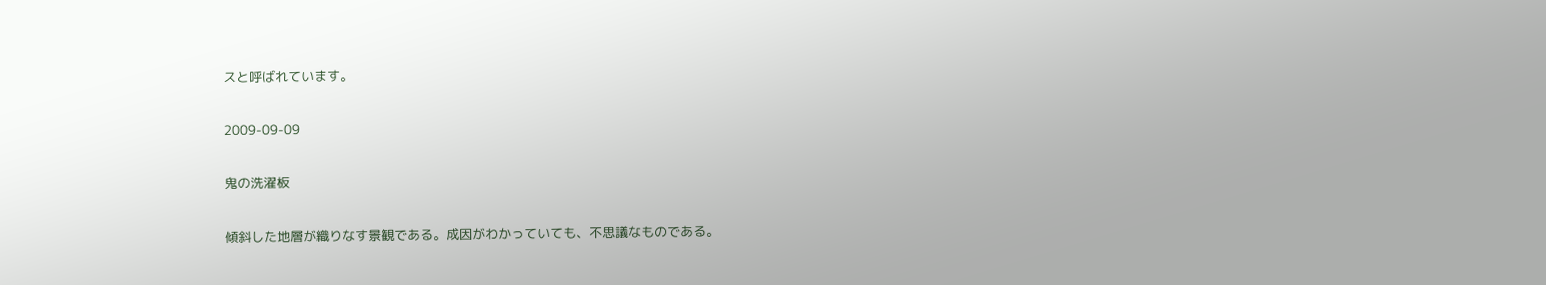スと呼ばれています。

2009-09-09

鬼の洗濯板

傾斜した地層が織りなす景観である。成因がわかっていても、不思議なものである。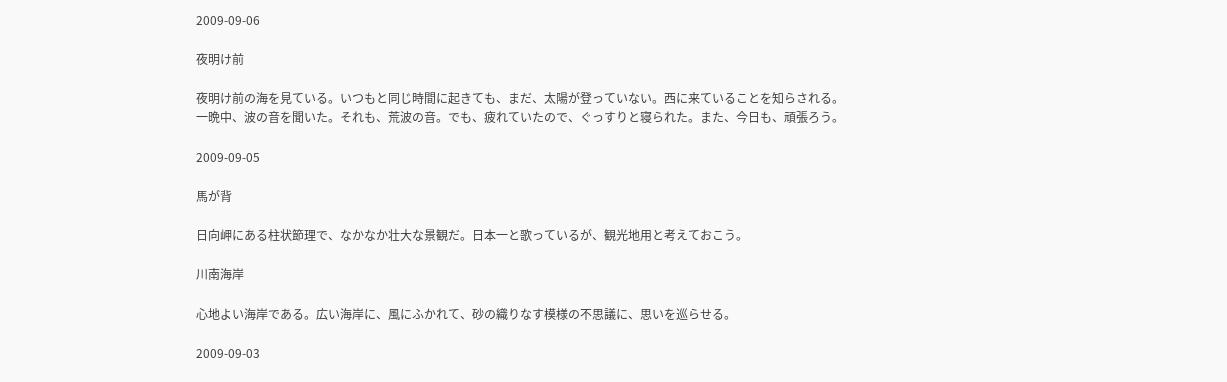2009-09-06

夜明け前

夜明け前の海を見ている。いつもと同じ時間に起きても、まだ、太陽が登っていない。西に来ていることを知らされる。
一晩中、波の音を聞いた。それも、荒波の音。でも、疲れていたので、ぐっすりと寝られた。また、今日も、頑張ろう。

2009-09-05

馬が背

日向岬にある柱状節理で、なかなか壮大な景観だ。日本一と歌っているが、観光地用と考えておこう。

川南海岸

心地よい海岸である。広い海岸に、風にふかれて、砂の織りなす模様の不思議に、思いを巡らせる。

2009-09-03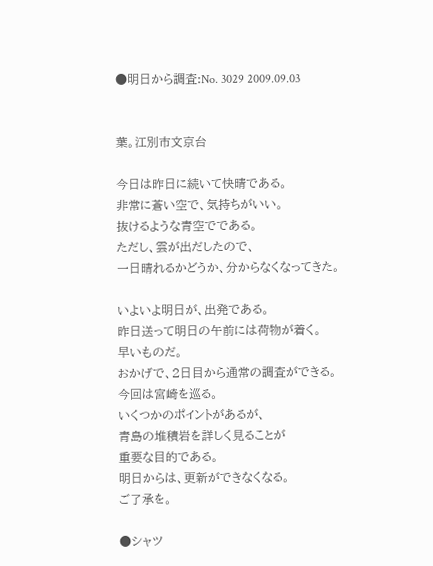●明日から調査:No. 3029 2009.09.03


葉。江別市文京台

今日は昨日に続いて快晴である。
非常に蒼い空で、気持ちがいい。
抜けるような青空でである。
ただし、雲が出だしたので、
一日晴れるかどうか、分からなくなってきた。

いよいよ明日が、出発である。
昨日送って明日の午前には荷物が着く。
早いものだ。
おかげで、2日目から通常の調査ができる。
今回は宮崎を巡る。
いくつかのポイントがあるが、
青島の堆積岩を詳しく見ることが
重要な目的である。
明日からは、更新ができなくなる。
ご了承を。

●シャツ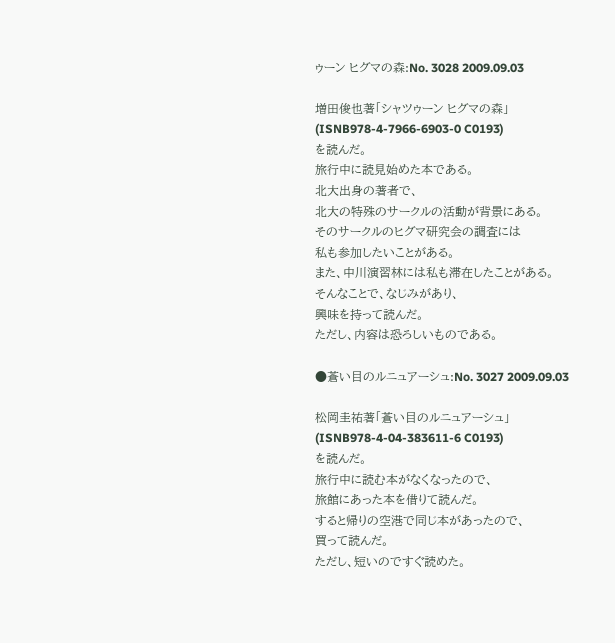ゥーン ヒグマの森:No. 3028 2009.09.03

増田俊也著「シャツゥーン ヒグマの森」
(ISNB978-4-7966-6903-0 C0193)
を読んだ。
旅行中に読見始めた本である。
北大出身の著者で、
北大の特殊のサークルの活動が背景にある。
そのサークルのヒグマ研究会の調査には
私も参加したいことがある。
また、中川演習林には私も滞在したことがある。
そんなことで、なじみがあり、
興味を持って読んだ。
ただし、内容は恐ろしいものである。

●蒼い目のルニュアーシュ:No. 3027 2009.09.03

松岡圭祐著「蒼い目のルニュアーシュ」
(ISNB978-4-04-383611-6 C0193)
を読んだ。
旅行中に読む本がなくなったので、
旅館にあった本を借りて読んだ。
すると帰りの空港で同じ本があったので、
買って読んだ。
ただし、短いのですぐ読めた。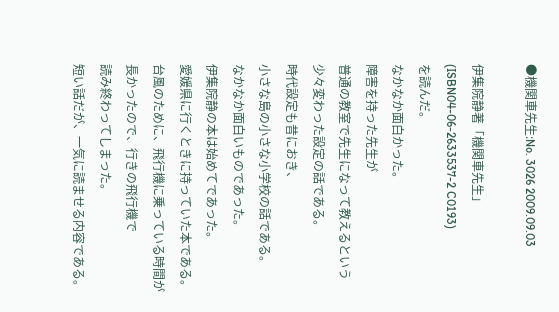●機関車先生:No. 3026 2009.09.03

伊集院静著「機関車先生」
(ISBN04-06-2633537-2 C0193)
を読んだ。
なかなか面白かった。
障害を持った先生が
普通の教室で先生になって教えるという
少々変わった設定の話である。
時代設定も昔におき、
小さな島の小さな小学校の話である。
なかなか面白いものであった。
伊集院静の本は始めてであった。
愛媛県に行くときに持っていた本である。
台風のために、飛行機に乗っている時間が
長かったので、行きの飛行機で
読み終わってしまった。
短い話だが、一気に読ませる内容である。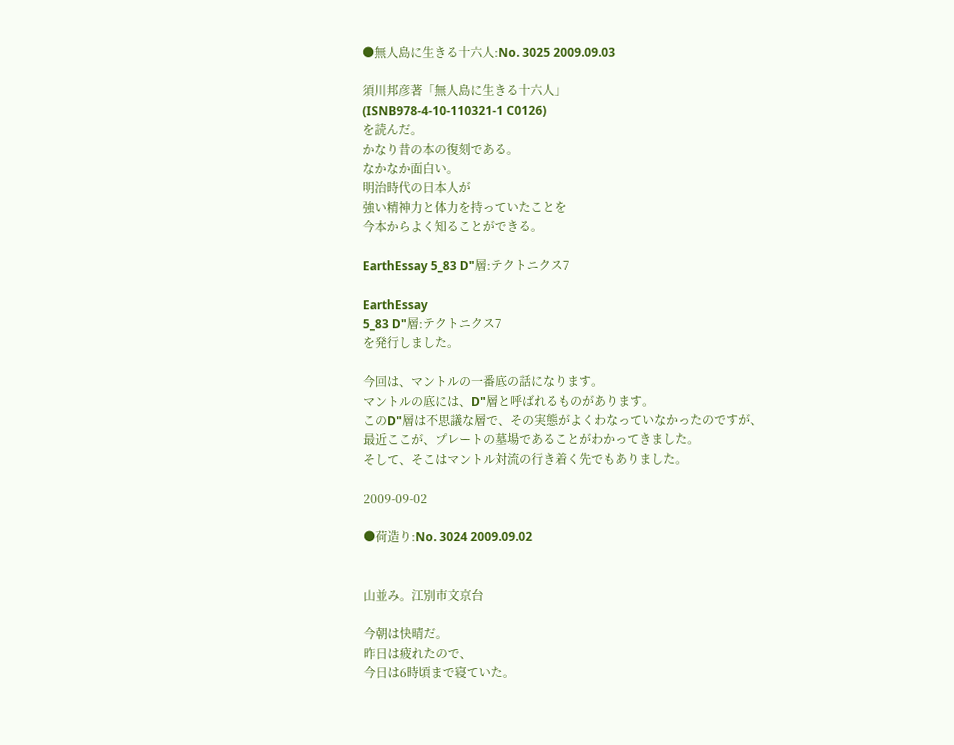●無人島に生きる十六人:No. 3025 2009.09.03

須川邦彦著「無人島に生きる十六人」
(ISNB978-4-10-110321-1 C0126)
を読んだ。
かなり昔の本の復刻である。
なかなか面白い。
明治時代の日本人が
強い精神力と体力を持っていたことを
今本からよく知ることができる。

EarthEssay 5_83 D"層:テクトニクス7

EarthEssay
5_83 D"層:テクトニクス7
を発行しました。

今回は、マントルの一番底の話になります。
マントルの底には、D"層と呼ばれるものがあります。
このD"層は不思議な層で、その実態がよくわなっていなかったのですが、
最近ここが、プレートの墓場であることがわかってきました。
そして、そこはマントル対流の行き着く先でもありました。

2009-09-02

●荷造り:No. 3024 2009.09.02


山並み。江別市文京台

今朝は快晴だ。
昨日は疲れたので、
今日は6時頃まで寝ていた。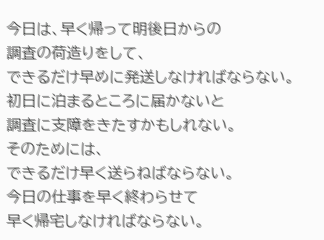今日は、早く帰って明後日からの
調査の荷造りをして、
できるだけ早めに発送しなければならない。
初日に泊まるところに届かないと
調査に支障をきたすかもしれない。
そのためには、
できるだけ早く送らねばならない。
今日の仕事を早く終わらせて
早く帰宅しなければならない。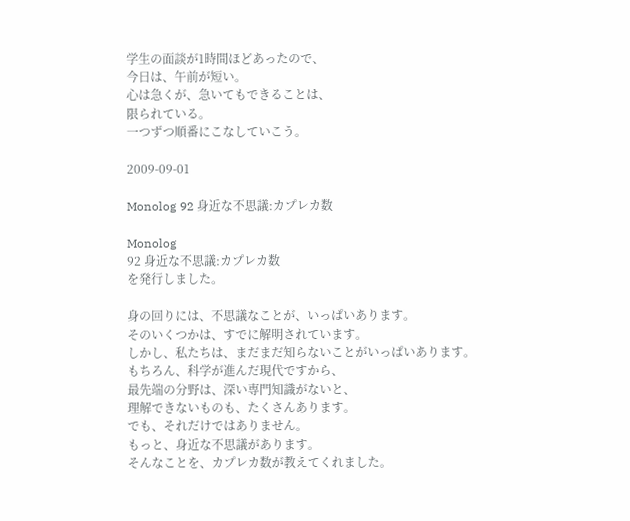学生の面談が1時間ほどあったので、
今日は、午前が短い。
心は急くが、急いてもできることは、
限られている。
一つずつ順番にこなしていこう。

2009-09-01

Monolog 92 身近な不思議:カプレカ数

Monolog
92 身近な不思議:カプレカ数
を発行しました。

身の回りには、不思議なことが、いっぱいあります。
そのいくつかは、すでに解明されています。
しかし、私たちは、まだまだ知らないことがいっぱいあります。
もちろん、科学が進んだ現代ですから、
最先端の分野は、深い専門知識がないと、
理解できないものも、たくさんあります。
でも、それだけではありません。
もっと、身近な不思議があります。
そんなことを、カプレカ数が教えてくれました。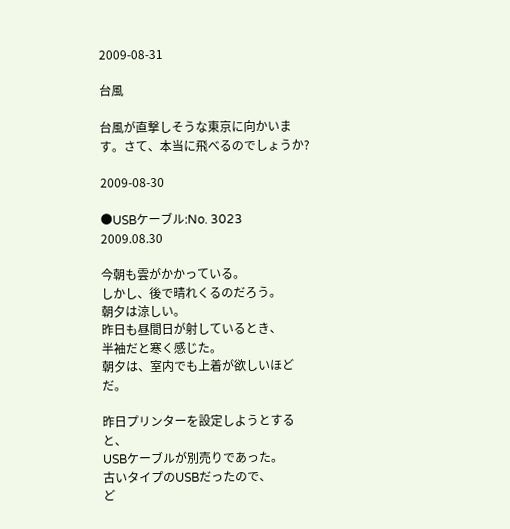2009-08-31

台風

台風が直撃しそうな東京に向かいます。さて、本当に飛べるのでしょうか?

2009-08-30

●USBケーブル:No. 3023 2009.08.30

今朝も雲がかかっている。
しかし、後で晴れくるのだろう。
朝夕は涼しい。
昨日も昼間日が射しているとき、
半袖だと寒く感じた。
朝夕は、室内でも上着が欲しいほどだ。

昨日プリンターを設定しようとすると、
USBケーブルが別売りであった。
古いタイプのUSBだったので、
ど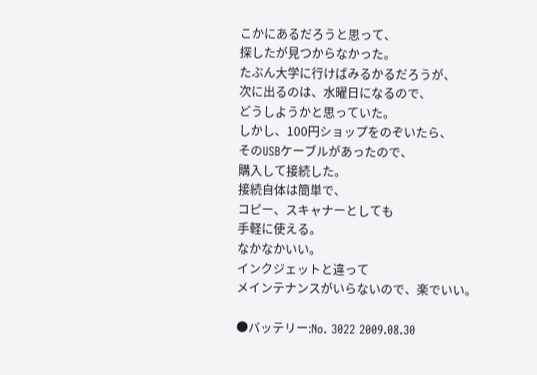こかにあるだろうと思って、
探したが見つからなかった。
たぶん大学に行けばみるかるだろうが、
次に出るのは、水曜日になるので、
どうしようかと思っていた。
しかし、100円ショップをのぞいたら、
そのUSBケーブルがあったので、
購入して接続した。
接続自体は簡単で、
コピー、スキャナーとしても
手軽に使える。
なかなかいい。
インクジェットと違って
メインテナンスがいらないので、楽でいい。

●バッテリー:No. 3022 2009.08.30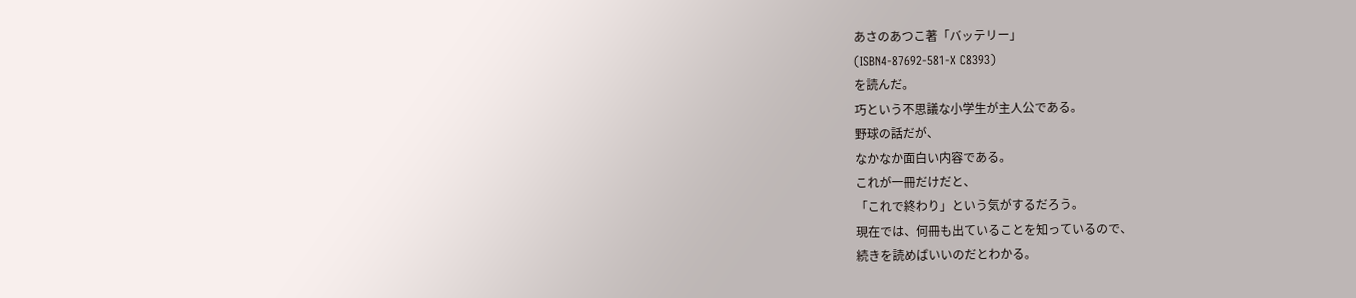あさのあつこ著「バッテリー」
(ISBN4-87692-581-X C8393)
を読んだ。
巧という不思議な小学生が主人公である。
野球の話だが、
なかなか面白い内容である。
これが一冊だけだと、
「これで終わり」という気がするだろう。
現在では、何冊も出ていることを知っているので、
続きを読めばいいのだとわかる。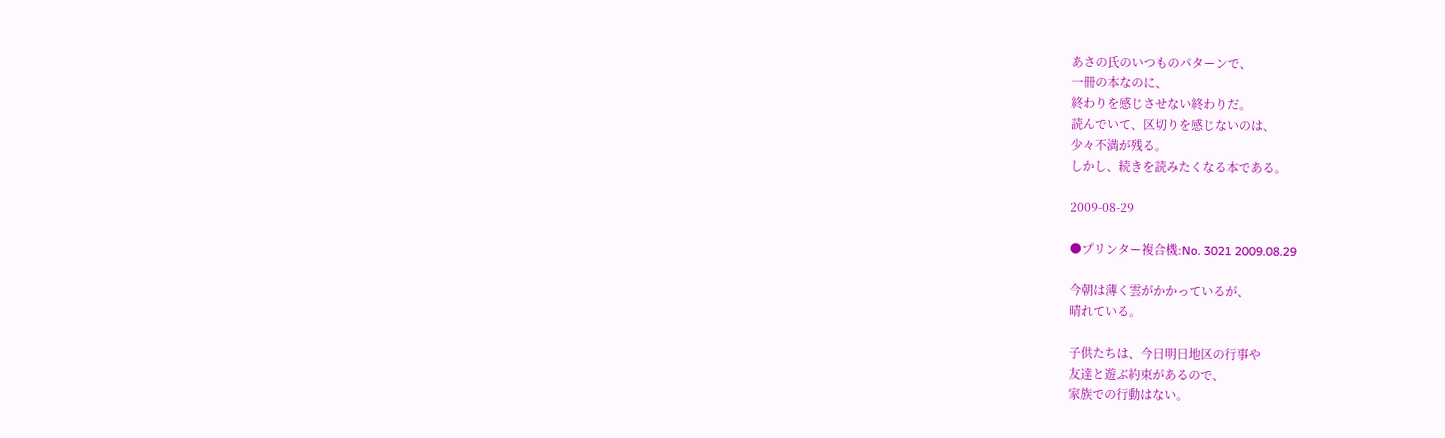あさの氏のいつものパターンで、
一冊の本なのに、
終わりを感じさせない終わりだ。
読んでいて、区切りを感じないのは、
少々不満が残る。
しかし、続きを読みたくなる本である。

2009-08-29

●プリンター複合機:No. 3021 2009.08.29

今朝は薄く雲がかかっているが、
晴れている。

子供たちは、今日明日地区の行事や
友達と遊ぶ約束があるので、
家族での行動はない。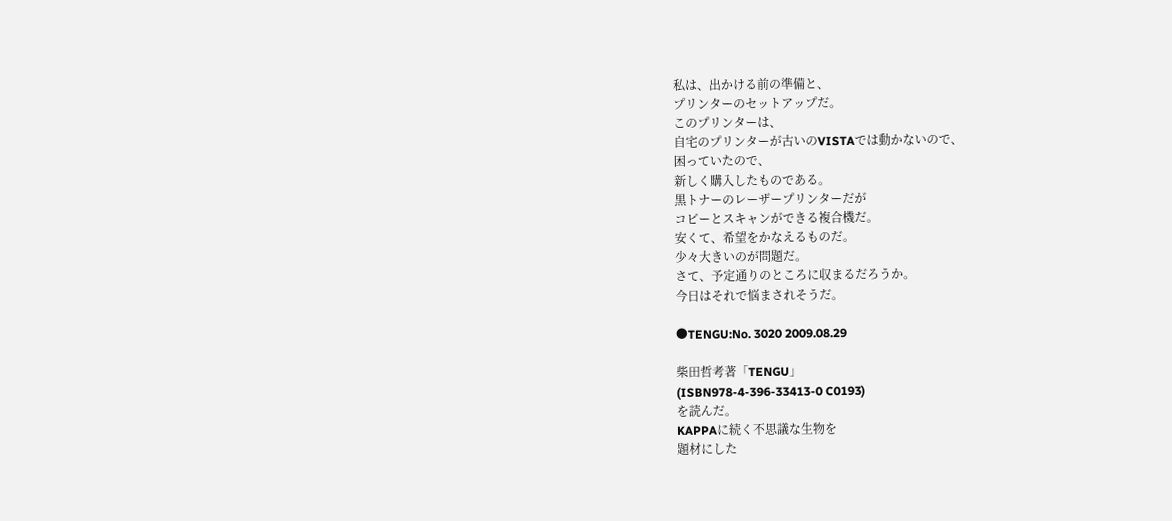私は、出かける前の準備と、
プリンターのセットアップだ。
このプリンターは、
自宅のプリンターが古いのVISTAでは動かないので、
困っていたので、
新しく購入したものである。
黒トナーのレーザープリンターだが
コピーとスキャンができる複合機だ。
安くて、希望をかなえるものだ。
少々大きいのが問題だ。
さて、予定通りのところに収まるだろうか。
今日はそれで悩まされそうだ。

●TENGU:No. 3020 2009.08.29

柴田哲考著「TENGU」
(ISBN978-4-396-33413-0 C0193)
を読んだ。
KAPPAに続く不思議な生物を
題材にした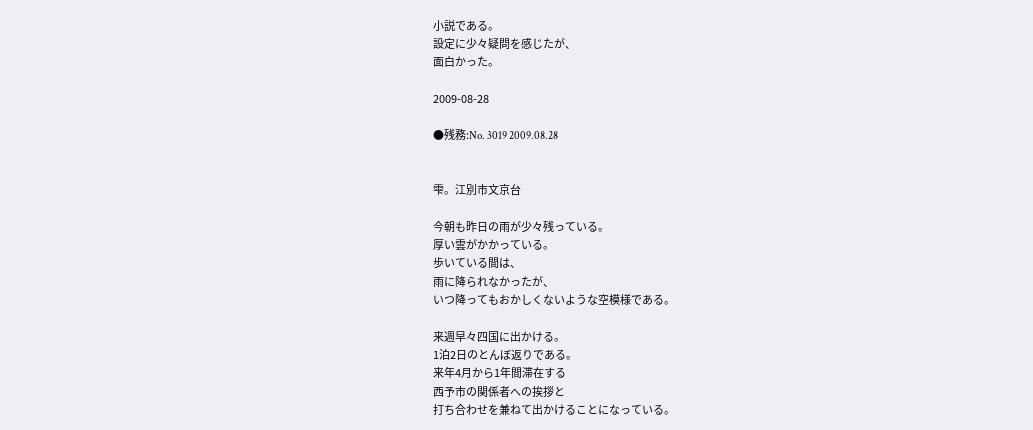小説である。
設定に少々疑問を感じたが、
面白かった。

2009-08-28

●残務:No. 3019 2009.08.28


雫。江別市文京台

今朝も昨日の雨が少々残っている。
厚い雲がかかっている。
歩いている間は、
雨に降られなかったが、
いつ降ってもおかしくないような空模様である。

来週早々四国に出かける。
1泊2日のとんぼ返りである。
来年4月から1年間滞在する
西予市の関係者への挨拶と
打ち合わせを兼ねて出かけることになっている。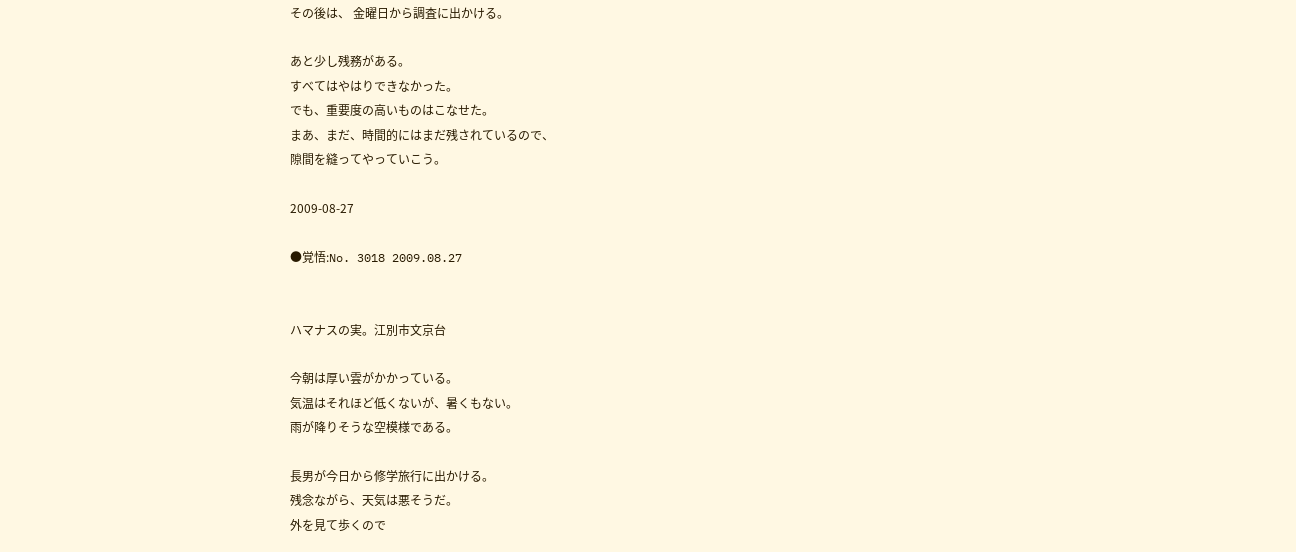その後は、 金曜日から調査に出かける。

あと少し残務がある。
すべてはやはりできなかった。
でも、重要度の高いものはこなせた。
まあ、まだ、時間的にはまだ残されているので、
隙間を縫ってやっていこう。

2009-08-27

●覚悟:No. 3018 2009.08.27


ハマナスの実。江別市文京台

今朝は厚い雲がかかっている。
気温はそれほど低くないが、暑くもない。
雨が降りそうな空模様である。

長男が今日から修学旅行に出かける。
残念ながら、天気は悪そうだ。
外を見て歩くので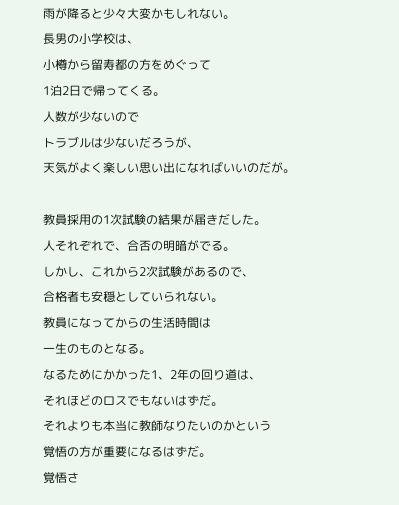雨が降ると少々大変かもしれない。
長男の小学校は、
小樽から留寿都の方をめぐって
1泊2日で帰ってくる。
人数が少ないので
トラブルは少ないだろうが、
天気がよく楽しい思い出になればいいのだが。

教員採用の1次試験の結果が届きだした。
人それぞれで、合否の明暗がでる。
しかし、これから2次試験があるので、
合格者も安穏としていられない。
教員になってからの生活時間は
一生のものとなる。
なるためにかかった1、2年の回り道は、
それほどのロスでもないはずだ。
それよりも本当に教師なりたいのかという
覚悟の方が重要になるはずだ。
覚悟さ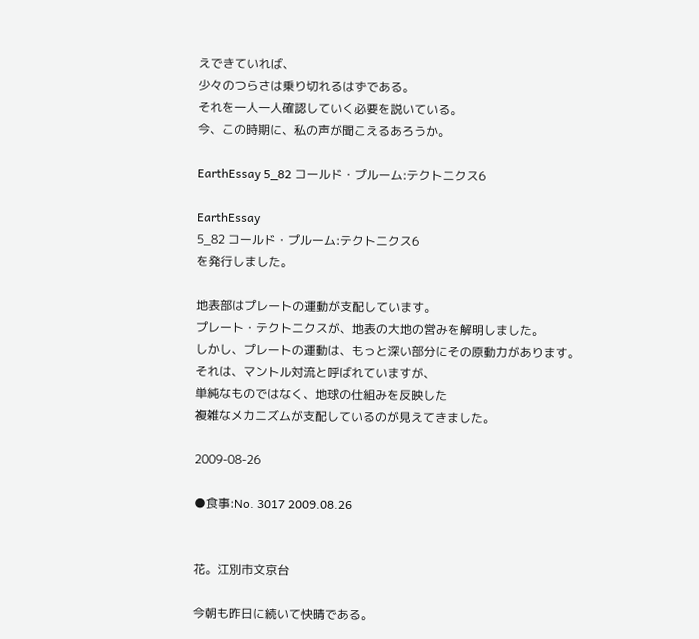えできていれば、
少々のつらさは乗り切れるはずである。
それを一人一人確認していく必要を説いている。
今、この時期に、私の声が聞こえるあろうか。

EarthEssay 5_82 コールド・プルーム:テクトニクス6

EarthEssay
5_82 コールド・プルーム:テクトニクス6
を発行しました。

地表部はプレートの運動が支配しています。
プレート・テクトニクスが、地表の大地の営みを解明しました。
しかし、プレートの運動は、もっと深い部分にその原動力があります。
それは、マントル対流と呼ばれていますが、
単純なものではなく、地球の仕組みを反映した
複雑なメカニズムが支配しているのが見えてきました。

2009-08-26

●食事:No. 3017 2009.08.26


花。江別市文京台

今朝も昨日に続いて快晴である。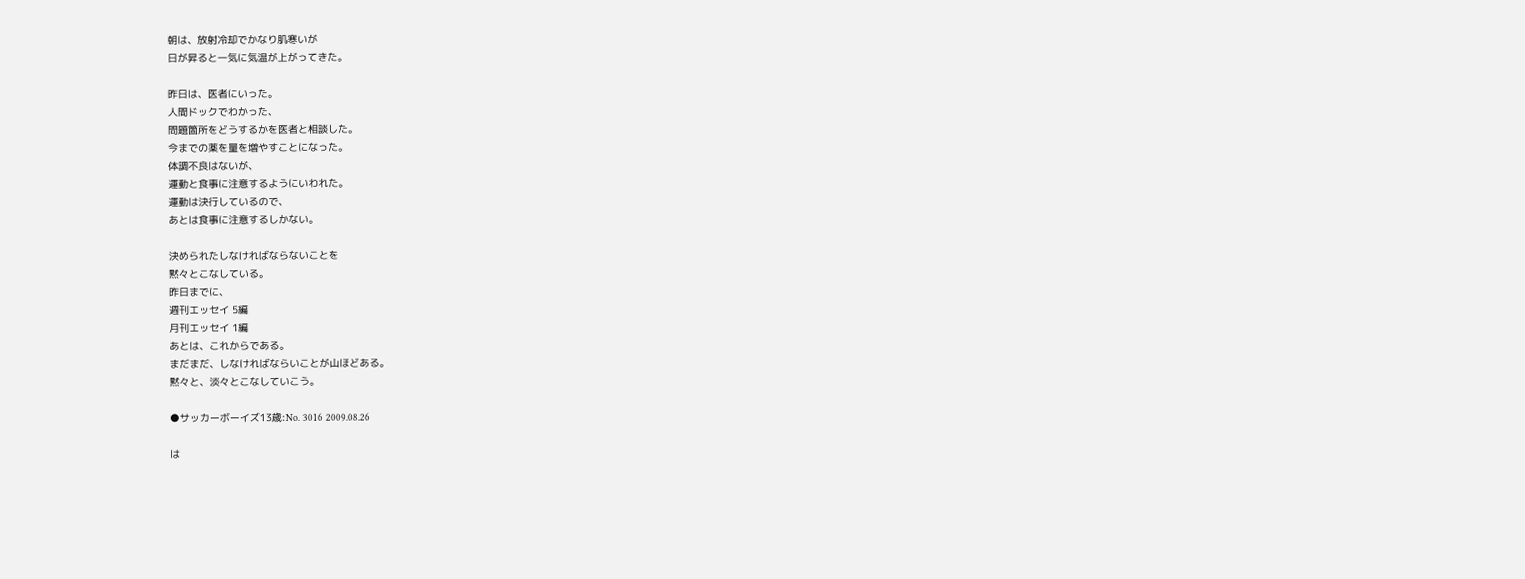朝は、放射冷却でかなり肌寒いが
日が昇ると一気に気温が上がってきた。

昨日は、医者にいった。
人間ドックでわかった、
問題箇所をどうするかを医者と相談した。
今までの薬を量を増やすことになった。
体調不良はないが、
運動と食事に注意するようにいわれた。
運動は決行しているので、
あとは食事に注意するしかない。

決められたしなければならないことを
黙々とこなしている。
昨日までに、
週刊エッセイ 5編
月刊エッセイ 1編
あとは、これからである。
まだまだ、しなければならいことが山ほどある。
黙々と、淡々とこなしていこう。

●サッカーボーイズ13歳:No. 3016 2009.08.26

は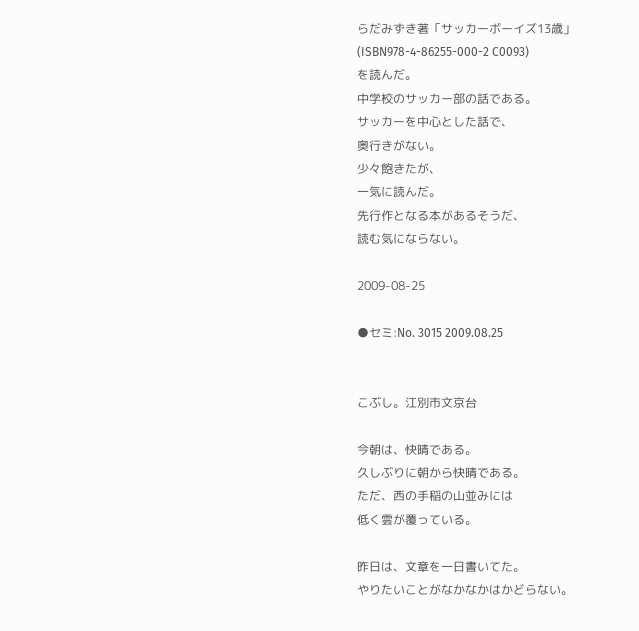らだみずき著「サッカーボーイズ13歳」
(ISBN978-4-86255-000-2 C0093)
を読んだ。
中学校のサッカー部の話である。
サッカーを中心とした話で、
奥行きがない。
少々飽きたが、
一気に読んだ。
先行作となる本があるそうだ、
読む気にならない。

2009-08-25

●セミ:No. 3015 2009.08.25


こぶし。江別市文京台

今朝は、快晴である。
久しぶりに朝から快晴である。
ただ、西の手稲の山並みには
低く雲が覆っている。

昨日は、文章を一日書いてた。
やりたいことがなかなかはかどらない。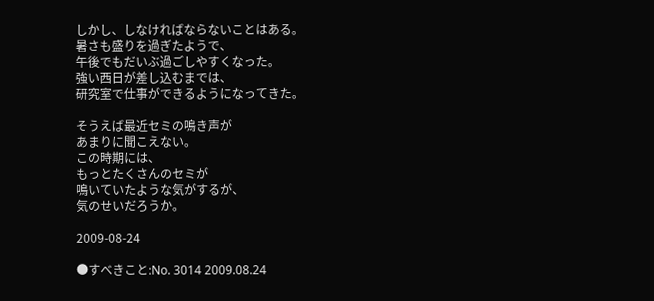しかし、しなければならないことはある。
暑さも盛りを過ぎたようで、
午後でもだいぶ過ごしやすくなった。
強い西日が差し込むまでは、
研究室で仕事ができるようになってきた。

そうえば最近セミの鳴き声が
あまりに聞こえない。
この時期には、
もっとたくさんのセミが
鳴いていたような気がするが、
気のせいだろうか。

2009-08-24

●すべきこと:No. 3014 2009.08.24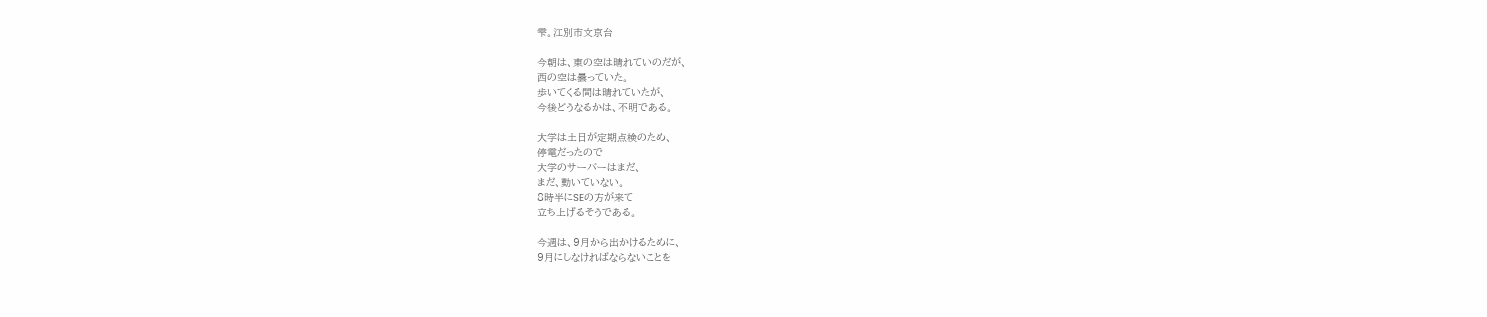雫。江別市文京台

今朝は、東の空は晴れていのだが、
西の空は曇っていた。
歩いてくる間は晴れていたが、
今後どうなるかは、不明である。

大学は土日が定期点検のため、
停電だったので
大学のサーバーはまだ、
まだ、動いていない。
8時半にSEの方が来て
立ち上げるそうである。

今週は、9月から出かけるために、
9月にしなければならないことを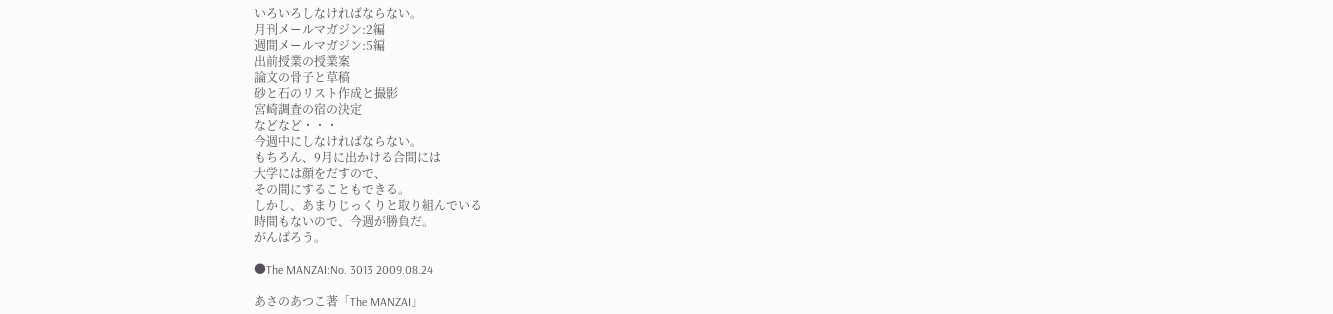いろいろしなければならない。
月刊メールマガジン:2編
週間メールマガジン:5編
出前授業の授業案
論文の骨子と草稿
砂と石のリスト作成と撮影
宮崎調査の宿の決定
などなど・・・
今週中にしなければならない。
もちろん、9月に出かける合間には
大学には顔をだすので、
その間にすることもできる。
しかし、あまりじっくりと取り組んでいる
時間もないので、今週が勝負だ。
がんばろう。

●The MANZAI:No. 3013 2009.08.24

あさのあつこ著「The MANZAI」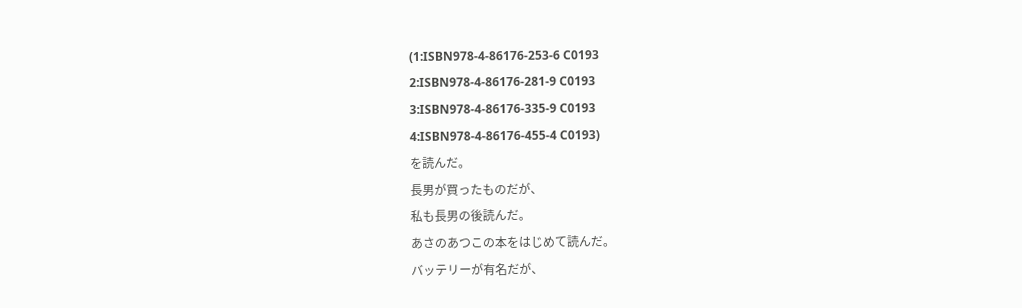(1:ISBN978-4-86176-253-6 C0193
2:ISBN978-4-86176-281-9 C0193
3:ISBN978-4-86176-335-9 C0193
4:ISBN978-4-86176-455-4 C0193)
を読んだ。
長男が買ったものだが、
私も長男の後読んだ。
あさのあつこの本をはじめて読んだ。
バッテリーが有名だが、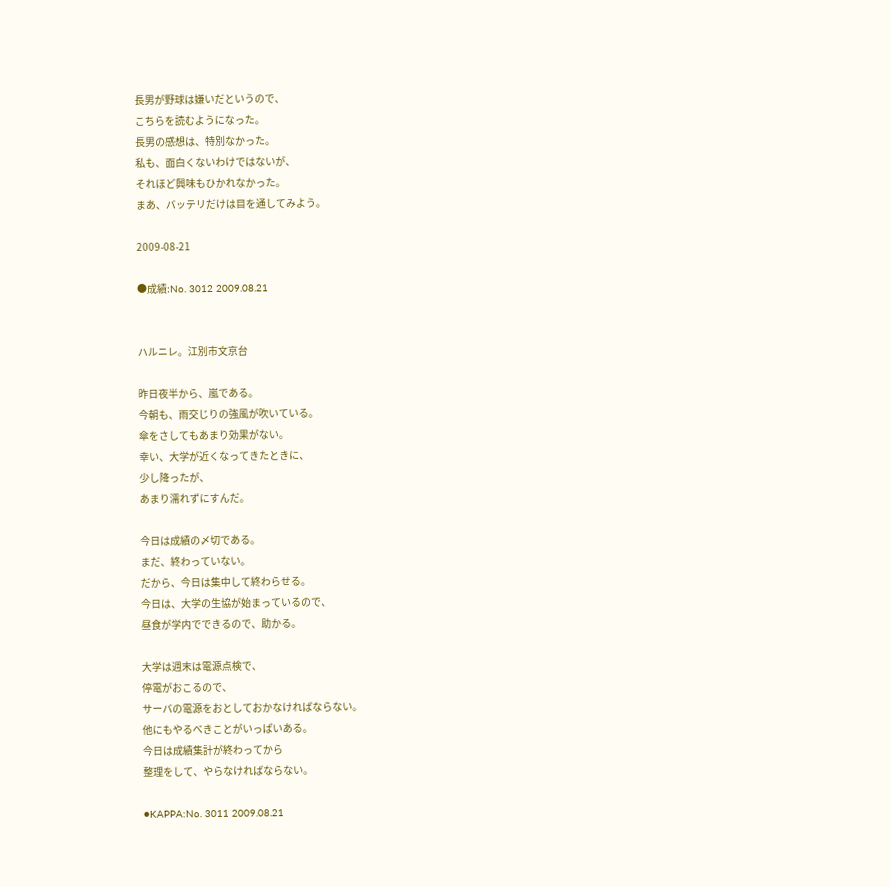長男が野球は嫌いだというので、
こちらを読むようになった。
長男の感想は、特別なかった。
私も、面白くないわけではないが、
それほど興味もひかれなかった。
まあ、バッテリだけは目を通してみよう。

2009-08-21

●成績:No. 3012 2009.08.21


ハルニレ。江別市文京台

昨日夜半から、嵐である。
今朝も、雨交じりの強風が吹いている。
傘をさしてもあまり効果がない。
幸い、大学が近くなってきたときに、
少し降ったが、
あまり濡れずにすんだ。

今日は成績の〆切である。
まだ、終わっていない。
だから、今日は集中して終わらせる。
今日は、大学の生協が始まっているので、
昼食が学内でできるので、助かる。

大学は週末は電源点検で、
停電がおこるので、
サーバの電源をおとしておかなければならない。
他にもやるべきことがいっぱいある。
今日は成績集計が終わってから
整理をして、やらなければならない。

●KAPPA:No. 3011 2009.08.21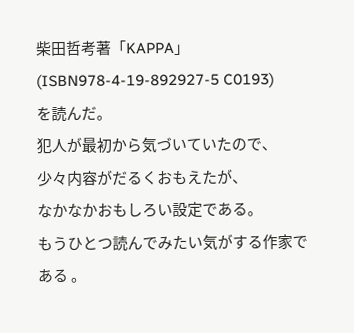柴田哲考著「KAPPA」
(ISBN978-4-19-892927-5 C0193)
を読んだ。
犯人が最初から気づいていたので、
少々内容がだるくおもえたが、
なかなかおもしろい設定である。
もうひとつ読んでみたい気がする作家である 。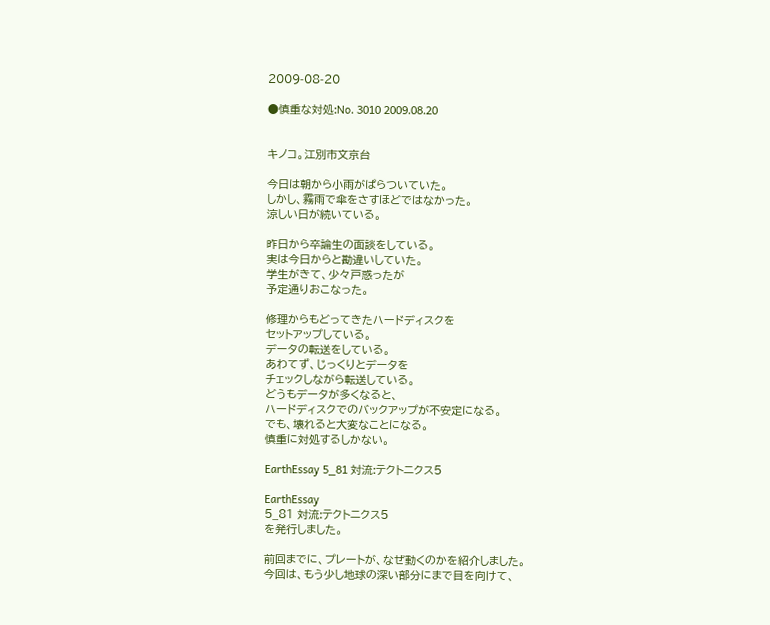2009-08-20

●慎重な対処:No. 3010 2009.08.20


キノコ。江別市文京台

今日は朝から小雨がぱらついていた。
しかし、霧雨で傘をさすほどではなかった。
涼しい日が続いている。

昨日から卒論生の面談をしている。
実は今日からと勘違いしていた。
学生がきて、少々戸惑ったが
予定通りおこなった。

修理からもどってきたハードディスクを
セットアップしている。
データの転送をしている。
あわてず、じっくりとデータを
チェックしながら転送している。
どうもデータが多くなると、
ハードディスクでのバックアップが不安定になる。
でも、壊れると大変なことになる。
慎重に対処するしかない。

EarthEssay 5_81 対流:テクトニクス5

EarthEssay
5_81 対流:テクトニクス5
を発行しました。

前回までに、プレートが、なぜ動くのかを紹介しました。
今回は、もう少し地球の深い部分にまで目を向けて、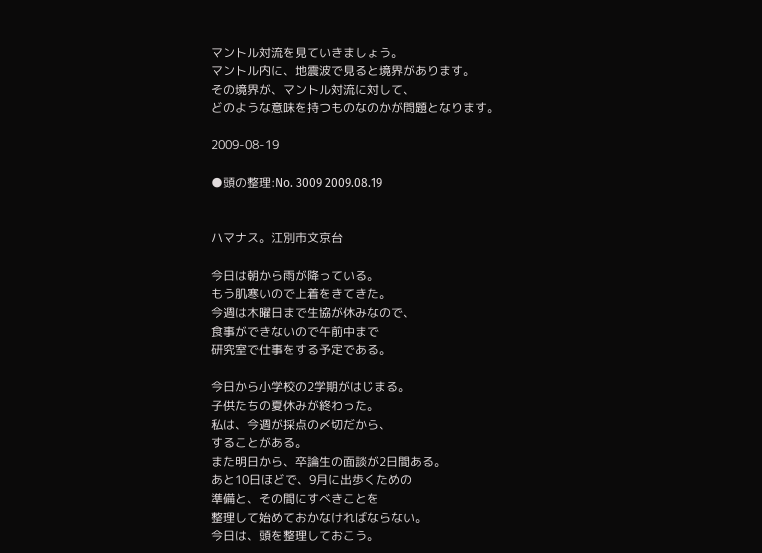マントル対流を見ていきましょう。
マントル内に、地震波で見ると境界があります。
その境界が、マントル対流に対して、
どのような意味を持つものなのかが問題となります。

2009-08-19

●頭の整理:No. 3009 2009.08.19


ハマナス。江別市文京台

今日は朝から雨が降っている。
もう肌寒いので上着をきてきた。
今週は木曜日まで生協が休みなので、
食事ができないので午前中まで
研究室で仕事をする予定である。

今日から小学校の2学期がはじまる。
子供たちの夏休みが終わった。
私は、今週が採点の〆切だから、
することがある。
また明日から、卒論生の面談が2日間ある。
あと10日ほどで、9月に出歩くための
準備と、その間にすべきことを
整理して始めておかなければならない。
今日は、頭を整理しておこう。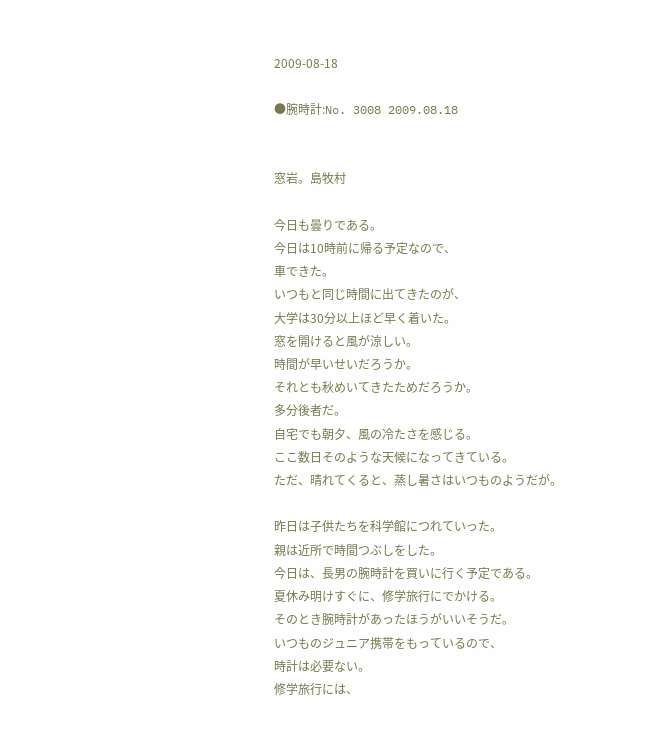2009-08-18

●腕時計:No. 3008 2009.08.18


窓岩。島牧村

今日も曇りである。
今日は10時前に帰る予定なので、
車できた。
いつもと同じ時間に出てきたのが、
大学は30分以上ほど早く着いた。
窓を開けると風が涼しい。
時間が早いせいだろうか。
それとも秋めいてきたためだろうか。
多分後者だ。
自宅でも朝夕、風の冷たさを感じる。
ここ数日そのような天候になってきている。
ただ、晴れてくると、蒸し暑さはいつものようだが。

昨日は子供たちを科学館につれていった。
親は近所で時間つぶしをした。
今日は、長男の腕時計を買いに行く予定である。
夏休み明けすぐに、修学旅行にでかける。
そのとき腕時計があったほうがいいそうだ。
いつものジュニア携帯をもっているので、
時計は必要ない。
修学旅行には、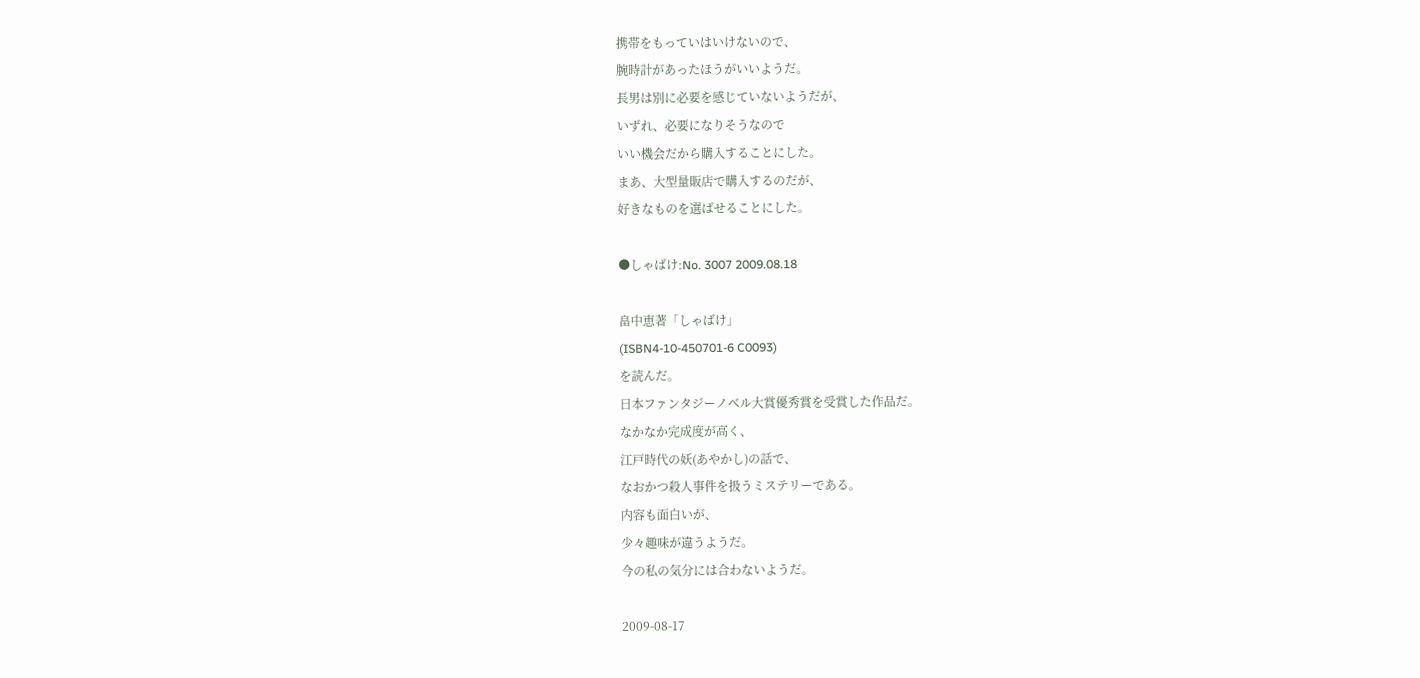携帯をもっていはいけないので、
腕時計があったほうがいいようだ。
長男は別に必要を感じていないようだが、
いずれ、必要になりそうなので
いい機会だから購入することにした。
まあ、大型量販店で購入するのだが、
好きなものを選ばせることにした。

●しゃばけ:No. 3007 2009.08.18

畠中恵著「しゃばけ」
(ISBN4-10-450701-6 C0093)
を読んだ。
日本ファンタジーノベル大賞優秀賞を受賞した作品だ。
なかなか完成度が高く、
江戸時代の妖(あやかし)の話で、
なおかつ殺人事件を扱うミステリーである。
内容も面白いが、
少々趣味が違うようだ。
今の私の気分には合わないようだ。

2009-08-17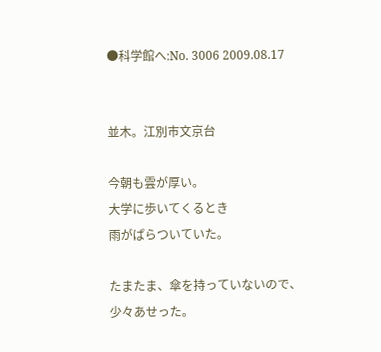●科学館へ:No. 3006 2009.08.17


並木。江別市文京台

今朝も雲が厚い。
大学に歩いてくるとき
雨がぱらついていた。

たまたま、傘を持っていないので、
少々あせった。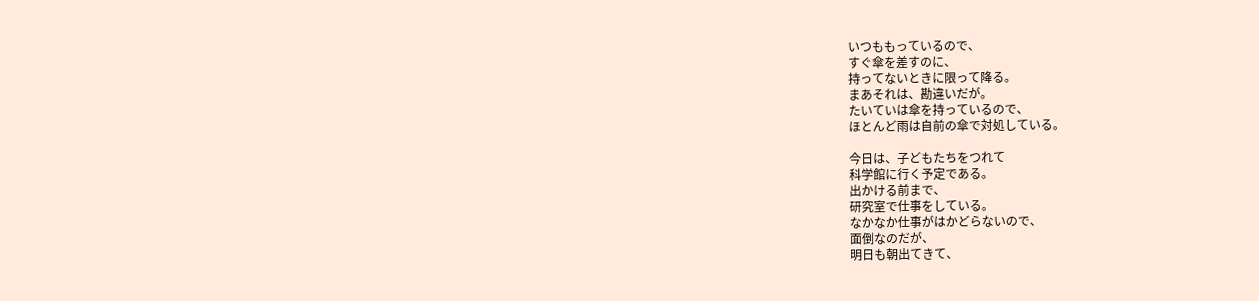いつももっているので、
すぐ傘を差すのに、
持ってないときに限って降る。
まあそれは、勘違いだが。
たいていは傘を持っているので、
ほとんど雨は自前の傘で対処している。

今日は、子どもたちをつれて
科学館に行く予定である。
出かける前まで、
研究室で仕事をしている。
なかなか仕事がはかどらないので、
面倒なのだが、
明日も朝出てきて、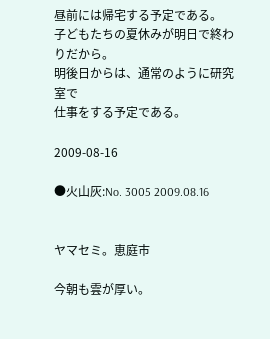昼前には帰宅する予定である。
子どもたちの夏休みが明日で終わりだから。
明後日からは、通常のように研究室で
仕事をする予定である。

2009-08-16

●火山灰:No. 3005 2009.08.16


ヤマセミ。恵庭市

今朝も雲が厚い。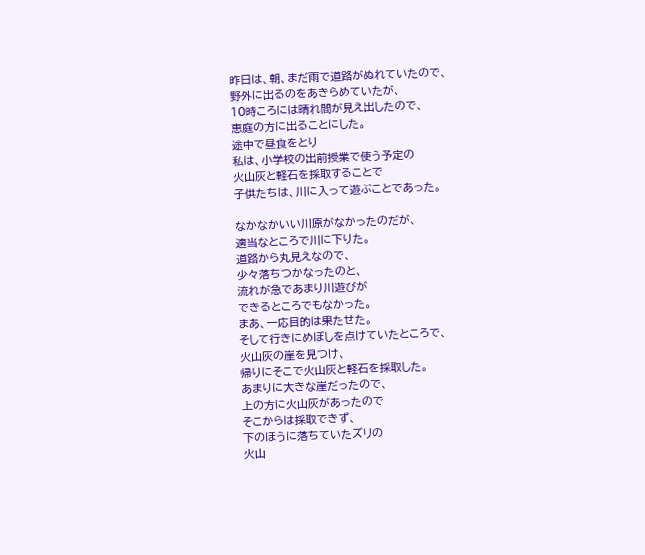昨日は、朝、まだ雨で道路がぬれていたので、
野外に出るのをあきらめていたが、
10時ころには晴れ間が見え出したので、
恵庭の方に出ることにした。
途中で昼食をとり
私は、小学校の出前授業で使う予定の
火山灰と軽石を採取することで
子供たちは、川に入って遊ぶことであった。

なかなかいい川原がなかったのだが、
適当なところで川に下りた。
道路から丸見えなので、
少々落ちつかなったのと、
流れが急であまり川遊びが
できるところでもなかった。
まあ、一応目的は果たせた。
そして行きにめぼしを点けていたところで、
火山灰の崖を見つけ、
帰りにそこで火山灰と軽石を採取した。
あまりに大きな崖だったので、
上の方に火山灰があったので
そこからは採取できず、
下のほうに落ちていたズリの
火山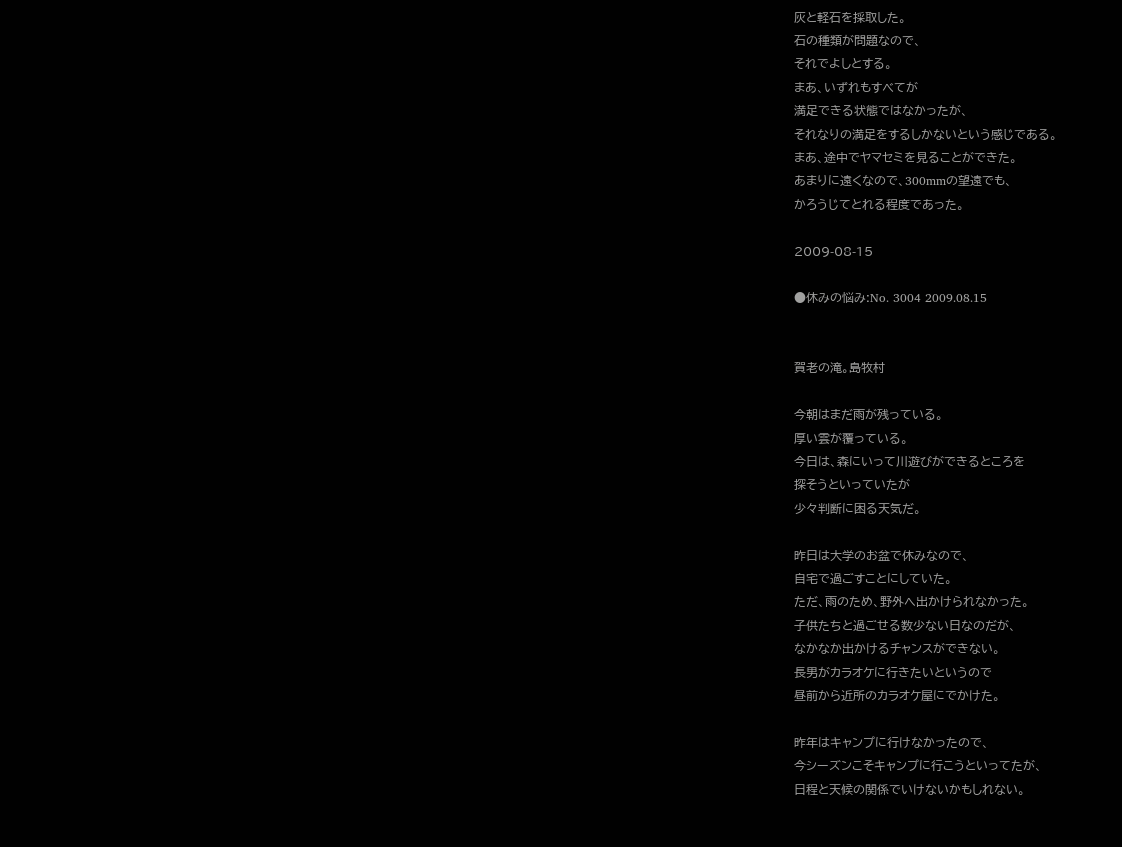灰と軽石を採取した。
石の種類が問題なので、
それでよしとする。
まあ、いずれもすべてが
満足できる状態ではなかったが、
それなりの満足をするしかないという感じである。
まあ、途中でヤマセミを見ることができた。
あまりに遠くなので、300mmの望遠でも、
かろうじてとれる程度であった。

2009-08-15

●休みの悩み:No. 3004 2009.08.15


賀老の滝。島牧村

今朝はまだ雨が残っている。
厚い雲が覆っている。
今日は、森にいって川遊びができるところを
探そうといっていたが
少々判断に困る天気だ。

昨日は大学のお盆で休みなので、
自宅で過ごすことにしていた。
ただ、雨のため、野外へ出かけられなかった。
子供たちと過ごせる数少ない日なのだが、
なかなか出かけるチャンスができない。
長男がカラオケに行きたいというので
昼前から近所のカラオケ屋にでかけた。

昨年はキャンプに行けなかったので、
今シーズンこそキャンプに行こうといってたが、
日程と天候の関係でいけないかもしれない。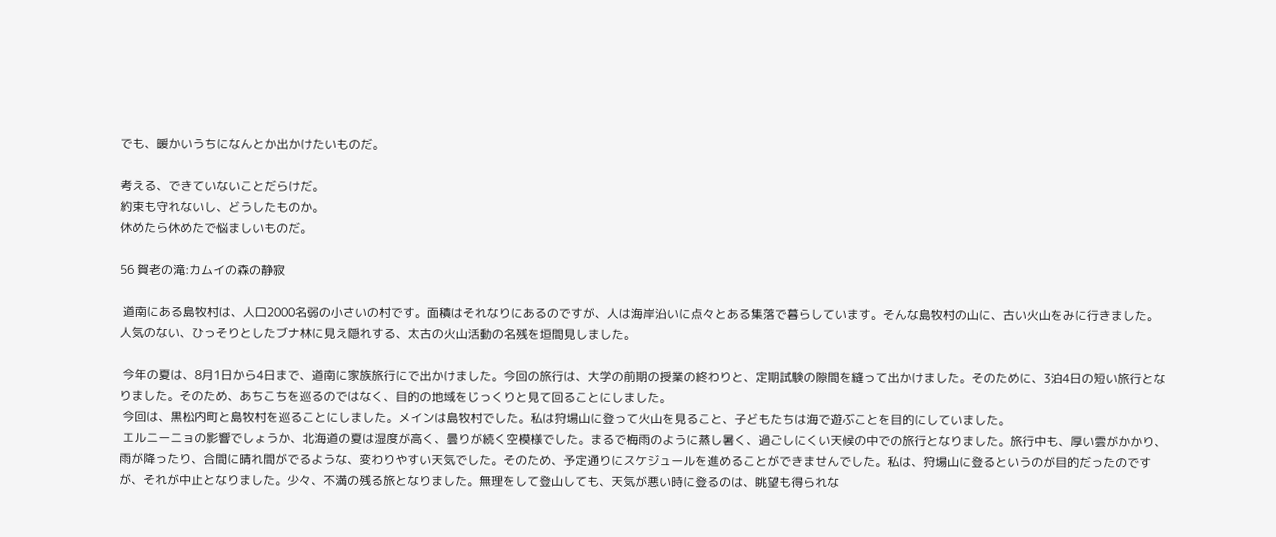でも、暖かいうちになんとか出かけたいものだ。

考える、できていないことだらけだ。
約束も守れないし、どうしたものか。
休めたら休めたで悩ましいものだ。

56 賀老の滝:カムイの森の静寂

 道南にある島牧村は、人口2000名弱の小さいの村です。面積はそれなりにあるのですが、人は海岸沿いに点々とある集落で暮らしています。そんな島牧村の山に、古い火山をみに行きました。人気のない、ひっそりとしたブナ林に見え隠れする、太古の火山活動の名残を垣間見しました。

 今年の夏は、8月1日から4日まで、道南に家族旅行にで出かけました。今回の旅行は、大学の前期の授業の終わりと、定期試験の隙間を縫って出かけました。そのために、3泊4日の短い旅行となりました。そのため、あちこちを巡るのではなく、目的の地域をじっくりと見て回ることにしました。
 今回は、黒松内町と島牧村を巡ることにしました。メインは島牧村でした。私は狩場山に登って火山を見ること、子どもたちは海で遊ぶことを目的にしていました。
 エルニーニョの影響でしょうか、北海道の夏は湿度が高く、曇りが続く空模様でした。まるで梅雨のように蒸し暑く、過ごしにくい天候の中での旅行となりました。旅行中も、厚い雲がかかり、雨が降ったり、合間に晴れ間がでるような、変わりやすい天気でした。そのため、予定通りにスケジュールを進めることができませんでした。私は、狩場山に登るというのが目的だったのですが、それが中止となりました。少々、不満の残る旅となりました。無理をして登山しても、天気が悪い時に登るのは、眺望も得られな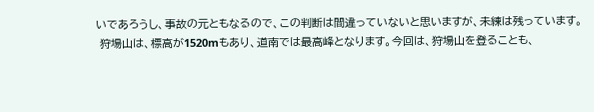いであろうし、事故の元ともなるので、この判断は間違っていないと思いますが、未練は残っています。
 狩場山は、標高が1520mもあり、道南では最高峰となります。今回は、狩場山を登ることも、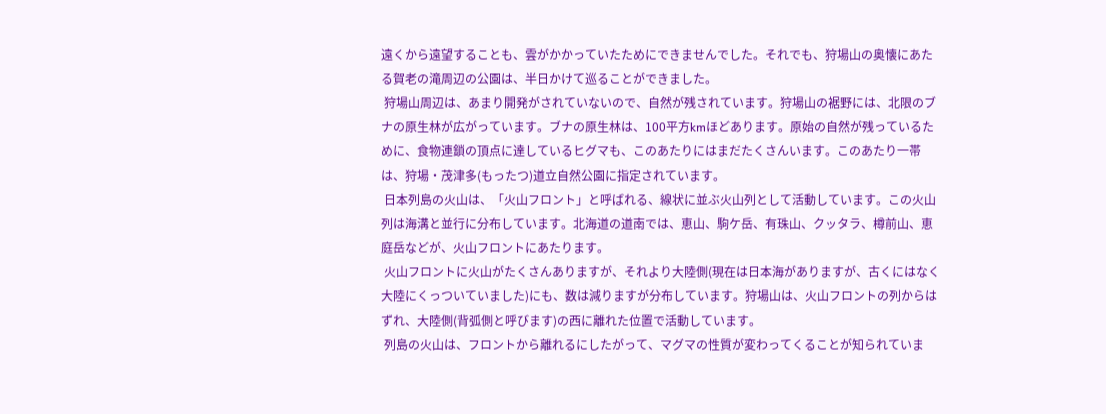遠くから遠望することも、雲がかかっていたためにできませんでした。それでも、狩場山の奥懐にあたる賀老の滝周辺の公園は、半日かけて巡ることができました。
 狩場山周辺は、あまり開発がされていないので、自然が残されています。狩場山の裾野には、北限のブナの原生林が広がっています。ブナの原生林は、100平方kmほどあります。原始の自然が残っているために、食物連鎖の頂点に達しているヒグマも、このあたりにはまだたくさんいます。このあたり一帯は、狩場・茂津多(もったつ)道立自然公園に指定されています。
 日本列島の火山は、「火山フロント」と呼ばれる、線状に並ぶ火山列として活動しています。この火山列は海溝と並行に分布しています。北海道の道南では、恵山、駒ケ岳、有珠山、クッタラ、樽前山、恵庭岳などが、火山フロントにあたります。
 火山フロントに火山がたくさんありますが、それより大陸側(現在は日本海がありますが、古くにはなく大陸にくっついていました)にも、数は減りますが分布しています。狩場山は、火山フロントの列からはずれ、大陸側(背弧側と呼びます)の西に離れた位置で活動しています。
 列島の火山は、フロントから離れるにしたがって、マグマの性質が変わってくることが知られていま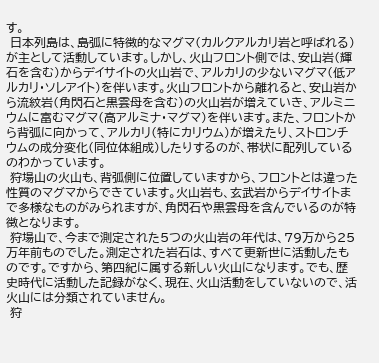す。
 日本列島は、島弧に特徴的なマグマ(カルクアルカリ岩と呼ばれる)が主として活動しています。しかし、火山フロント側では、安山岩(輝石を含む)からデイサイトの火山岩で、アルカリの少ないマグマ(低アルカリ・ソレアイト)を伴います。火山フロントから離れると、安山岩から流紋岩(角閃石と黒雲母を含む)の火山岩が増えていき、アルミニウムに富むマグマ(高アルミナ・マグマ)を伴います。また、フロントから背弧に向かって、アルカリ(特にカリウム)が増えたり、ストロンチウムの成分変化(同位体組成)したりするのが、帯状に配列しているのわかっています。
 狩場山の火山も、背弧側に位置していますから、フロントとは違った性質のマグマからできています。火山岩も、玄武岩からデイサイトまで多様なものがみられますが、角閃石や黒雲母を含んでいるのが特徴となります。
 狩場山で、今まで測定された5つの火山岩の年代は、79万から25万年前ものでした。測定された岩石は、すべて更新世に活動したものです。ですから、第四紀に属する新しい火山になります。でも、歴史時代に活動した記録がなく、現在、火山活動をしていないので、活火山には分類されていません。
 狩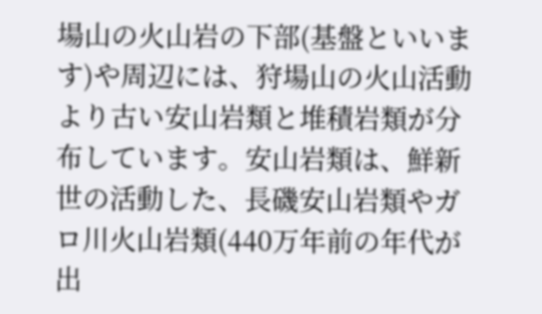場山の火山岩の下部(基盤といいます)や周辺には、狩場山の火山活動より古い安山岩類と堆積岩類が分布しています。安山岩類は、鮮新世の活動した、長磯安山岩類やガロ川火山岩類(440万年前の年代が出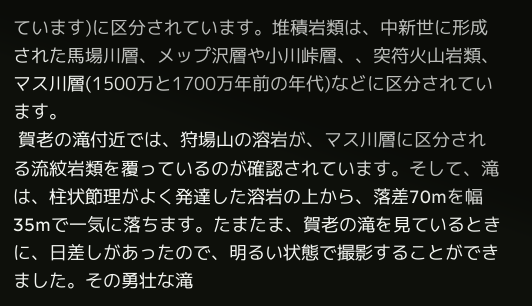ています)に区分されています。堆積岩類は、中新世に形成された馬場川層、メップ沢層や小川峠層、、突符火山岩類、マス川層(1500万と1700万年前の年代)などに区分されています。
 賀老の滝付近では、狩場山の溶岩が、マス川層に区分される流紋岩類を覆っているのが確認されています。そして、滝は、柱状節理がよく発達した溶岩の上から、落差70mを幅35mで一気に落ちます。たまたま、賀老の滝を見ているときに、日差しがあったので、明るい状態で撮影することができました。その勇壮な滝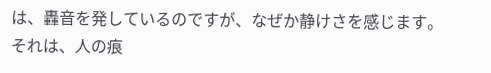は、轟音を発しているのですが、なぜか静けさを感じます。それは、人の痕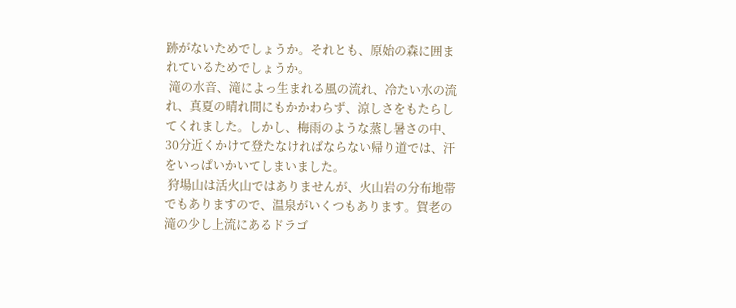跡がないためでしょうか。それとも、原始の森に囲まれているためでしょうか。
 滝の水音、滝によっ生まれる風の流れ、冷たい水の流れ、真夏の晴れ間にもかかわらず、涼しさをもたらしてくれました。しかし、梅雨のような蒸し暑さの中、30分近くかけて登たなければならない帰り道では、汗をいっぱいかいてしまいました。
 狩場山は活火山ではありませんが、火山岩の分布地帯でもありますので、温泉がいくつもあります。賀老の滝の少し上流にあるドラゴ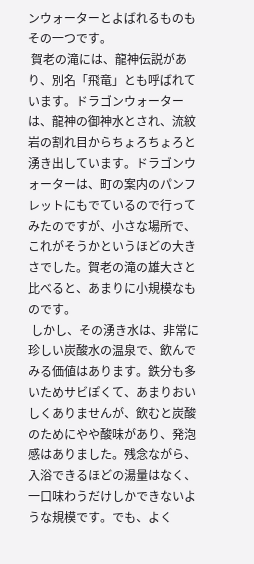ンウォーターとよばれるものもその一つです。
 賀老の滝には、龍神伝説があり、別名「飛竜」とも呼ばれています。ドラゴンウォーターは、龍神の御神水とされ、流紋岩の割れ目からちょろちょろと湧き出しています。ドラゴンウォーターは、町の案内のパンフレットにもでているので行ってみたのですが、小さな場所で、これがそうかというほどの大きさでした。賀老の滝の雄大さと比べると、あまりに小規模なものです。
 しかし、その湧き水は、非常に珍しい炭酸水の温泉で、飲んでみる価値はあります。鉄分も多いためサビぽくて、あまりおいしくありませんが、飲むと炭酸のためにやや酸味があり、発泡感はありました。残念ながら、入浴できるほどの湯量はなく、一口味わうだけしかできないような規模です。でも、よく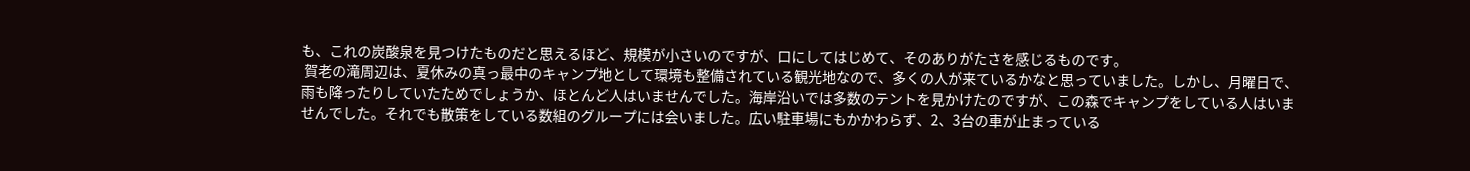も、これの炭酸泉を見つけたものだと思えるほど、規模が小さいのですが、口にしてはじめて、そのありがたさを感じるものです。
 賀老の滝周辺は、夏休みの真っ最中のキャンプ地として環境も整備されている観光地なので、多くの人が来ているかなと思っていました。しかし、月曜日で、雨も降ったりしていたためでしょうか、ほとんど人はいませんでした。海岸沿いでは多数のテントを見かけたのですが、この森でキャンプをしている人はいませんでした。それでも散策をしている数組のグループには会いました。広い駐車場にもかかわらず、2、3台の車が止まっている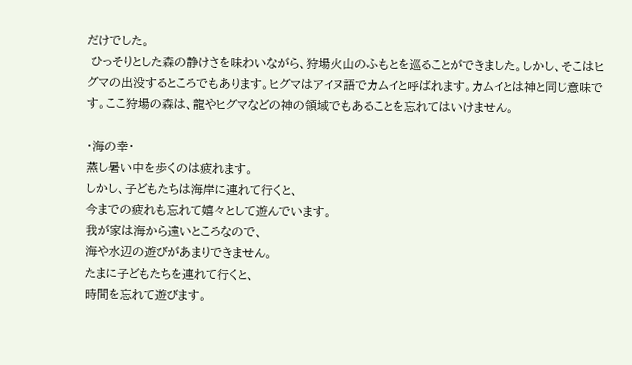だけでした。
 ひっそりとした森の静けさを味わいながら、狩場火山のふもとを巡ることができました。しかし、そこはヒグマの出没するところでもあります。ヒグマはアイヌ語でカムイと呼ばれます。カムイとは神と同じ意味です。ここ狩場の森は、龍やヒグマなどの神の領域でもあることを忘れてはいけません。

・海の幸・
蒸し暑い中を歩くのは疲れます。
しかし、子どもたちは海岸に連れて行くと、
今までの疲れも忘れて嬉々として遊んでいます。
我が家は海から遠いところなので、
海や水辺の遊びがあまりできません。
たまに子どもたちを連れて行くと、
時間を忘れて遊びます。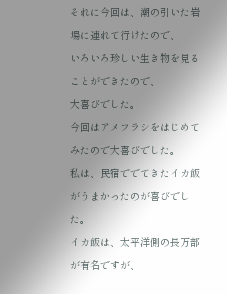それに今回は、潮の引いた岩場に連れて行けたので、
いろいろ珍しい生き物を見ることができたので、
大喜びでした。
今回はアメフラシをはじめてみたので大喜びでした。
私は、民宿ででてきたイカ飯がうまかったのが喜びでした。
イカ飯は、太平洋側の長万部が有名ですが、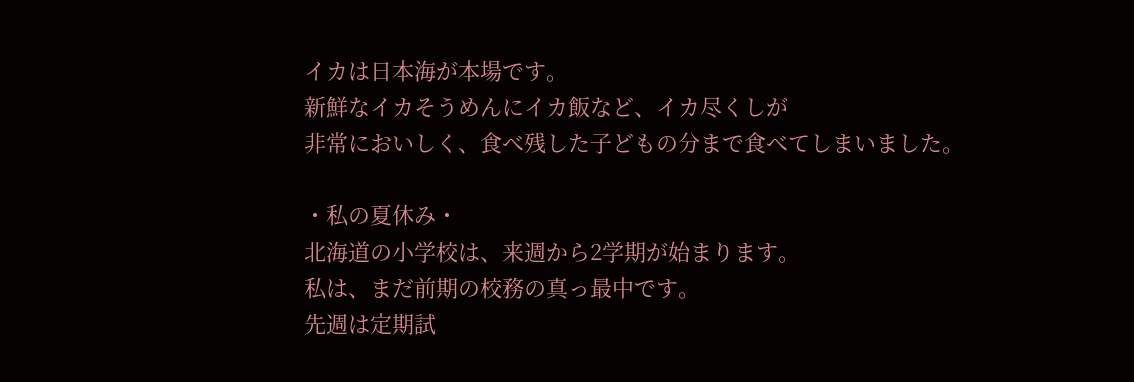イカは日本海が本場です。
新鮮なイカそうめんにイカ飯など、イカ尽くしが
非常においしく、食べ残した子どもの分まで食べてしまいました。

・私の夏休み・
北海道の小学校は、来週から2学期が始まります。
私は、まだ前期の校務の真っ最中です。
先週は定期試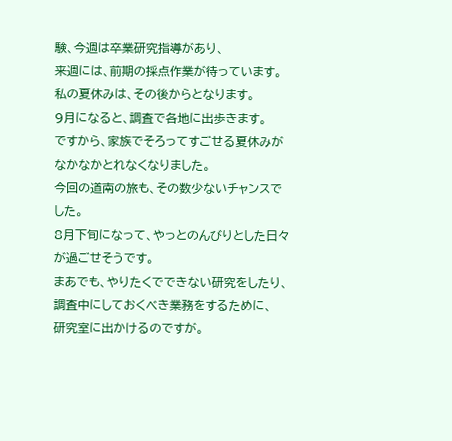験、今週は卒業研究指導があり、
来週には、前期の採点作業が待っています。
私の夏休みは、その後からとなります。
9月になると、調査で各地に出歩きます。
ですから、家族でそろってすごせる夏休みが
なかなかとれなくなりました。
今回の道南の旅も、その数少ないチャンスでした。
8月下旬になって、やっとのんびりとした日々が過ごせそうです。
まあでも、やりたくでできない研究をしたり、
調査中にしておくべき業務をするために、
研究室に出かけるのですが。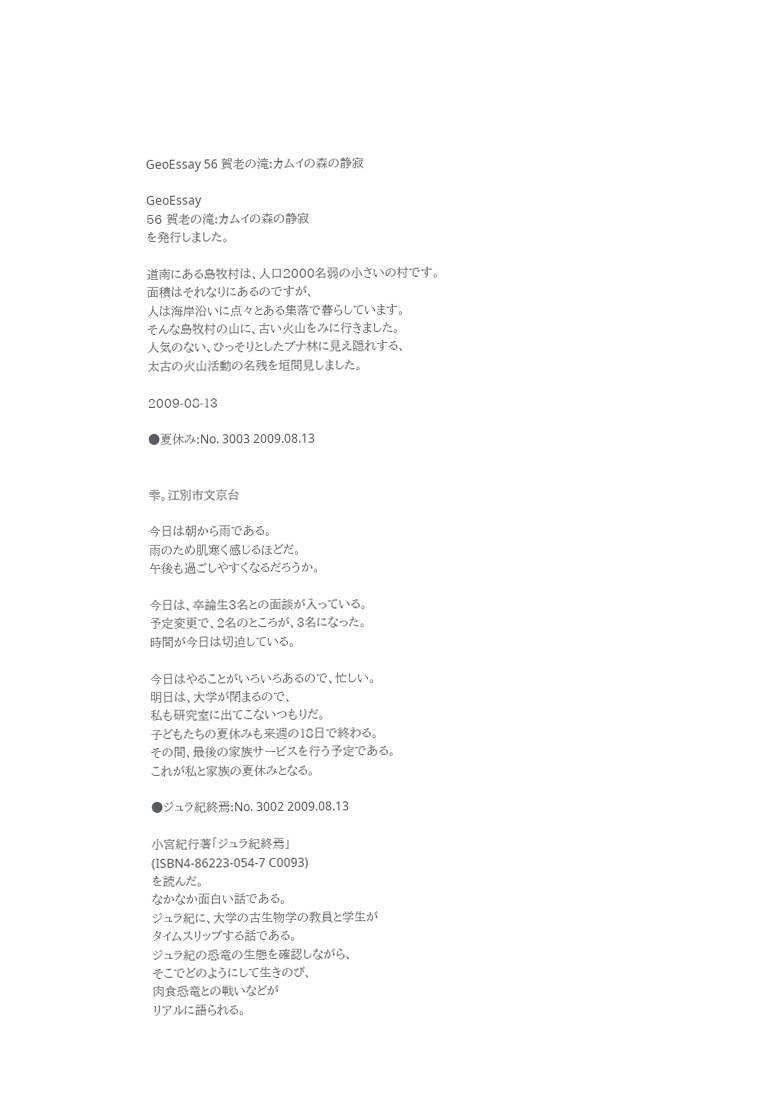GeoEssay 56 賀老の滝:カムイの森の静寂

GeoEssay
56 賀老の滝:カムイの森の静寂
を発行しました。

道南にある島牧村は、人口2000名弱の小さいの村です。
面積はそれなりにあるのですが、
人は海岸沿いに点々とある集落で暮らしています。
そんな島牧村の山に、古い火山をみに行きました。
人気のない、ひっそりとしたブナ林に見え隠れする、
太古の火山活動の名残を垣間見しました。

2009-08-13

●夏休み:No. 3003 2009.08.13


雫。江別市文京台

今日は朝から雨である。
雨のため肌寒く感じるほどだ。
午後も過ごしやすくなるだろうか。

今日は、卒論生3名との面談が入っている。
予定変更で、2名のところが、3名になった。
時間が今日は切迫している。

今日はやることがいろいろあるので、忙しい。
明日は、大学が閉まるので、
私も研究室に出てこないつもりだ。
子どもたちの夏休みも来週の18日で終わる。
その間、最後の家族サービスを行う予定である。
これが私と家族の夏休みとなる。

●ジュラ紀終焉:No. 3002 2009.08.13

小宮紀行著「ジュラ紀終焉」
(ISBN4-86223-054-7 C0093)
を読んだ。
なかなか面白い話である。
ジュラ紀に、大学の古生物学の教員と学生が
タイムスリップする話である。
ジュラ紀の恐竜の生態を確認しながら、
そこでどのようにして生きのび、
肉食恐竜との戦いなどが
リアルに語られる。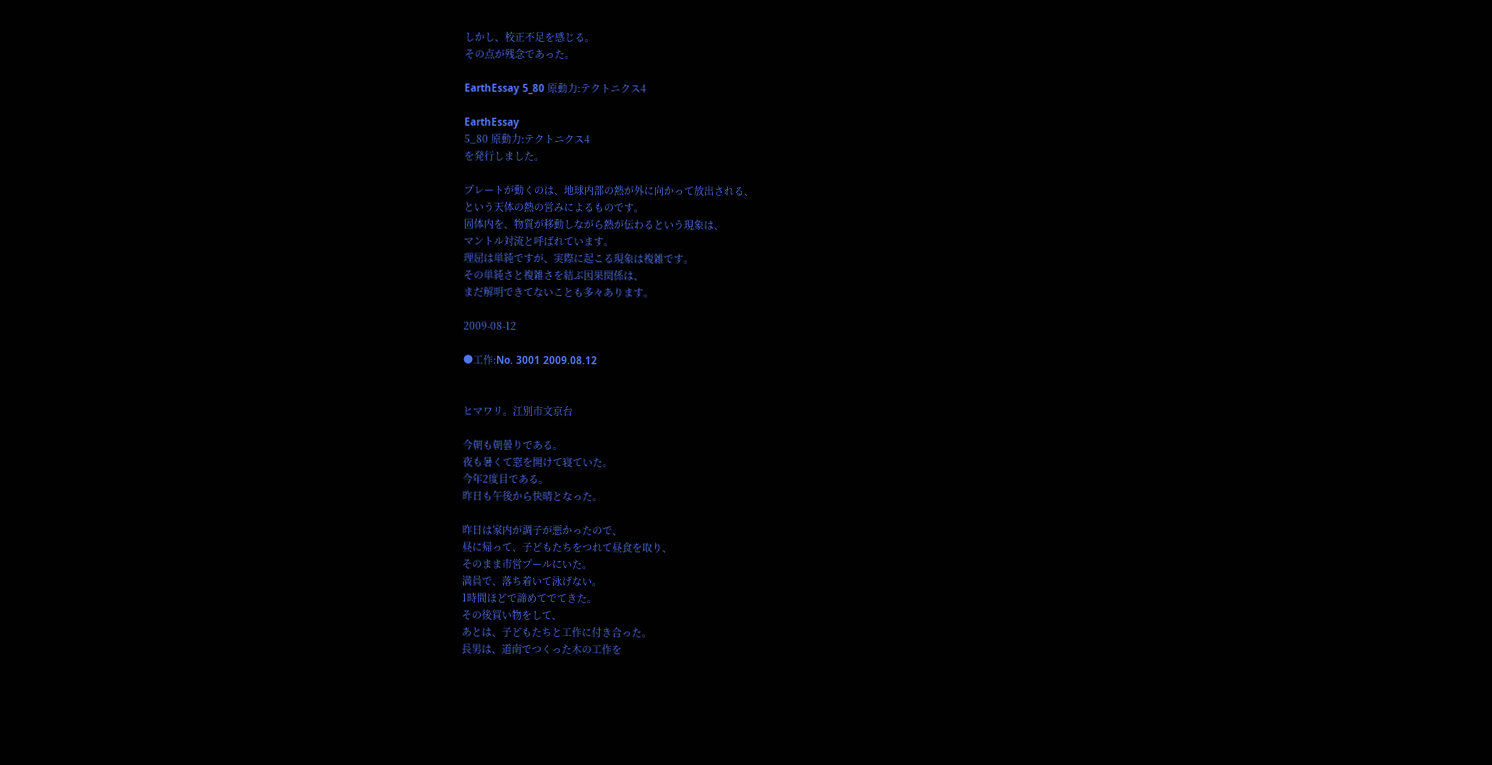しかし、校正不足を感じる。
その点が残念であった。

EarthEssay 5_80 原動力:テクトニクス4

EarthEssay
5_80 原動力:テクトニクス4
を発行しました。

プレートが動くのは、地球内部の熱が外に向かって放出される、
という天体の熱の営みによるものです。
固体内を、物質が移動しながら熱が伝わるという現象は、
マントル対流と呼ばれています。
理屈は単純ですが、実際に起こる現象は複雑です。
その単純さと複雑さを結ぶ因果関係は、
まだ解明できてないことも多々あります。

2009-08-12

●工作:No. 3001 2009.08.12


ヒマワリ。江別市文京台

今朝も朝曇りである。
夜も暑くて窓を開けて寝ていた。
今年2度目である。
昨日も午後から快晴となった。

昨日は家内が調子が悪かったので、
昼に帰って、子どもたちをつれて昼食を取り、
そのまま市営プールにいた。
満員で、落ち着いて泳げない。
1時間ほどで諦めてでてきた。
その後買い物をして、
あとは、子どもたちと工作に付き合った。
長男は、道南でつくった木の工作を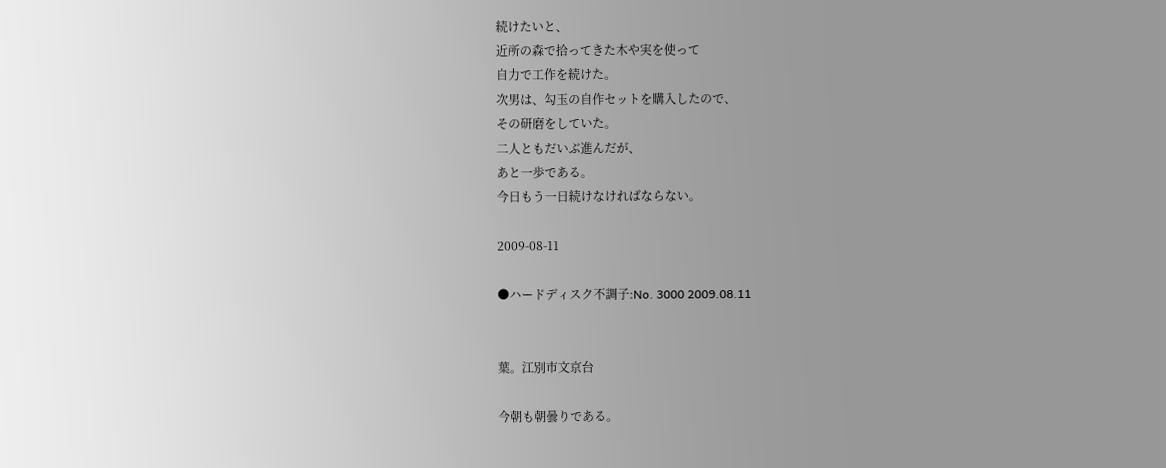続けたいと、
近所の森で拾ってきた木や実を使って
自力で工作を続けた。
次男は、勾玉の自作セットを購入したので、
その研磨をしていた。
二人ともだいぶ進んだが、
あと一歩である。
今日もう一日続けなければならない。

2009-08-11

●ハードディスク不調子:No. 3000 2009.08.11


葉。江別市文京台

今朝も朝曇りである。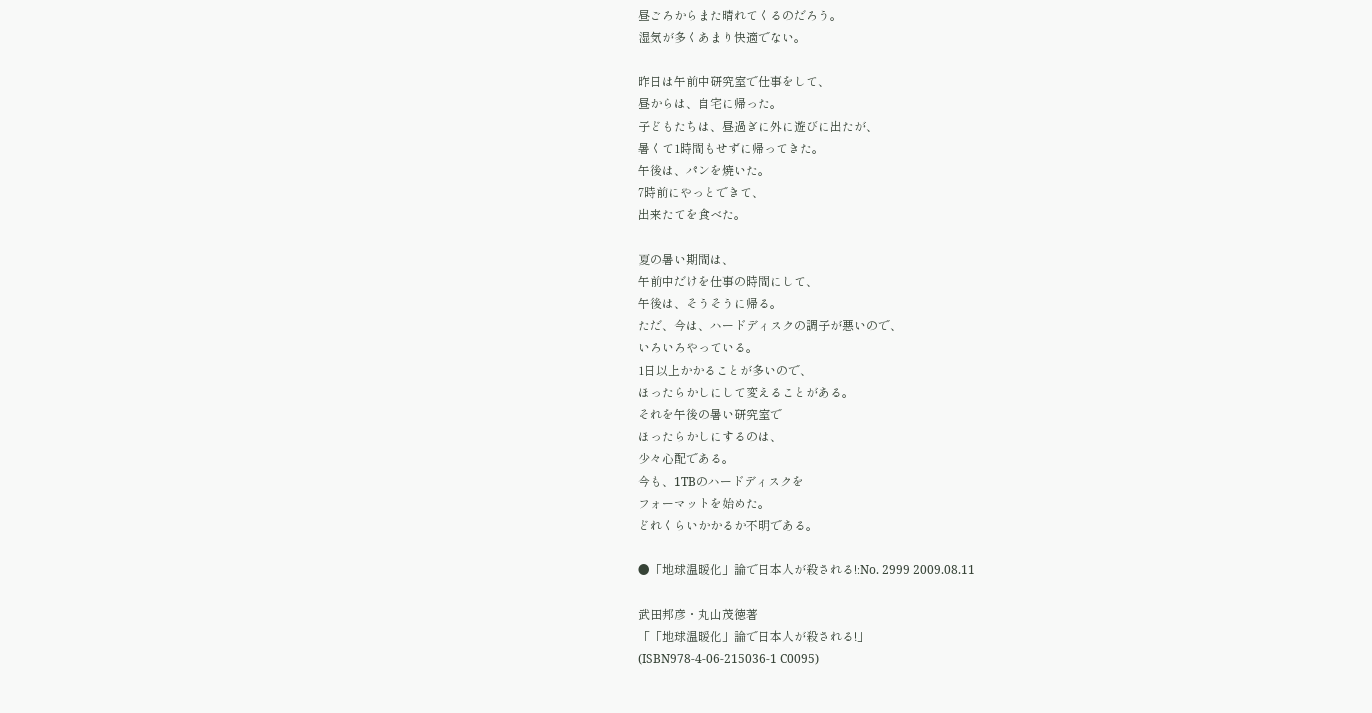昼ごろからまた晴れてくるのだろう。
湿気が多くあまり快適でない。

昨日は午前中研究室で仕事をして、
昼からは、自宅に帰った。
子どもたちは、昼過ぎに外に遊びに出たが、
暑くて1時間もせずに帰ってきた。
午後は、パンを焼いた。
7時前にやっとできて、
出来たてを食べた。

夏の暑い期間は、
午前中だけを仕事の時間にして、
午後は、そうそうに帰る。
ただ、今は、ハードディスクの調子が悪いので、
いろいろやっている。
1日以上かかることが多いので、
ほったらかしにして変えることがある。
それを午後の暑い研究室で
ほったらかしにするのは、
少々心配である。
今も、1TBのハードディスクを
フォーマットを始めた。
どれくらいかかるか不明である。

●「地球温暖化」論で日本人が殺される!:No. 2999 2009.08.11

武田邦彦・丸山茂徳著
「「地球温暖化」論で日本人が殺される!」
(ISBN978-4-06-215036-1 C0095)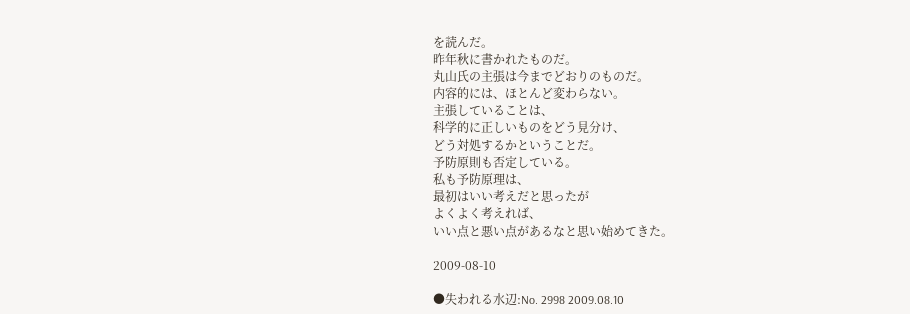を読んだ。
昨年秋に書かれたものだ。
丸山氏の主張は今までどおりのものだ。
内容的には、ほとんど変わらない。
主張していることは、
科学的に正しいものをどう見分け、
どう対処するかということだ。
予防原則も否定している。
私も予防原理は、
最初はいい考えだと思ったが
よくよく考えれば、
いい点と悪い点があるなと思い始めてきた。

2009-08-10

●失われる水辺:No. 2998 2009.08.10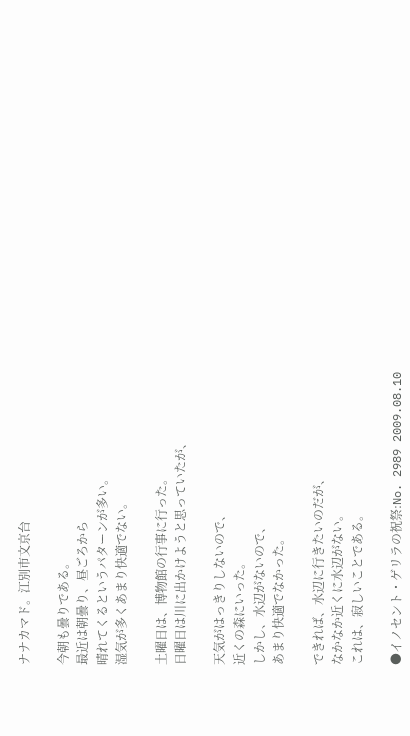ナナカマド。江別市文京台

今朝も曇りである。
最近は朝曇り、昼ごろから
晴れてくるというパターンが多い。
湿気が多くあまり快適でない。

土曜日は、博物館の行事に行った。
日曜日は川に出かけようと思っていたが、

天気がはっきりしないので、
近くの森にいった。
しかし、水辺がないので、
あまり快適でなかった。

できれば、水辺に行きたいのだが、
なかなか近くに水辺がない。
これは、寂しいことである。

●イノセント・ゲリラの祝祭:No. 2989 2009.08.10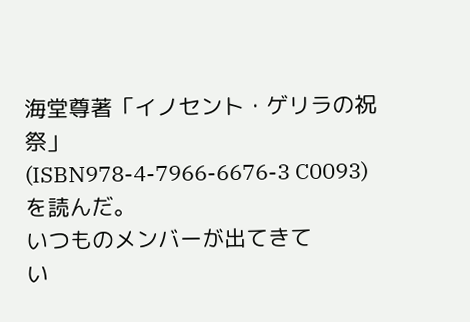海堂尊著「イノセント・ゲリラの祝祭」
(ISBN978-4-7966-6676-3 C0093)
を読んだ。
いつものメンバーが出てきて
い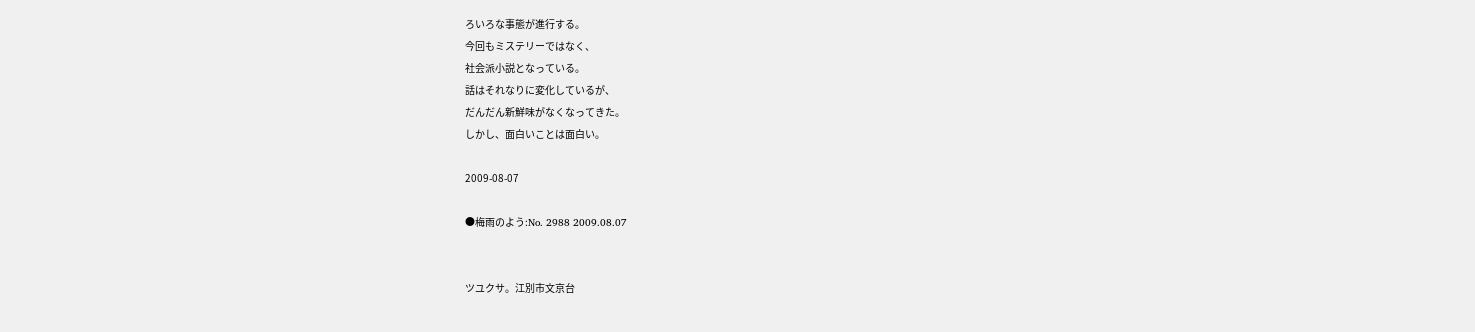ろいろな事態が進行する。
今回もミステリーではなく、
社会派小説となっている。
話はそれなりに変化しているが、
だんだん新鮮味がなくなってきた。
しかし、面白いことは面白い。

2009-08-07

●梅雨のよう:No. 2988 2009.08.07


ツユクサ。江別市文京台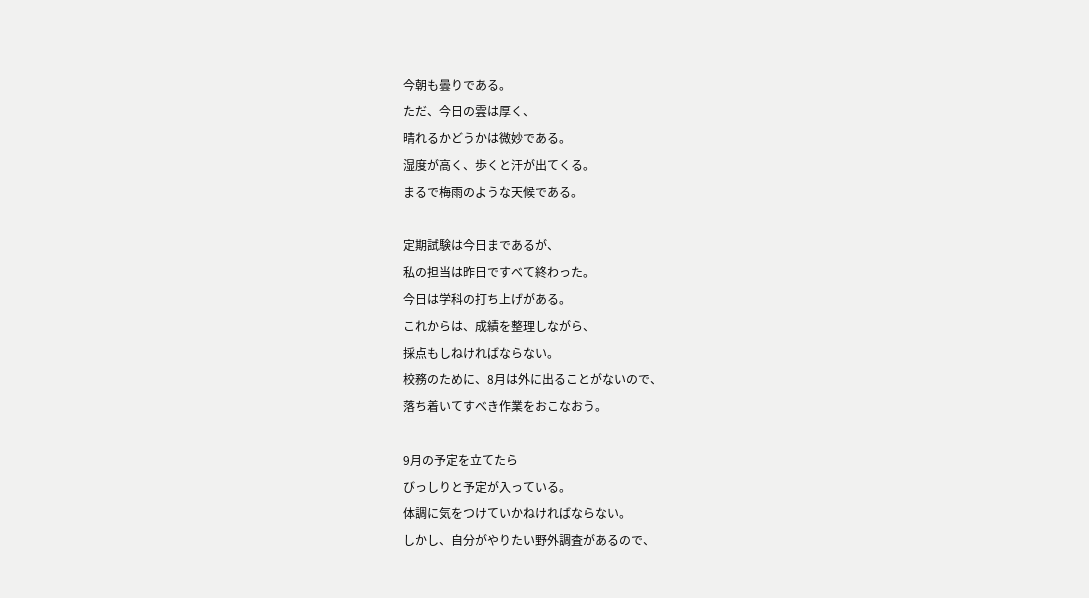今朝も曇りである。
ただ、今日の雲は厚く、
晴れるかどうかは微妙である。
湿度が高く、歩くと汗が出てくる。
まるで梅雨のような天候である。

定期試験は今日まであるが、
私の担当は昨日ですべて終わった。
今日は学科の打ち上げがある。
これからは、成績を整理しながら、
採点もしねければならない。
校務のために、8月は外に出ることがないので、
落ち着いてすべき作業をおこなおう。

9月の予定を立てたら
びっしりと予定が入っている。
体調に気をつけていかねければならない。
しかし、自分がやりたい野外調査があるので、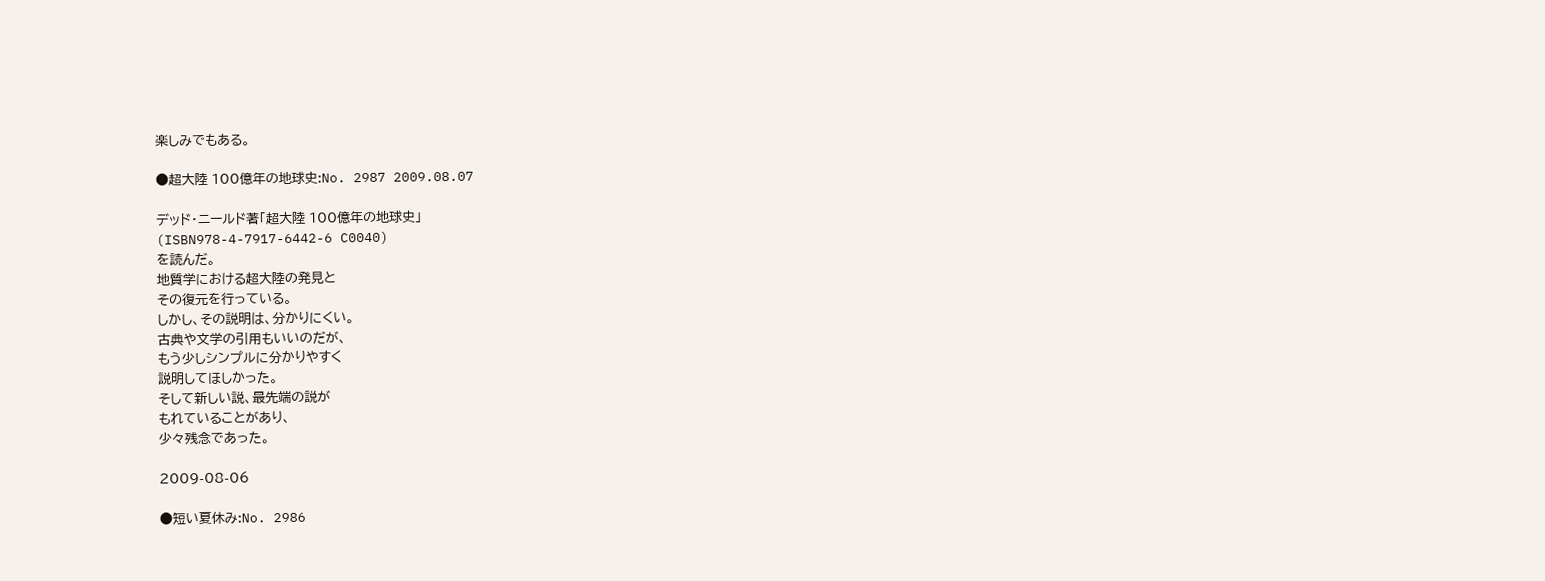楽しみでもある。

●超大陸 100億年の地球史:No. 2987 2009.08.07

デッド・ニールド著「超大陸 100億年の地球史」
(ISBN978-4-7917-6442-6 C0040)
を読んだ。
地質学における超大陸の発見と
その復元を行っている。
しかし、その説明は、分かりにくい。
古典や文学の引用もいいのだが、
もう少しシンプルに分かりやすく
説明してほしかった。
そして新しい説、最先端の説が
もれていることがあり、
少々残念であった。

2009-08-06

●短い夏休み:No. 2986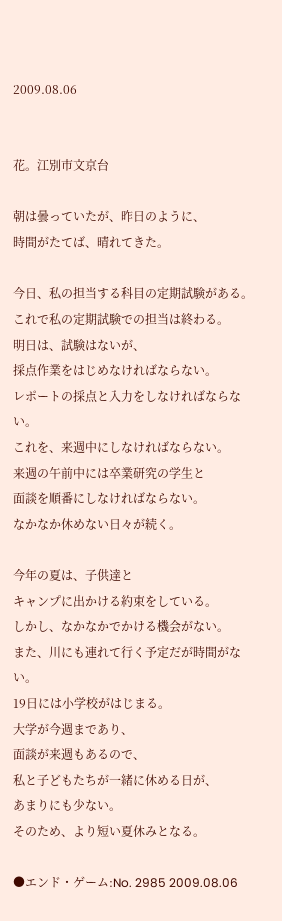2009.08.06


花。江別市文京台

朝は曇っていたが、昨日のように、
時間がたてば、晴れてきた。

今日、私の担当する科目の定期試験がある。
これで私の定期試験での担当は終わる。
明日は、試験はないが、
採点作業をはじめなければならない。
レポートの採点と入力をしなければならない。
これを、来週中にしなければならない。
来週の午前中には卒業研究の学生と
面談を順番にしなければならない。
なかなか休めない日々が続く。

今年の夏は、子供達と
キャンプに出かける約束をしている。
しかし、なかなかでかける機会がない。
また、川にも連れて行く予定だが時間がない。
19日には小学校がはじまる。
大学が今週まであり、
面談が来週もあるので、
私と子どもたちが一緒に休める日が、
あまりにも少ない。
そのため、より短い夏休みとなる。

●エンド・ゲーム:No. 2985 2009.08.06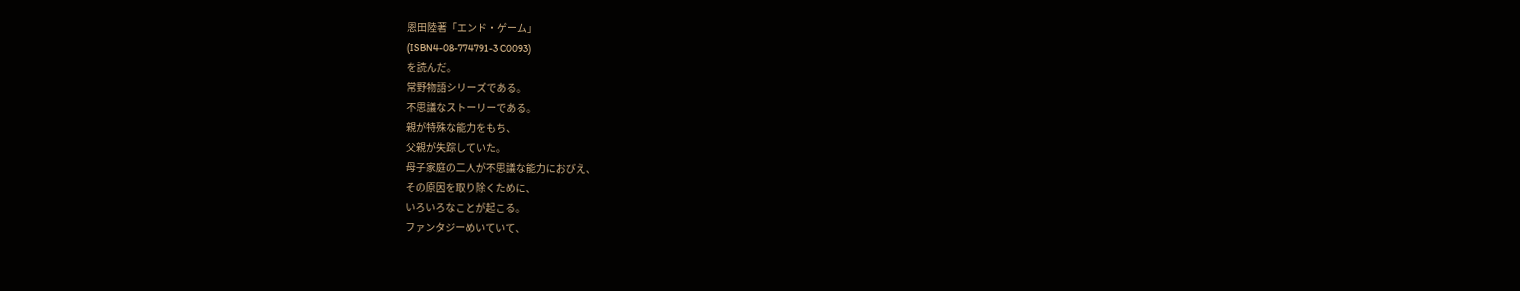恩田陸著「エンド・ゲーム」
(ISBN4-08-774791-3 C0093)
を読んだ。
常野物語シリーズである。
不思議なストーリーである。
親が特殊な能力をもち、
父親が失踪していた。
母子家庭の二人が不思議な能力におびえ、
その原因を取り除くために、
いろいろなことが起こる。
ファンタジーめいていて、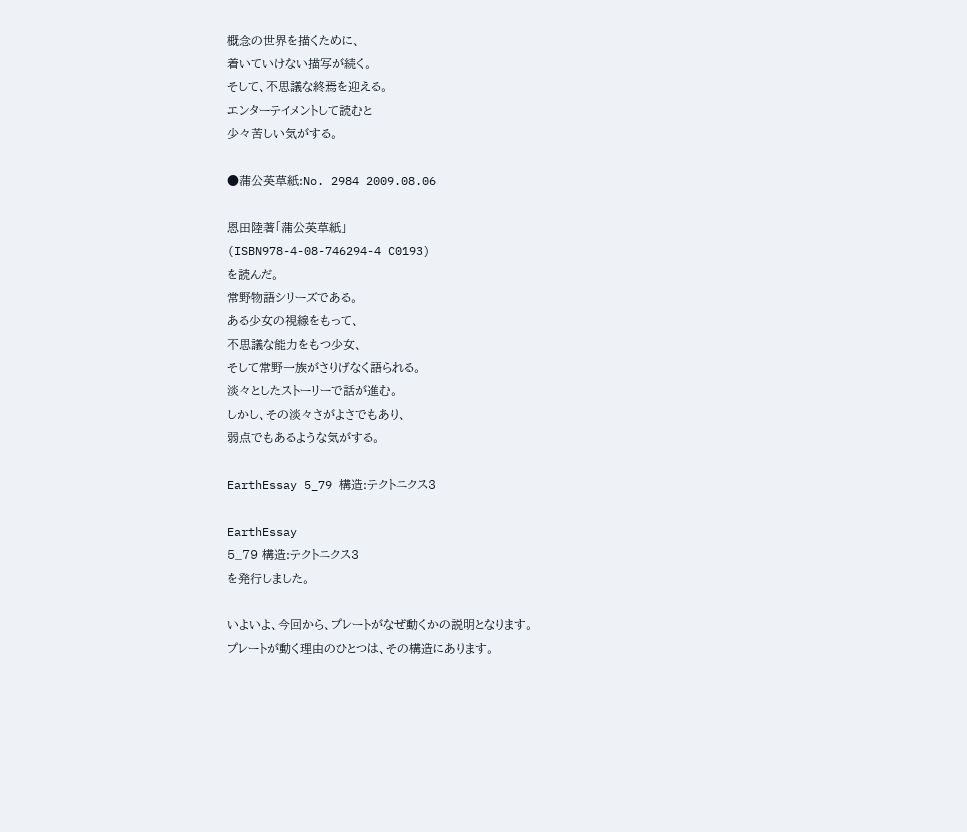概念の世界を描くために、
着いていけない描写が続く。
そして、不思議な終焉を迎える。
エンターテイメントして読むと
少々苦しい気がする。

●蒲公英草紙:No. 2984 2009.08.06

恩田陸著「蒲公英草紙」
(ISBN978-4-08-746294-4 C0193)
を読んだ。
常野物語シリーズである。
ある少女の視線をもって、
不思議な能力をもつ少女、
そして常野一族がさりげなく語られる。
淡々としたストーリーで話が進む。
しかし、その淡々さがよさでもあり、
弱点でもあるような気がする。

EarthEssay 5_79 構造:テクトニクス3

EarthEssay
5_79 構造:テクトニクス3
を発行しました。

いよいよ、今回から、プレートがなぜ動くかの説明となります。
プレートが動く理由のひとつは、その構造にあります。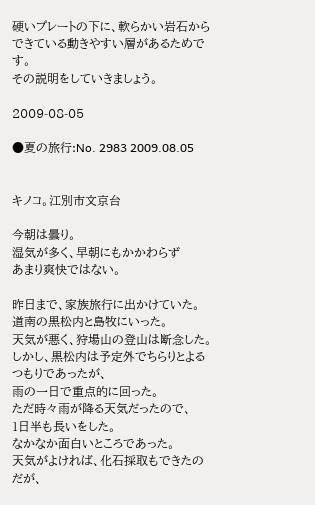硬いプレートの下に、軟らかい岩石からできている動きやすい層があるためです。
その説明をしていきましょう。

2009-08-05

●夏の旅行:No. 2983 2009.08.05


キノコ。江別市文京台

今朝は曇り。
湿気が多く、早朝にもかかわらず
あまり爽快ではない。

昨日まで、家族旅行に出かけていた。
道南の黒松内と島牧にいった。
天気が悪く、狩場山の登山は断念した。
しかし、黒松内は予定外でちらりとよるつもりであったが、
雨の一日で重点的に回った。
ただ時々雨が降る天気だったので、
1日半も長いをした。
なかなか面白いところであった。
天気がよければ、化石採取もできたのだが、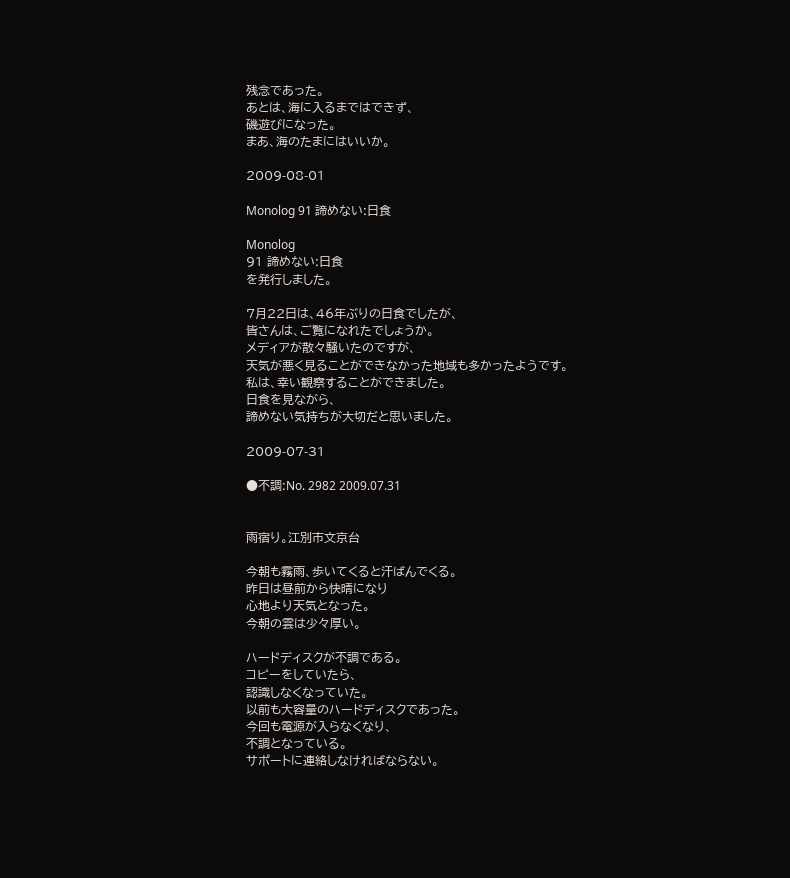残念であった。
あとは、海に入るまではできず、
磯遊びになった。
まあ、海のたまにはいいか。

2009-08-01

Monolog 91 諦めない:日食

Monolog
91 諦めない:日食
を発行しました。

7月22日は、46年ぶりの日食でしたが、
皆さんは、ご覧になれたでしょうか。
メディアが散々騒いたのですが、
天気が悪く見ることができなかった地域も多かったようです。
私は、幸い観察することができました。
日食を見ながら、
諦めない気持ちが大切だと思いました。

2009-07-31

●不調:No. 2982 2009.07.31


雨宿り。江別市文京台

今朝も霧雨、歩いてくると汗ばんでくる。
昨日は昼前から快晴になり
心地より天気となった。
今朝の雲は少々厚い。

ハードディスクが不調である。
コピーをしていたら、
認識しなくなっていた。
以前も大容量のハードディスクであった。
今回も電源が入らなくなり、
不調となっている。
サポートに連絡しなければならない。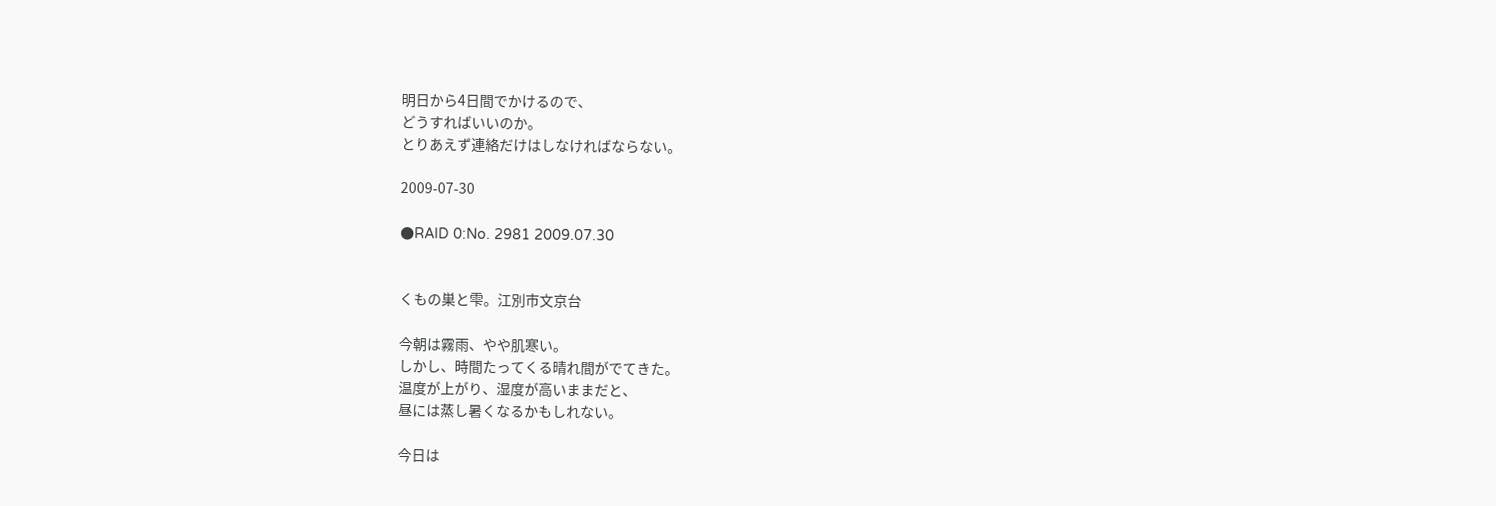明日から4日間でかけるので、
どうすればいいのか。
とりあえず連絡だけはしなければならない。

2009-07-30

●RAID 0:No. 2981 2009.07.30


くもの巣と雫。江別市文京台

今朝は霧雨、やや肌寒い。
しかし、時間たってくる晴れ間がでてきた。
温度が上がり、湿度が高いままだと、
昼には蒸し暑くなるかもしれない。

今日は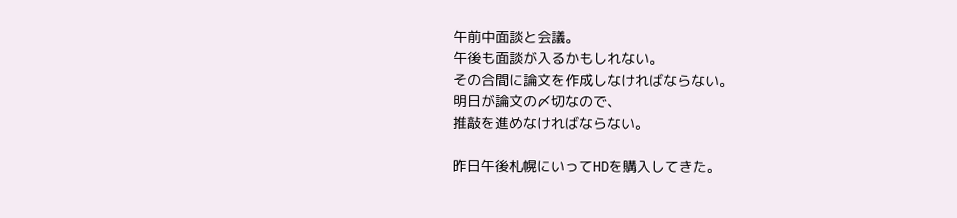午前中面談と会議。
午後も面談が入るかもしれない。
その合間に論文を作成しなければならない。
明日が論文の〆切なので、
推敲を進めなければならない。

昨日午後札幌にいってHDを購入してきた。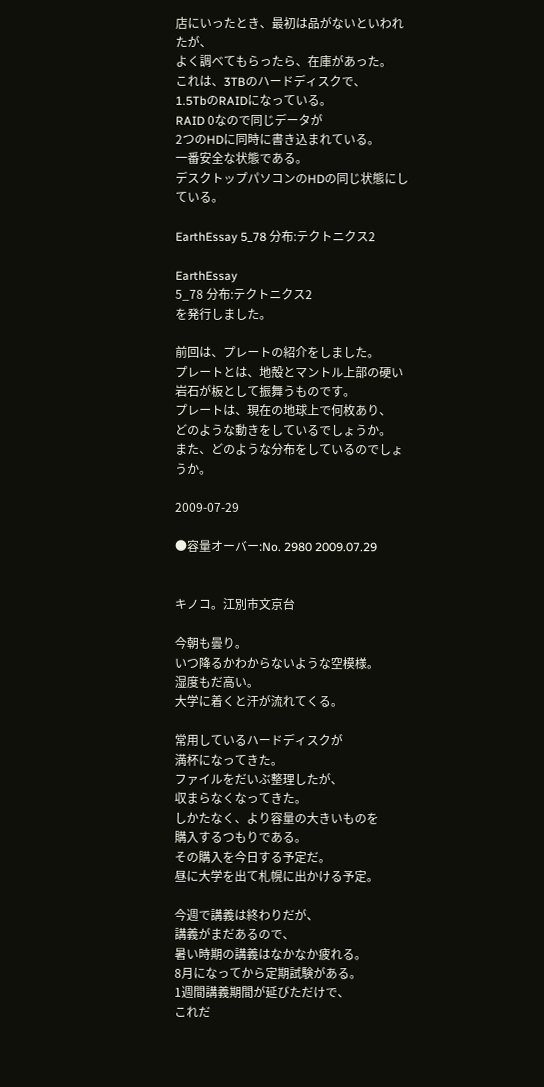店にいったとき、最初は品がないといわれたが、
よく調べてもらったら、在庫があった。
これは、3TBのハードディスクで、
1.5TbのRAIDになっている。
RAID 0なので同じデータが
2つのHDに同時に書き込まれている。
一番安全な状態である。
デスクトップパソコンのHDの同じ状態にしている。

EarthEssay 5_78 分布:テクトニクス2

EarthEssay
5_78 分布:テクトニクス2
を発行しました。

前回は、プレートの紹介をしました。
プレートとは、地殻とマントル上部の硬い岩石が板として振舞うものです。
プレートは、現在の地球上で何枚あり、
どのような動きをしているでしょうか。
また、どのような分布をしているのでしょうか。

2009-07-29

●容量オーバー:No. 2980 2009.07.29


キノコ。江別市文京台

今朝も曇り。
いつ降るかわからないような空模様。
湿度もだ高い。
大学に着くと汗が流れてくる。

常用しているハードディスクが
満杯になってきた。
ファイルをだいぶ整理したが、
収まらなくなってきた。
しかたなく、より容量の大きいものを
購入するつもりである。
その購入を今日する予定だ。
昼に大学を出て札幌に出かける予定。

今週で講義は終わりだが、
講義がまだあるので、
暑い時期の講義はなかなか疲れる。
8月になってから定期試験がある。
1週間講義期間が延びただけで、
これだ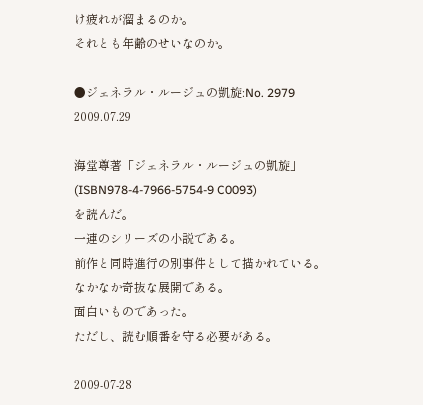け疲れが溜まるのか。
それとも年齢のせいなのか。

●ジェネラル・ルージュの凱旋:No. 2979 2009.07.29

海堂尊著「ジェネラル・ルージュの凱旋」
(ISBN978-4-7966-5754-9 C0093)
を読んだ。
一連のシリーズの小説である。
前作と同時進行の別事件として描かれている。
なかなか奇抜な展開である。
面白いものであった。
ただし、読む順番を守る必要がある。

2009-07-28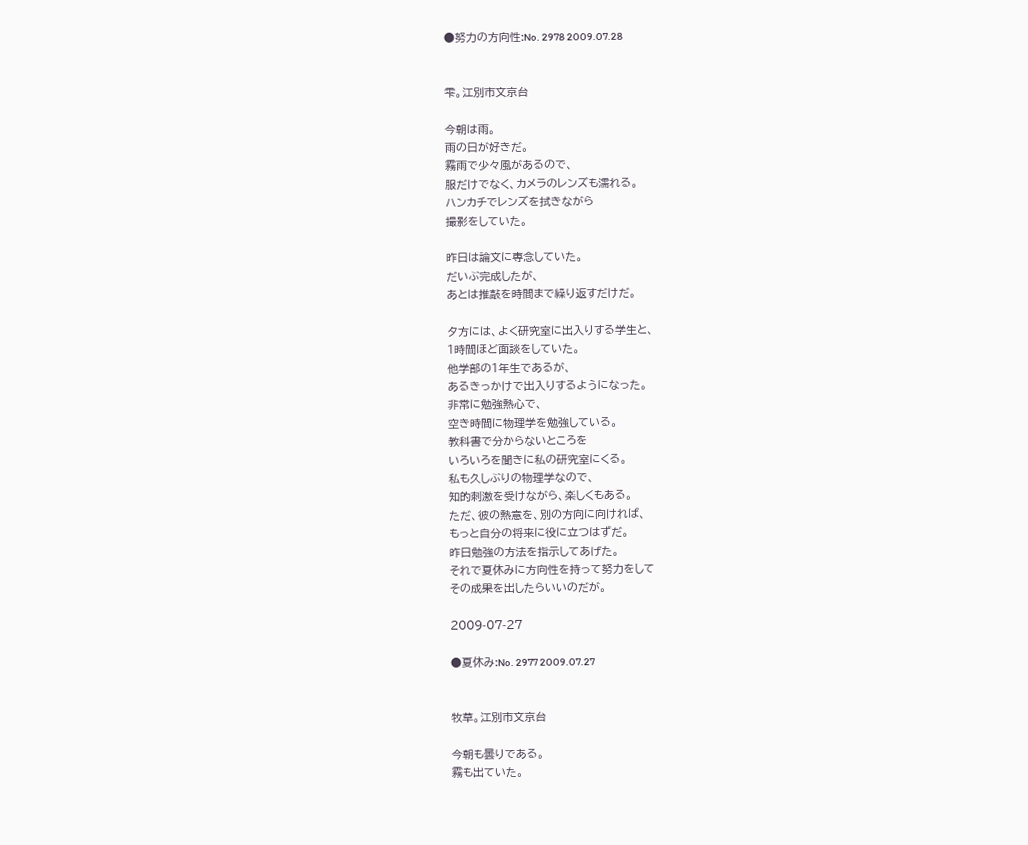●努力の方向性:No. 2978 2009.07.28


雫。江別市文京台

今朝は雨。
雨の日が好きだ。
霧雨で少々風があるので、
服だけでなく、カメラのレンズも濡れる。
ハンカチでレンズを拭きながら
撮影をしていた。

昨日は論文に専念していた。
だいぶ完成したが、
あとは推敲を時間まで繰り返すだけだ。

夕方には、よく研究室に出入りする学生と、
1時間ほど面談をしていた。
他学部の1年生であるが、
あるきっかけで出入りするようになった。
非常に勉強熱心で、
空き時間に物理学を勉強している。
教科書で分からないところを
いろいろを聞きに私の研究室にくる。
私も久しぶりの物理学なので、
知的刺激を受けながら、楽しくもある。
ただ、彼の熱意を、別の方向に向ければ、
もっと自分の将来に役に立つはずだ。
昨日勉強の方法を指示してあげた。
それで夏休みに方向性を持って努力をして
その成果を出したらいいのだが。

2009-07-27

●夏休み:No. 2977 2009.07.27


牧草。江別市文京台

今朝も曇りである。
霧も出ていた。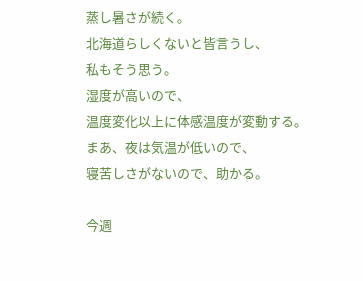蒸し暑さが続く。
北海道らしくないと皆言うし、
私もそう思う。
湿度が高いので、
温度変化以上に体感温度が変動する。
まあ、夜は気温が低いので、
寝苦しさがないので、助かる。

今週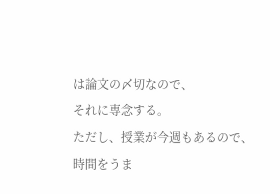は論文の〆切なので、
それに専念する。
ただし、授業が今週もあるので、
時間をうま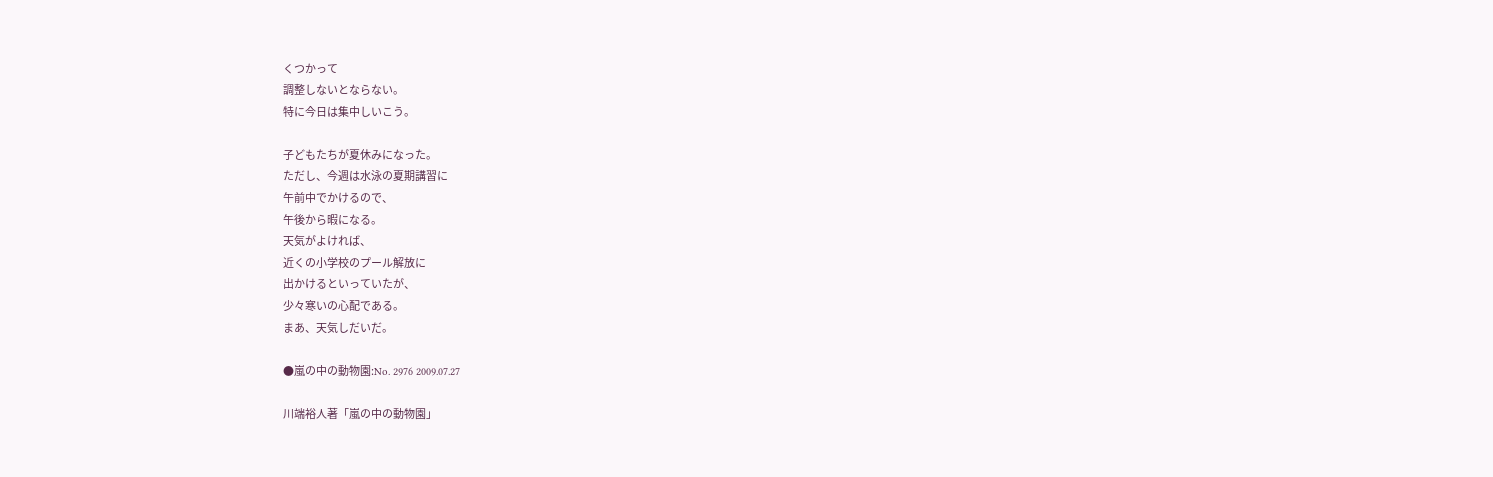くつかって
調整しないとならない。
特に今日は集中しいこう。

子どもたちが夏休みになった。
ただし、今週は水泳の夏期講習に
午前中でかけるので、
午後から暇になる。
天気がよければ、
近くの小学校のプール解放に
出かけるといっていたが、
少々寒いの心配である。
まあ、天気しだいだ。

●嵐の中の動物園:No. 2976 2009.07.27

川端裕人著「嵐の中の動物園」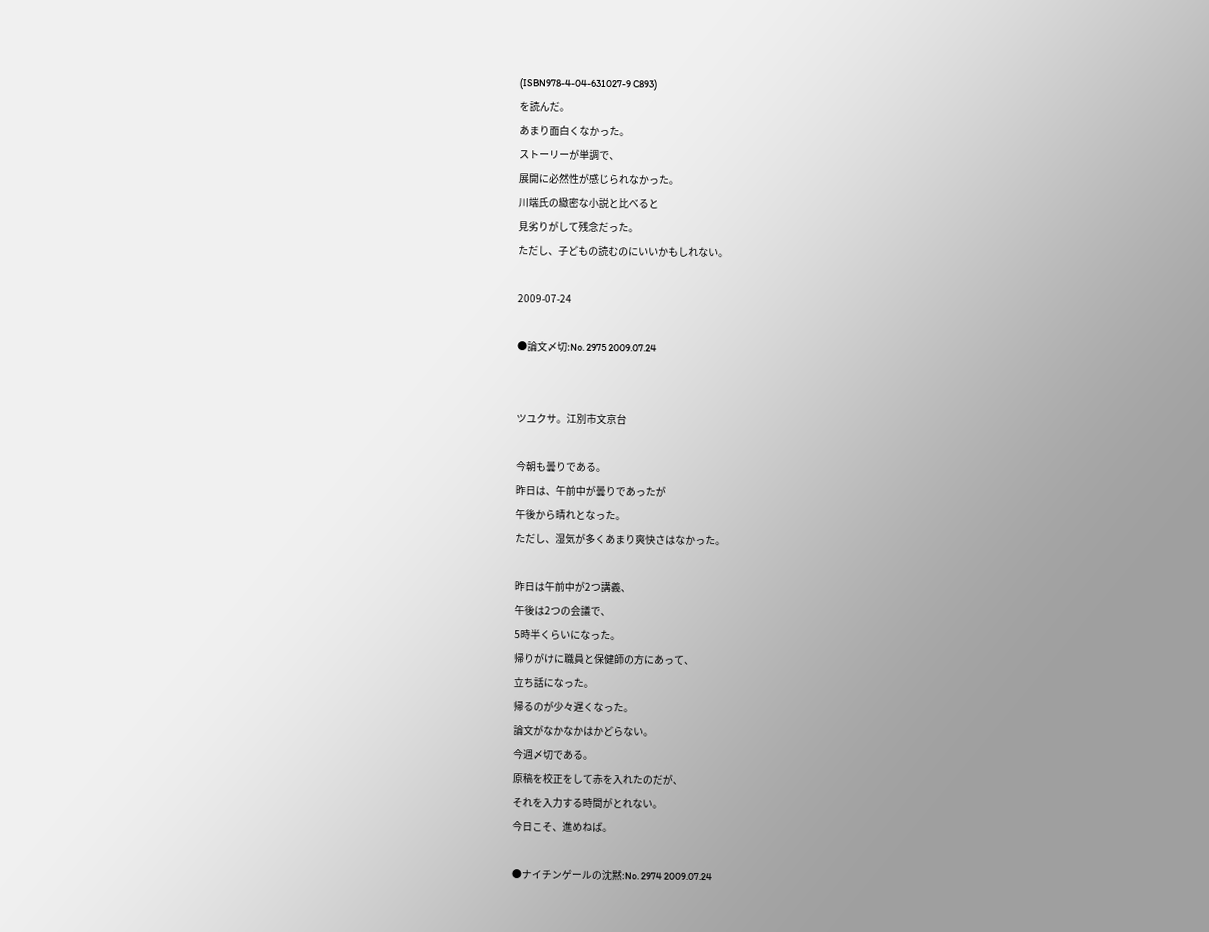(ISBN978-4-04-631027-9 C893)
を読んだ。
あまり面白くなかった。
ストーリーが単調で、
展開に必然性が感じられなかった。
川端氏の緻密な小説と比べると
見劣りがして残念だった。
ただし、子どもの読むのにいいかもしれない。

2009-07-24

●論文〆切:No. 2975 2009.07.24


ツユクサ。江別市文京台

今朝も曇りである。
昨日は、午前中が曇りであったが
午後から晴れとなった。
ただし、湿気が多くあまり爽快さはなかった。

昨日は午前中が2つ講義、
午後は2つの会議で、
5時半くらいになった。
帰りがけに職員と保健師の方にあって、
立ち話になった。
帰るのが少々遅くなった。
論文がなかなかはかどらない。
今週〆切である。
原稿を校正をして赤を入れたのだが、
それを入力する時間がとれない。
今日こそ、進めねば。

●ナイチンゲールの沈黙:No. 2974 2009.07.24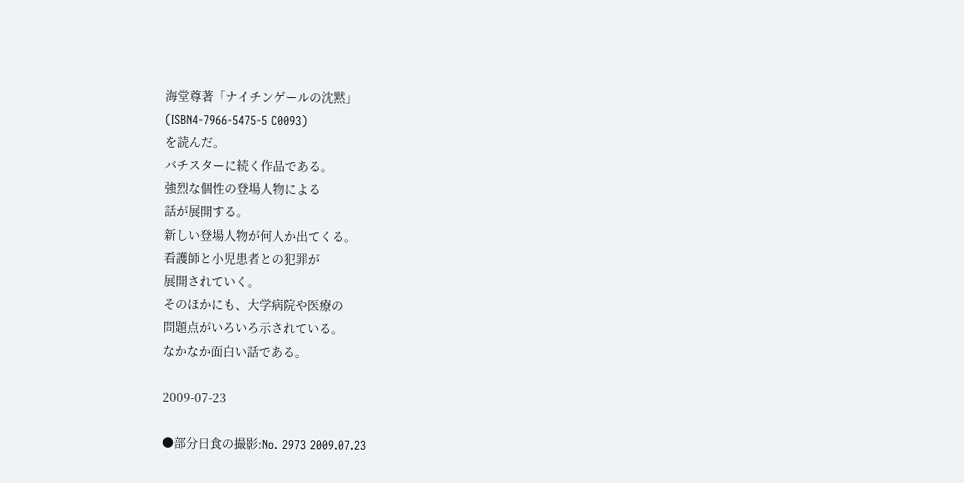海堂尊著「ナイチンゲールの沈黙」
(ISBN4-7966-5475-5 C0093)
を読んだ。
バチスターに続く作品である。
強烈な個性の登場人物による
話が展開する。
新しい登場人物が何人か出てくる。
看護師と小児患者との犯罪が
展開されていく。
そのほかにも、大学病院や医療の
問題点がいろいろ示されている。
なかなか面白い話である。

2009-07-23

●部分日食の撮影:No. 2973 2009.07.23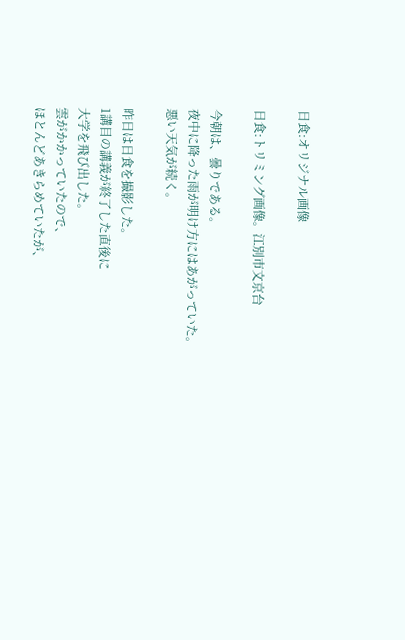日食:オリジナル画像

日食:トリミング画像。江別市文京台

今朝は、曇りである。
夜中に降った雨が明け方にはあがっていた。
悪い天気が続く。

昨日は日食を撮影した。
1講目の講義が終了した直後に
大学を飛び出した。
雲がかかっていたので、
ほとんどあきらめていたが、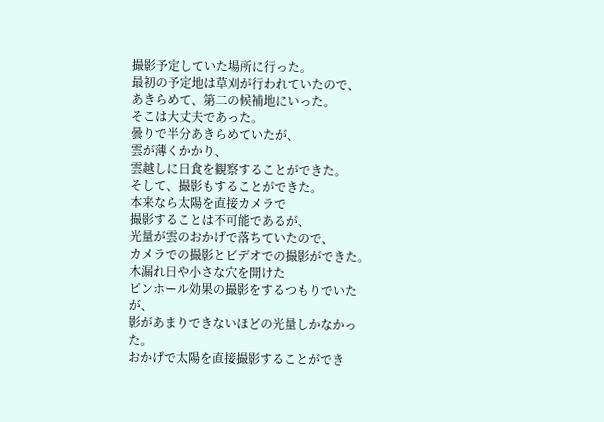撮影予定していた場所に行った。
最初の予定地は草刈が行われていたので、
あきらめて、第二の候補地にいった。
そこは大丈夫であった。
曇りで半分あきらめていたが、
雲が薄くかかり、
雲越しに日食を観察することができた。
そして、撮影もすることができた。
本来なら太陽を直接カメラで
撮影することは不可能であるが、
光量が雲のおかげで落ちていたので、
カメラでの撮影とビデオでの撮影ができた。
木漏れ日や小さな穴を開けた
ピンホール効果の撮影をするつもりでいたが、
影があまりできないほどの光量しかなかった。
おかげで太陽を直接撮影することができ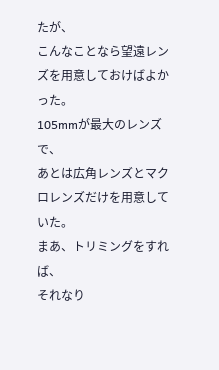たが、
こんなことなら望遠レンズを用意しておけばよかった。
105mmが最大のレンズで、
あとは広角レンズとマクロレンズだけを用意していた。
まあ、トリミングをすれば、
それなり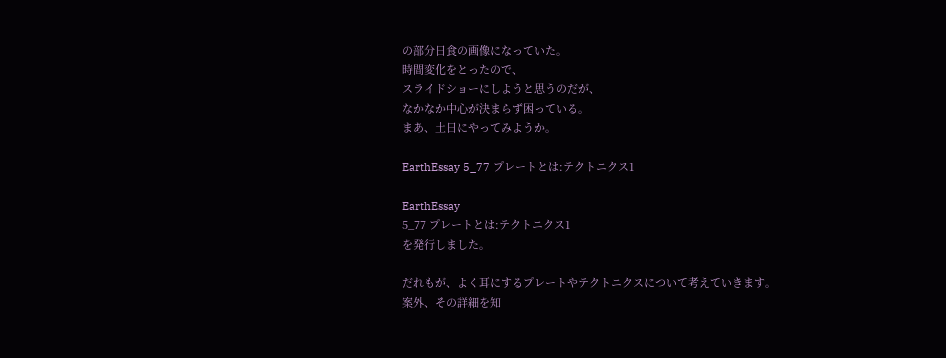の部分日食の画像になっていた。
時間変化をとったので、
スライドショーにしようと思うのだが、
なかなか中心が決まらず困っている。
まあ、土日にやってみようか。

EarthEssay 5_77 プレートとは:テクトニクス1

EarthEssay
5_77 プレートとは:テクトニクス1
を発行しました。

だれもが、よく耳にするプレートやテクトニクスについて考えていきます。
案外、その詳細を知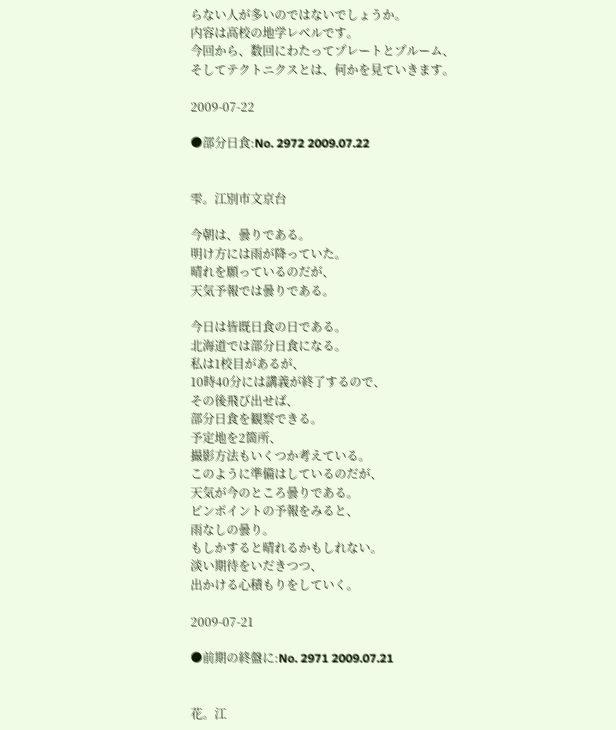らない人が多いのではないでしょうか。
内容は高校の地学レベルです。
今回から、数回にわたってプレートとプルーム、
そしてテクトニクスとは、何かを見ていきます。

2009-07-22

●部分日食:No. 2972 2009.07.22


雫。江別市文京台

今朝は、曇りである。
明け方には雨が降っていた。
晴れを願っているのだが、
天気予報では曇りである。

今日は皆既日食の日である。
北海道では部分日食になる。
私は1校目があるが、
10時40分には講義が終了するので、
その後飛び出せば、
部分日食を観察できる。
予定地を2箇所、
撮影方法もいくつか考えている。
このように準備はしているのだが、
天気が今のところ曇りである。
ピンポイントの予報をみると、
雨なしの曇り。
もしかすると晴れるかもしれない。
淡い期待をいだきつつ、
出かける心積もりをしていく。

2009-07-21

●前期の終盤に:No. 2971 2009.07.21


花。江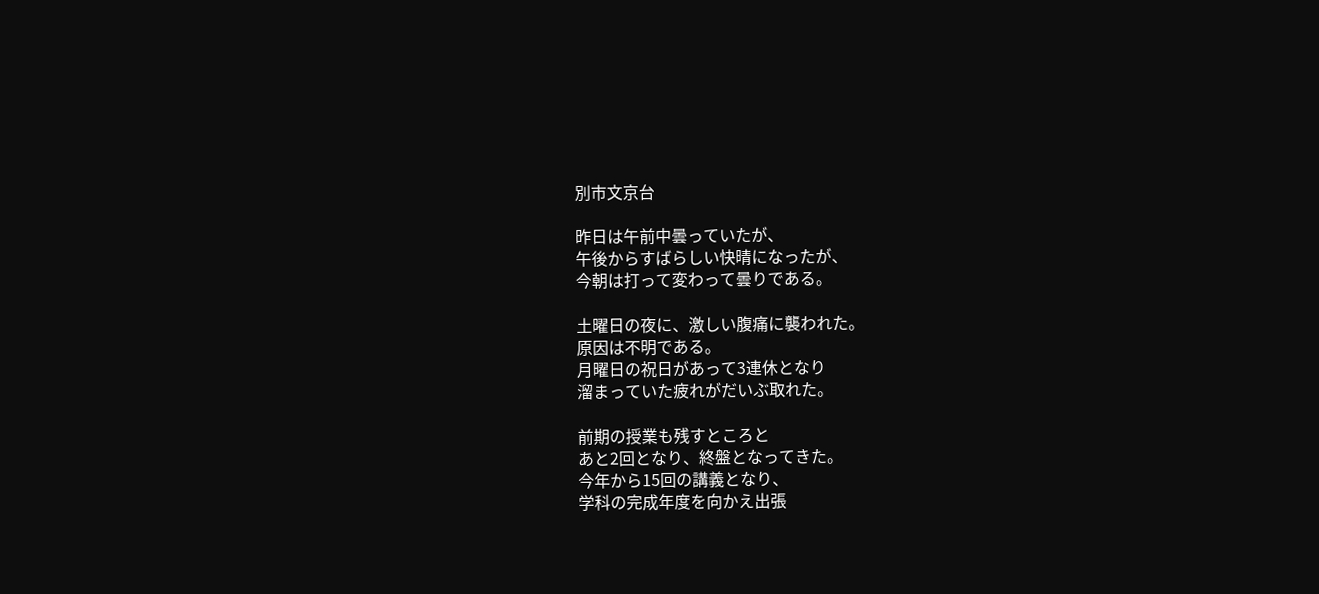別市文京台

昨日は午前中曇っていたが、
午後からすばらしい快晴になったが、
今朝は打って変わって曇りである。

土曜日の夜に、激しい腹痛に襲われた。
原因は不明である。
月曜日の祝日があって3連休となり
溜まっていた疲れがだいぶ取れた。

前期の授業も残すところと
あと2回となり、終盤となってきた。
今年から15回の講義となり、
学科の完成年度を向かえ出張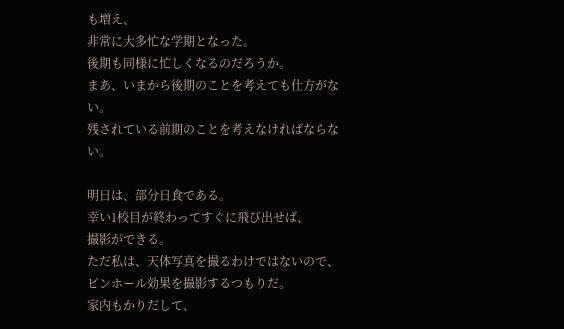も増え、
非常に大多忙な学期となった。
後期も同様に忙しくなるのだろうか。
まあ、いまから後期のことを考えても仕方がない。
残されている前期のことを考えなければならない。

明日は、部分日食である。
幸い1校目が終わってすぐに飛び出せば、
撮影ができる。
ただ私は、天体写真を撮るわけではないので、
ピンホール効果を撮影するつもりだ。
家内もかりだして、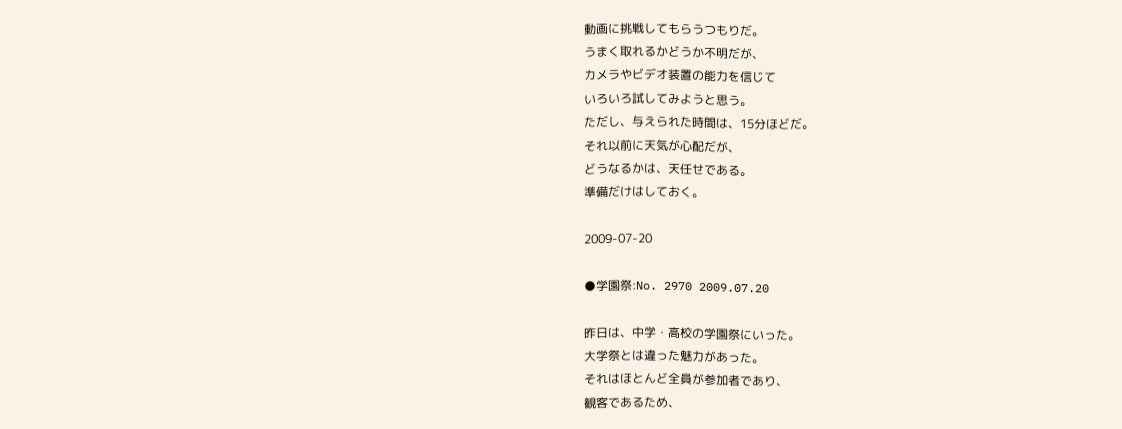動画に挑戦してもらうつもりだ。
うまく取れるかどうか不明だが、
カメラやビデオ装置の能力を信じて
いろいろ試してみようと思う。
ただし、与えられた時間は、15分ほどだ。
それ以前に天気が心配だが、
どうなるかは、天任せである。
準備だけはしておく。

2009-07-20

●学園祭:No. 2970 2009.07.20

昨日は、中学・高校の学園祭にいった。
大学祭とは違った魅力があった。
それはほとんど全員が参加者であり、
観客であるため、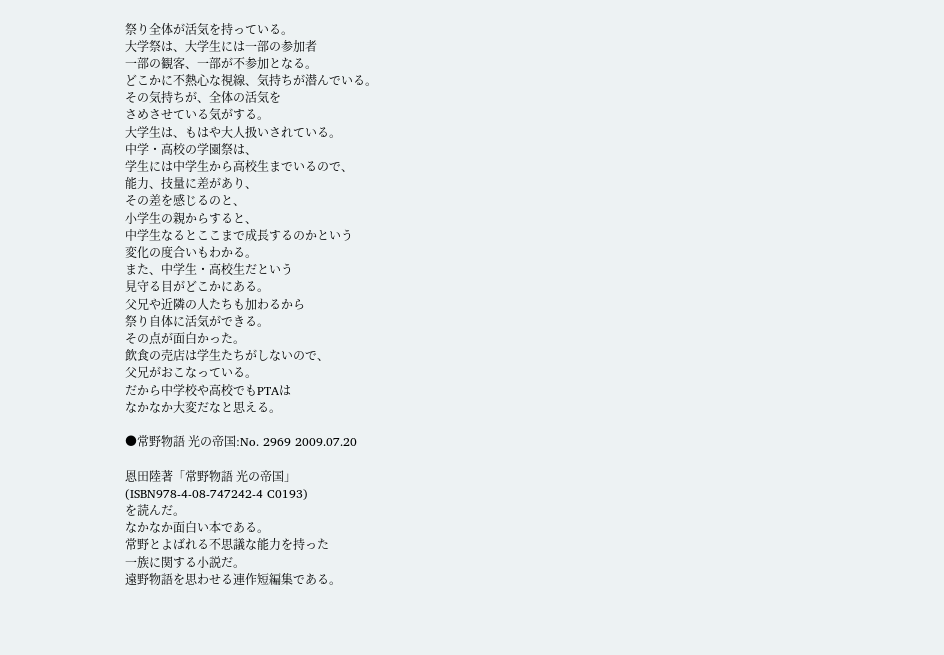祭り全体が活気を持っている。
大学祭は、大学生には一部の参加者
一部の観客、一部が不参加となる。
どこかに不熱心な視線、気持ちが潜んでいる。
その気持ちが、全体の活気を
さめさせている気がする。
大学生は、もはや大人扱いされている。
中学・高校の学園祭は、
学生には中学生から高校生までいるので、
能力、技量に差があり、
その差を感じるのと、
小学生の親からすると、
中学生なるとここまで成長するのかという
変化の度合いもわかる。
また、中学生・高校生だという
見守る目がどこかにある。
父兄や近隣の人たちも加わるから
祭り自体に活気ができる。
その点が面白かった。
飲食の売店は学生たちがしないので、
父兄がおこなっている。
だから中学校や高校でもPTAは
なかなか大変だなと思える。

●常野物語 光の帝国:No. 2969 2009.07.20

恩田陸著「常野物語 光の帝国」
(ISBN978-4-08-747242-4 C0193)
を読んだ。
なかなか面白い本である。
常野とよばれる不思議な能力を持った
一族に関する小説だ。
遠野物語を思わせる連作短編集である。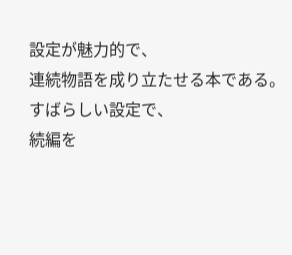設定が魅力的で、
連続物語を成り立たせる本である。
すばらしい設定で、
続編を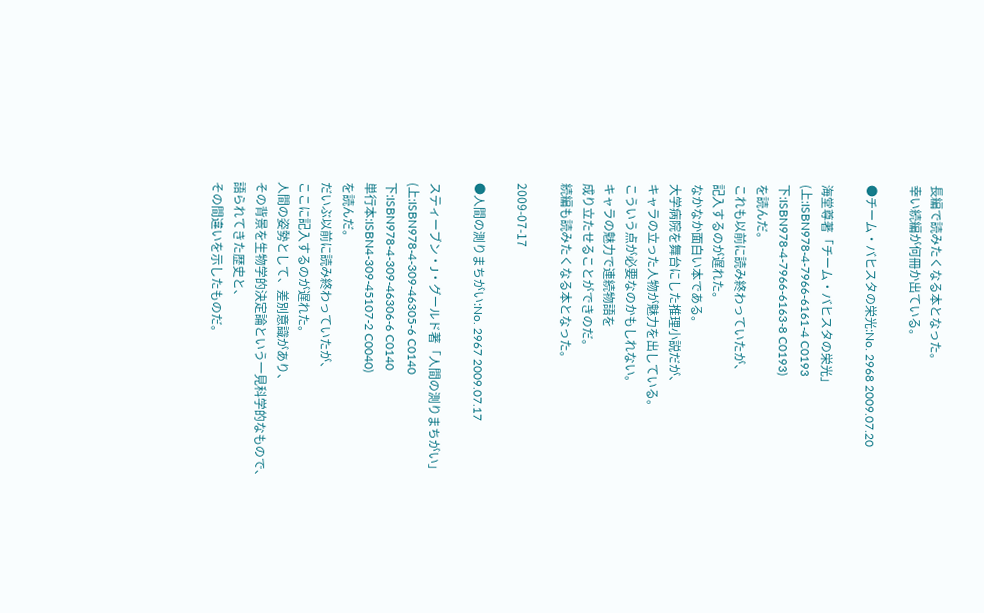長編で読みたくなる本となった。
幸い続編が何冊か出ている。

●チーム・バヒスタの栄光:No. 2968 2009.07.20

海堂尊著「チーム・バヒスタの栄光」
(上:ISBN978-4-7966-6161-4 C0193
下:ISBN978-4-7966-6163-8 C0193)
を読んだ。
これも以前に読み終わっていたが、
記入するのが遅れた。
なかなか面白い本である。
大学病院を舞台にした推理小説だが、
キャラの立った人物が魅力を出している。
こういう点が必要なのかもしれない。
キャラの魅力で連続物語を
成り立たせることができのだ。
続編も読みたくなる本となった。

2009-07-17

●人間の測りまちがい:No. 2967 2009.07.17

スティーブン・J・グールド著「人間の測りまちがい」
(上:ISBN978-4-309-46305-6 C0140
下:ISBN978-4-309-46306-6 C0140
単行本:ISBN4-309-45107-2 C0040)
を読んだ。
だいぶ以前に読み終わっていたが、
ここに記入するのが遅れた。
人間の姿勢として、差別意識があり、
その背景を生物学的決定論という一見科学的なもので、
語られてきた歴史と、
その間違いを示したものだ。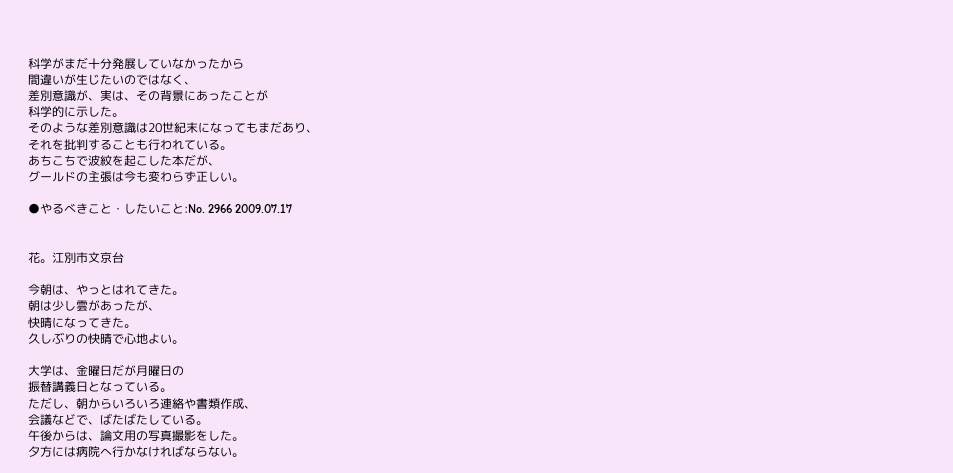科学がまだ十分発展していなかったから
間違いが生じたいのではなく、
差別意識が、実は、その背景にあったことが
科学的に示した。
そのような差別意識は20世紀末になってもまだあり、
それを批判することも行われている。
あちこちで波紋を起こした本だが、
グールドの主張は今も変わらず正しい。

●やるべきこと・したいこと:No. 2966 2009.07.17


花。江別市文京台

今朝は、やっとはれてきた。
朝は少し雲があったが、
快晴になってきた。
久しぶりの快晴で心地よい。

大学は、金曜日だが月曜日の
振替講義日となっている。
ただし、朝からいろいろ連絡や書類作成、
会議などで、ばたばたしている。
午後からは、論文用の写真撮影をした。
夕方には病院へ行かなければならない。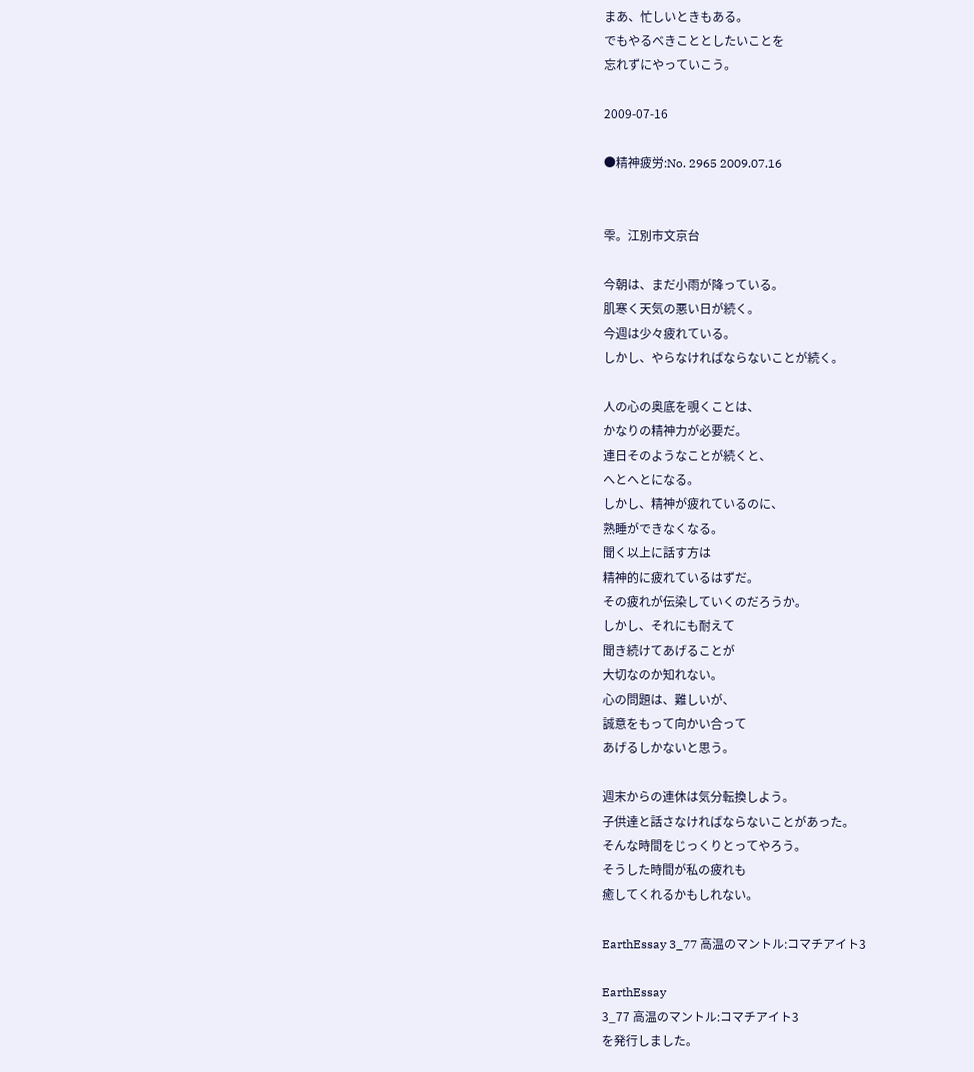まあ、忙しいときもある。
でもやるべきこととしたいことを
忘れずにやっていこう。

2009-07-16

●精神疲労:No. 2965 2009.07.16


雫。江別市文京台

今朝は、まだ小雨が降っている。
肌寒く天気の悪い日が続く。
今週は少々疲れている。
しかし、やらなければならないことが続く。

人の心の奥底を覗くことは、
かなりの精神力が必要だ。
連日そのようなことが続くと、
へとへとになる。
しかし、精神が疲れているのに、
熟睡ができなくなる。
聞く以上に話す方は
精神的に疲れているはずだ。
その疲れが伝染していくのだろうか。
しかし、それにも耐えて
聞き続けてあげることが
大切なのか知れない。
心の問題は、難しいが、
誠意をもって向かい合って
あげるしかないと思う。

週末からの連休は気分転換しよう。
子供達と話さなければならないことがあった。
そんな時間をじっくりとってやろう。
そうした時間が私の疲れも
癒してくれるかもしれない。

EarthEssay 3_77 高温のマントル:コマチアイト3

EarthEssay
3_77 高温のマントル:コマチアイト3
を発行しました。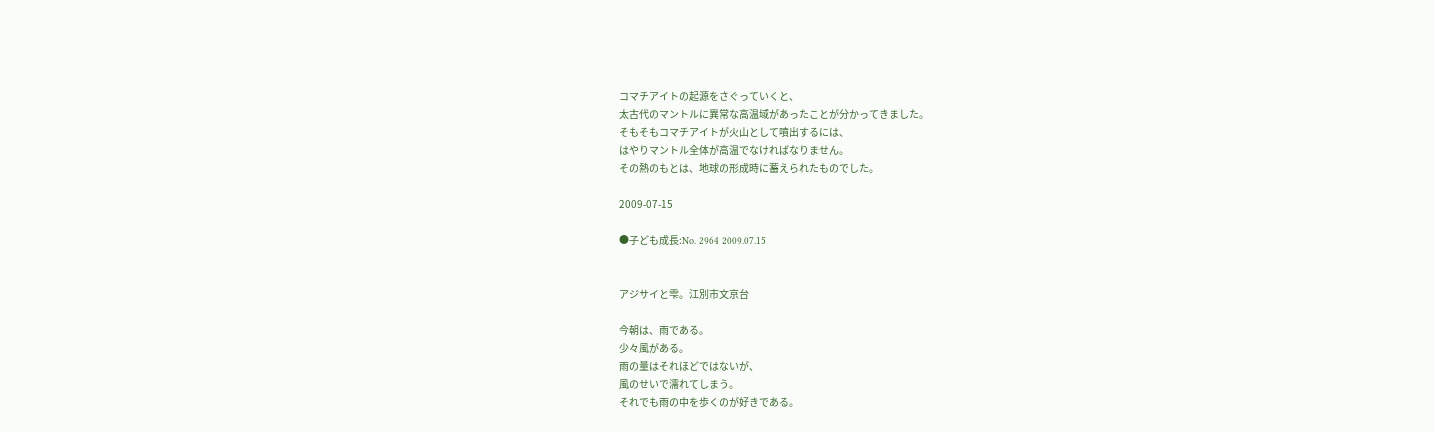コマチアイトの起源をさぐっていくと、
太古代のマントルに異常な高温域があったことが分かってきました。
そもそもコマチアイトが火山として噴出するには、
はやりマントル全体が高温でなければなりません。
その熱のもとは、地球の形成時に蓄えられたものでした。

2009-07-15

●子ども成長:No. 2964 2009.07.15


アジサイと雫。江別市文京台

今朝は、雨である。
少々風がある。
雨の量はそれほどではないが、
風のせいで濡れてしまう。
それでも雨の中を歩くのが好きである。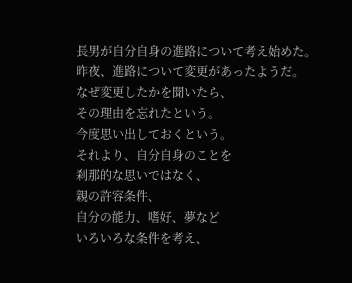長男が自分自身の進路について考え始めた。
昨夜、進路について変更があったようだ。
なぜ変更したかを聞いたら、
その理由を忘れたという。
今度思い出しておくという。
それより、自分自身のことを
刹那的な思いではなく、
親の許容条件、
自分の能力、嗜好、夢など
いろいろな条件を考え、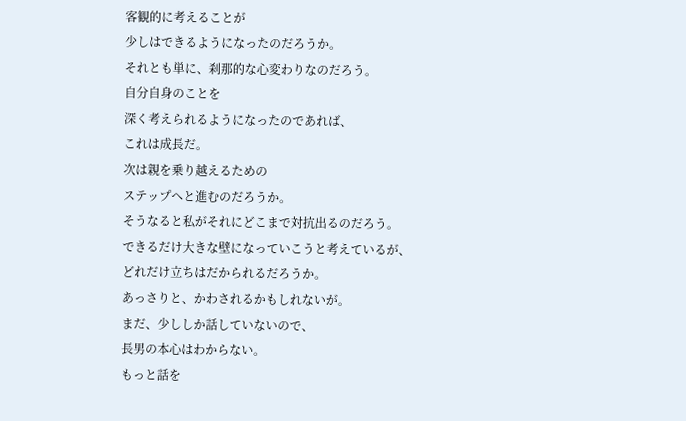客観的に考えることが
少しはできるようになったのだろうか。
それとも単に、刹那的な心変わりなのだろう。
自分自身のことを
深く考えられるようになったのであれば、
これは成長だ。
次は親を乗り越えるための
ステップへと進むのだろうか。
そうなると私がそれにどこまで対抗出るのだろう。
できるだけ大きな壁になっていこうと考えているが、
どれだけ立ちはだかられるだろうか。
あっさりと、かわされるかもしれないが。
まだ、少ししか話していないので、
長男の本心はわからない。
もっと話を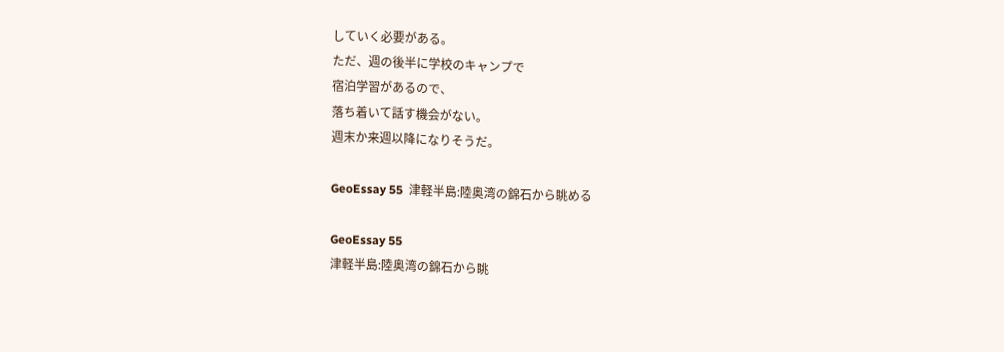していく必要がある。
ただ、週の後半に学校のキャンプで
宿泊学習があるので、
落ち着いて話す機会がない。
週末か来週以降になりそうだ。

GeoEssay 55  津軽半島:陸奥湾の錦石から眺める

GeoEssay 55
津軽半島:陸奥湾の錦石から眺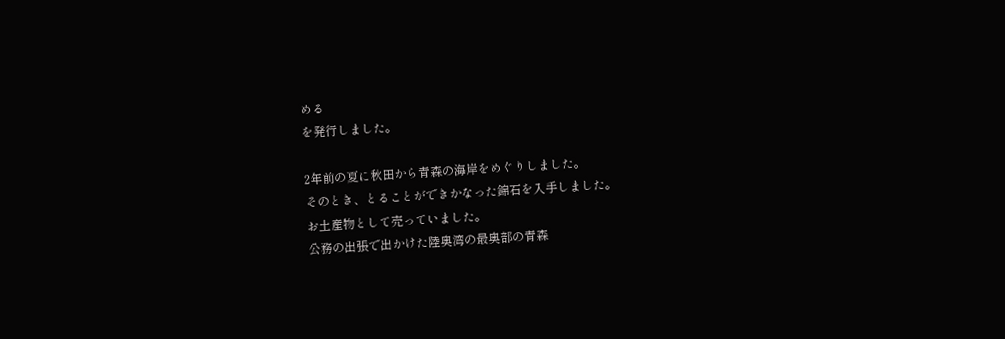める
を発行しました。

2年前の夏に秋田から青森の海岸をめぐりしました。
そのとき、とることができかなった錦石を入手しました。
お土産物として売っていました。
公務の出張で出かけた陸奥湾の最奥部の青森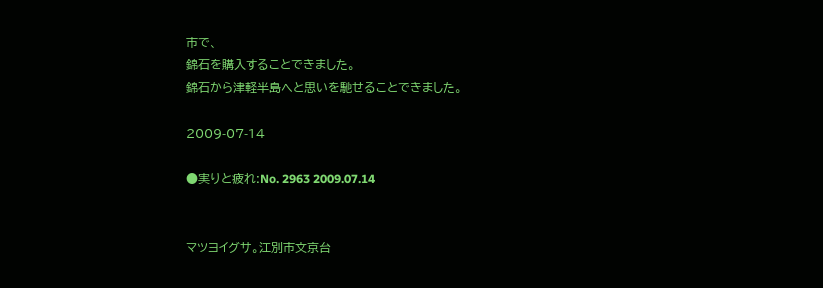市で、
錦石を購入することできました。
錦石から津軽半島へと思いを馳せることできました。

2009-07-14

●実りと疲れ:No. 2963 2009.07.14


マツヨイグサ。江別市文京台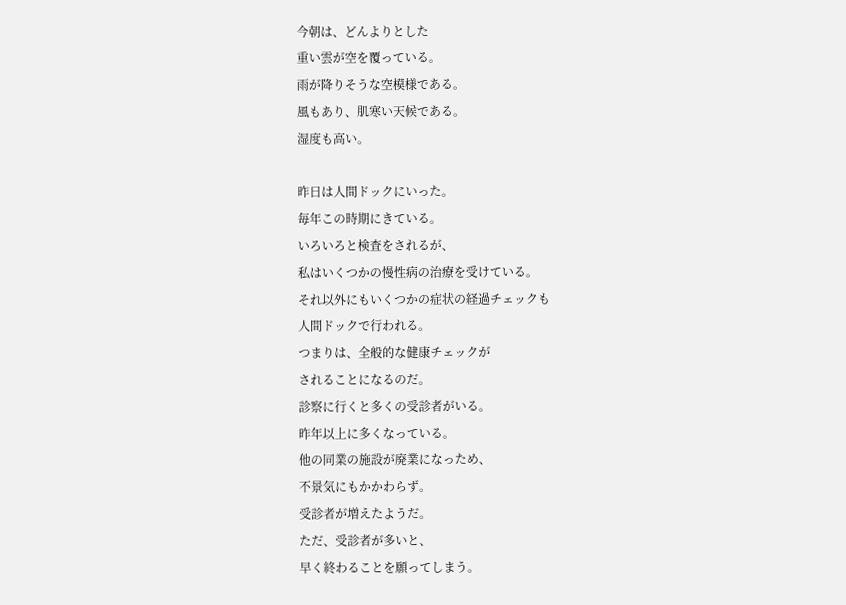今朝は、どんよりとした
重い雲が空を覆っている。
雨が降りそうな空模様である。
風もあり、肌寒い天候である。
湿度も高い。

昨日は人間ドックにいった。
毎年この時期にきている。
いろいろと検査をされるが、
私はいくつかの慢性病の治療を受けている。
それ以外にもいくつかの症状の経過チェックも
人間ドックで行われる。
つまりは、全般的な健康チェックが
されることになるのだ。
診察に行くと多くの受診者がいる。
昨年以上に多くなっている。
他の同業の施設が廃業になっため、
不景気にもかかわらず。
受診者が増えたようだ。
ただ、受診者が多いと、
早く終わることを願ってしまう。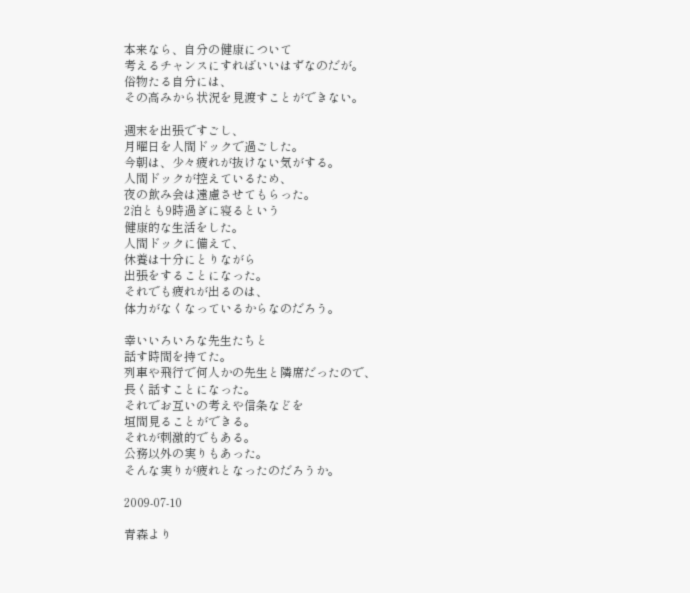本来なら、自分の健康について
考えるチャンスにすればいいはずなのだが。
俗物たる自分には、
その高みから状況を見渡すことができない。

週末を出張ですごし、
月曜日を人間ドックで過ごした。
今朝は、少々疲れが抜けない気がする。
人間ドックが控えているため、
夜の飲み会は遠慮させてもらった。
2泊とも9時過ぎに寝るという
健康的な生活をした。
人間ドックに備えて、
休養は十分にとりながら
出張をすることになった。
それでも疲れが出るのは、
体力がなくなっているからなのだろう。

幸いいろいろな先生たちと
話す時間を持てた。
列車や飛行で何人かの先生と隣席だったので、
長く話すことになった。
それでお互いの考えや信条などを
垣間見ることができる。
それが刺激的でもある。
公務以外の実りもあった。
そんな実りが疲れとなったのだろうか。

2009-07-10

青森より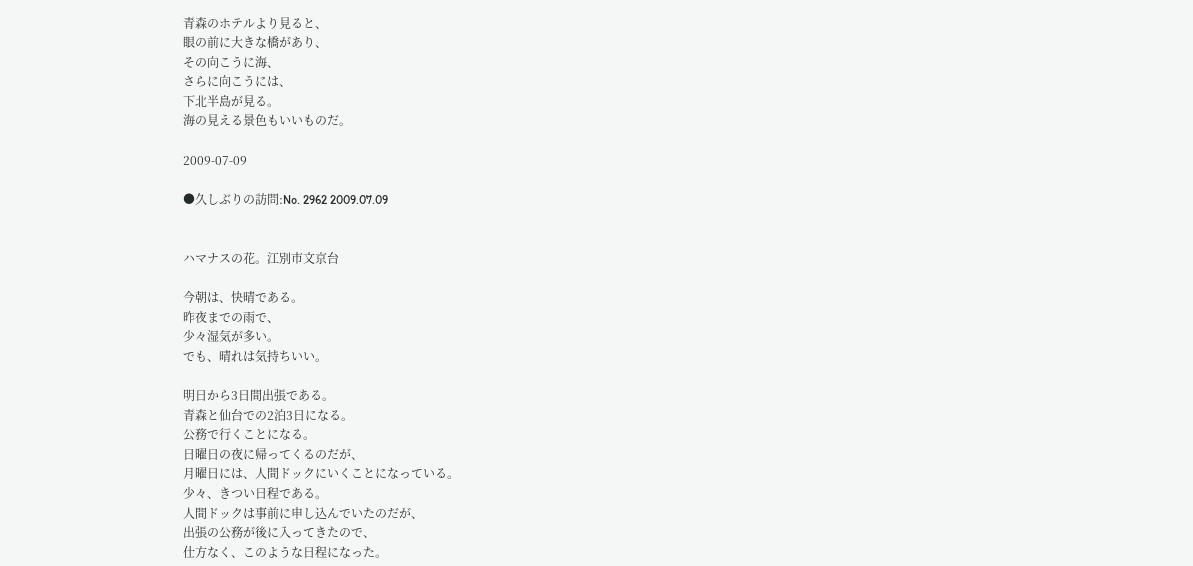青森のホテルより見ると、
眼の前に大きな橋があり、
その向こうに海、
さらに向こうには、
下北半島が見る。
海の見える景色もいいものだ。

2009-07-09

●久しぶりの訪問:No. 2962 2009.07.09


ハマナスの花。江別市文京台

今朝は、快晴である。
昨夜までの雨で、
少々湿気が多い。
でも、晴れは気持ちいい。

明日から3日間出張である。
青森と仙台での2泊3日になる。
公務で行くことになる。
日曜日の夜に帰ってくるのだが、
月曜日には、人間ドックにいくことになっている。
少々、きつい日程である。
人間ドックは事前に申し込んでいたのだが、
出張の公務が後に入ってきたので、
仕方なく、このような日程になった。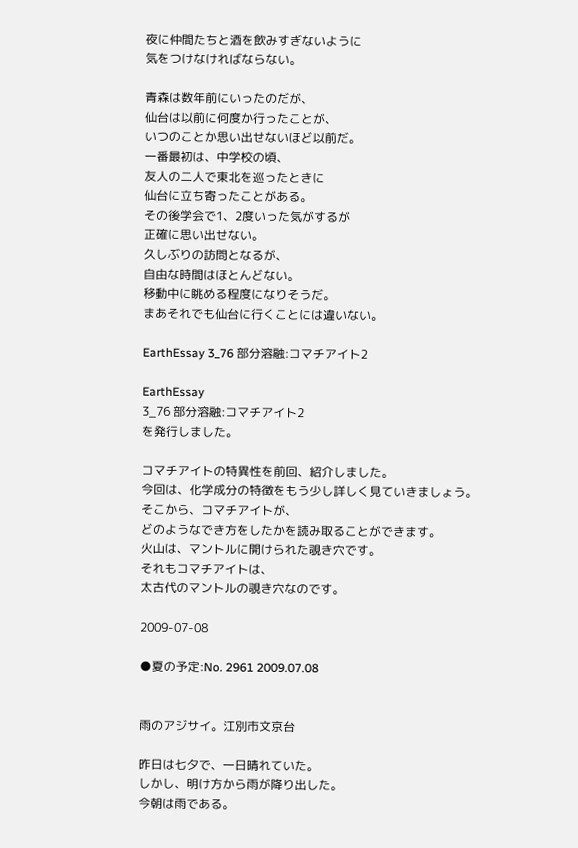夜に仲間たちと酒を飲みすぎないように
気をつけなければならない。

青森は数年前にいったのだが、
仙台は以前に何度か行ったことが、
いつのことか思い出せないほど以前だ。
一番最初は、中学校の頃、
友人の二人で東北を巡ったときに
仙台に立ち寄ったことがある。
その後学会で1、2度いった気がするが
正確に思い出せない。
久しぶりの訪問となるが、
自由な時間はほとんどない。
移動中に眺める程度になりそうだ。
まあそれでも仙台に行くことには違いない。

EarthEssay 3_76 部分溶融:コマチアイト2

EarthEssay
3_76 部分溶融:コマチアイト2
を発行しました。

コマチアイトの特異性を前回、紹介しました。
今回は、化学成分の特徴をもう少し詳しく見ていきましょう。
そこから、コマチアイトが、
どのようなでき方をしたかを読み取ることができます。
火山は、マントルに開けられた覗き穴です。
それもコマチアイトは、
太古代のマントルの覗き穴なのです。

2009-07-08

●夏の予定:No. 2961 2009.07.08


雨のアジサイ。江別市文京台

昨日は七夕で、一日晴れていた。
しかし、明け方から雨が降り出した。
今朝は雨である。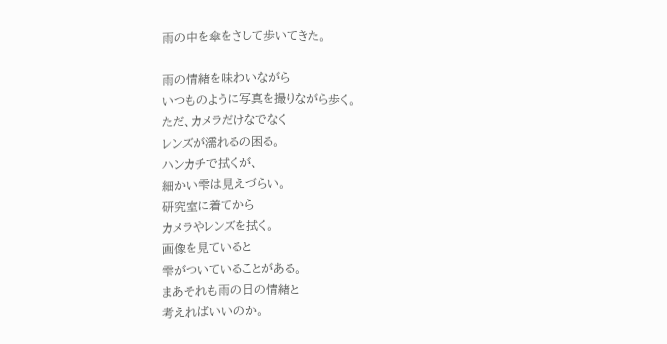雨の中を傘をさして歩いてきた。

雨の情緒を味わいながら
いつものように写真を撮りながら歩く。
ただ、カメラだけなでなく
レンズが濡れるの困る。
ハンカチで拭くが、
細かい雫は見えづらい。
研究室に着てから
カメラやレンズを拭く。
画像を見ていると
雫がついていることがある。
まあそれも雨の日の情緒と
考えればいいのか。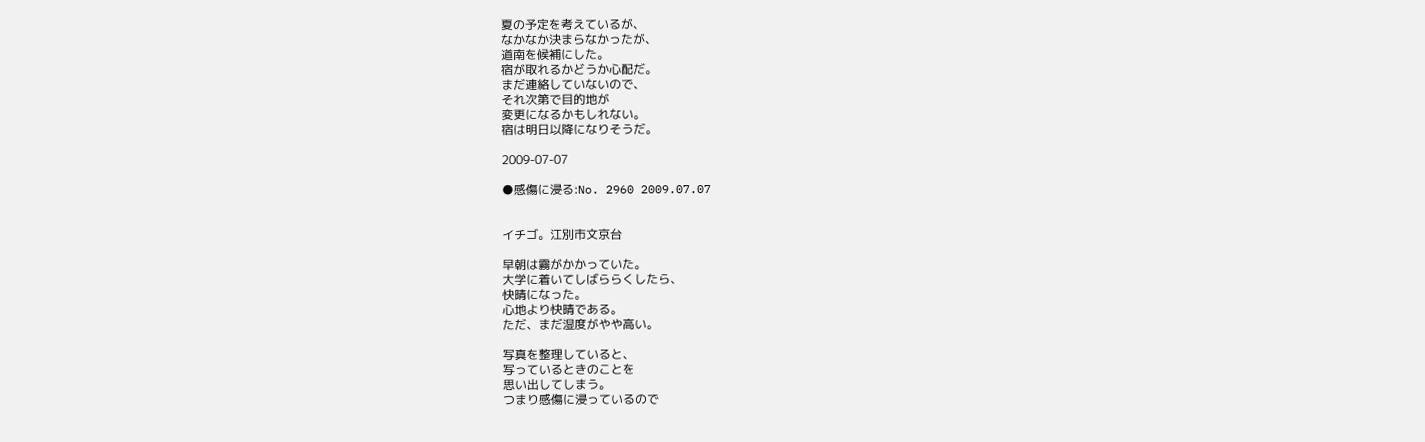夏の予定を考えているが、
なかなか決まらなかったが、
道南を候補にした。
宿が取れるかどうか心配だ。
まだ連絡していないので、
それ次第で目的地が
変更になるかもしれない。
宿は明日以降になりそうだ。

2009-07-07

●感傷に浸る:No. 2960 2009.07.07


イチゴ。江別市文京台

早朝は霧がかかっていた。
大学に着いてしばららくしたら、
快晴になった。
心地より快晴である。
ただ、まだ湿度がやや高い。

写真を整理していると、
写っているときのことを
思い出してしまう。
つまり感傷に浸っているので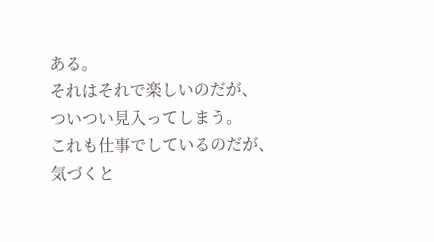ある。
それはそれで楽しいのだが、
ついつい見入ってしまう。
これも仕事でしているのだが、
気づくと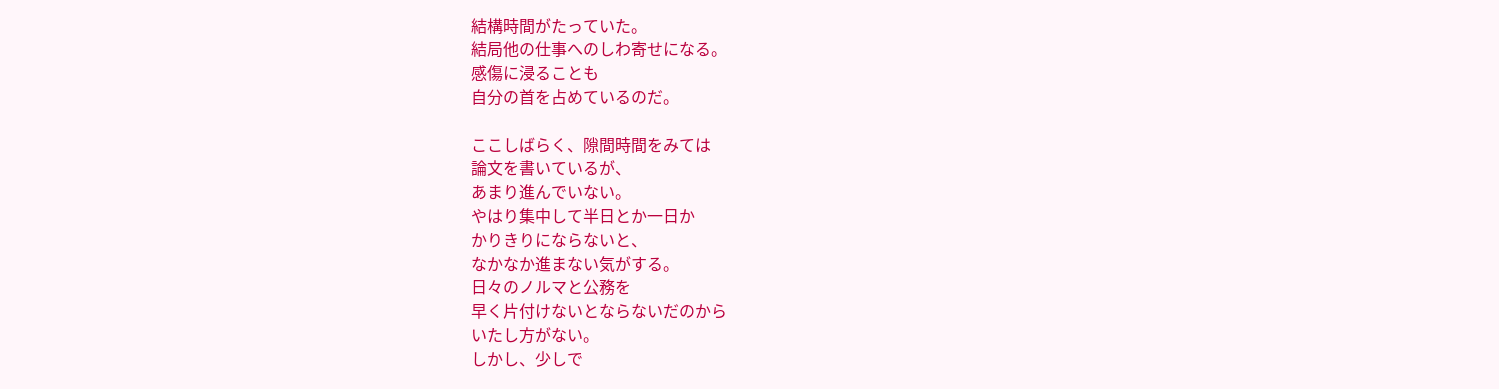結構時間がたっていた。
結局他の仕事へのしわ寄せになる。
感傷に浸ることも
自分の首を占めているのだ。

ここしばらく、隙間時間をみては
論文を書いているが、
あまり進んでいない。
やはり集中して半日とか一日か
かりきりにならないと、
なかなか進まない気がする。
日々のノルマと公務を
早く片付けないとならないだのから
いたし方がない。
しかし、少しで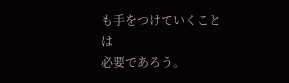も手をつけていくことは
必要であろう。